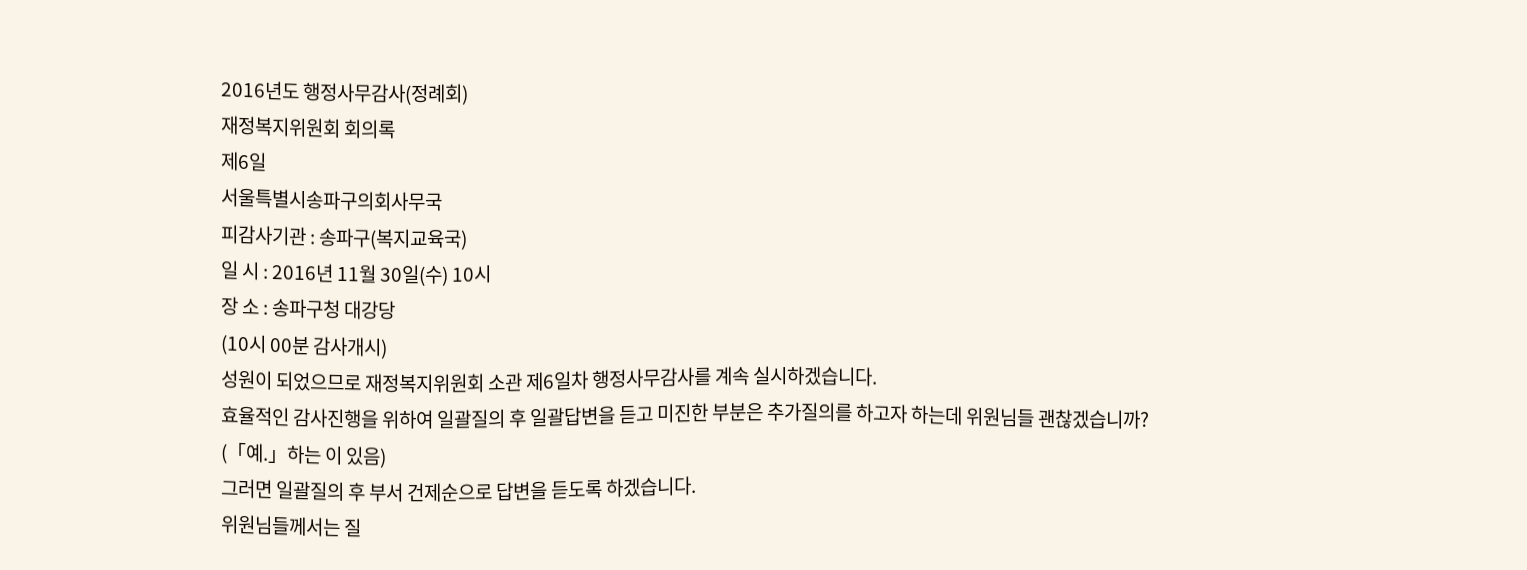2016년도 행정사무감사(정례회)
재정복지위원회 회의록
제6일
서울특별시송파구의회사무국
피감사기관 : 송파구(복지교육국)
일 시 : 2016년 11월 30일(수) 10시
장 소 : 송파구청 대강당
(10시 00분 감사개시)
성원이 되었으므로 재정복지위원회 소관 제6일차 행정사무감사를 계속 실시하겠습니다.
효율적인 감사진행을 위하여 일괄질의 후 일괄답변을 듣고 미진한 부분은 추가질의를 하고자 하는데 위원님들 괜찮겠습니까?
(「예.」하는 이 있음)
그러면 일괄질의 후 부서 건제순으로 답변을 듣도록 하겠습니다.
위원님들께서는 질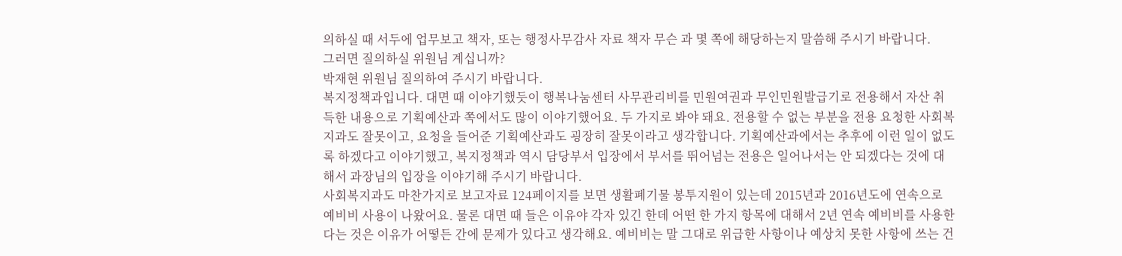의하실 때 서두에 업무보고 책자, 또는 행정사무감사 자료 책자 무슨 과 몇 쪽에 해당하는지 말씀해 주시기 바랍니다.
그러면 질의하실 위원님 계십니까?
박재현 위원님 질의하여 주시기 바랍니다.
복지정책과입니다. 대면 때 이야기했듯이 행복나눔센터 사무관리비를 민원여권과 무인민원발급기로 전용해서 자산 취득한 내용으로 기획예산과 쪽에서도 많이 이야기했어요. 두 가지로 봐야 돼요. 전용할 수 없는 부분을 전용 요청한 사회복지과도 잘못이고, 요청을 들어준 기획예산과도 굉장히 잘못이라고 생각합니다. 기획예산과에서는 추후에 이런 일이 없도록 하겠다고 이야기했고, 복지정책과 역시 담당부서 입장에서 부서를 뛰어넘는 전용은 일어나서는 안 되겠다는 것에 대해서 과장님의 입장을 이야기해 주시기 바랍니다.
사회복지과도 마찬가지로 보고자료 124페이지를 보면 생활폐기물 봉투지원이 있는데 2015년과 2016년도에 연속으로 예비비 사용이 나왔어요. 물론 대면 때 들은 이유야 각자 있긴 한데 어떤 한 가지 항목에 대해서 2년 연속 예비비를 사용한다는 것은 이유가 어떻든 간에 문제가 있다고 생각해요. 예비비는 말 그대로 위급한 사항이나 예상치 못한 사항에 쓰는 건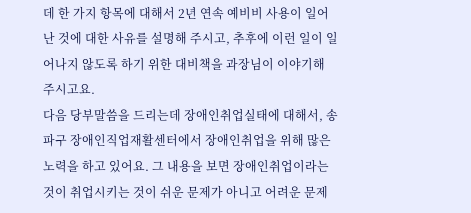데 한 가지 항목에 대해서 2년 연속 예비비 사용이 일어난 것에 대한 사유를 설명해 주시고, 추후에 이런 일이 일어나지 않도록 하기 위한 대비책을 과장님이 이야기해 주시고요.
다음 당부말씀을 드리는데 장애인취업실태에 대해서, 송파구 장애인직업재활센터에서 장애인취업을 위해 많은 노력을 하고 있어요. 그 내용을 보면 장애인취업이라는 것이 취업시키는 것이 쉬운 문제가 아니고 어려운 문제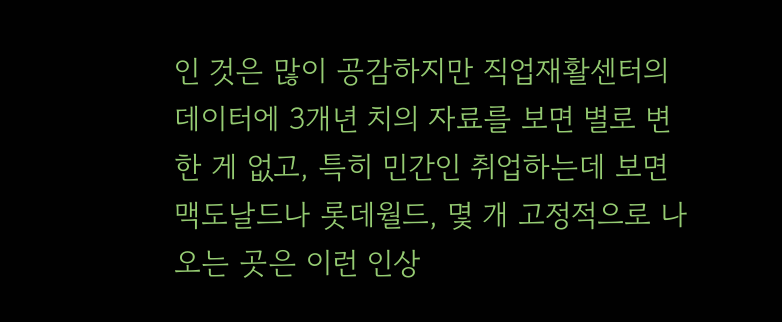인 것은 많이 공감하지만 직업재활센터의 데이터에 3개년 치의 자료를 보면 별로 변한 게 없고, 특히 민간인 취업하는데 보면 맥도날드나 롯데월드, 몇 개 고정적으로 나오는 곳은 이런 인상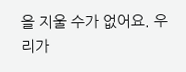을 지울 수가 없어요. 우리가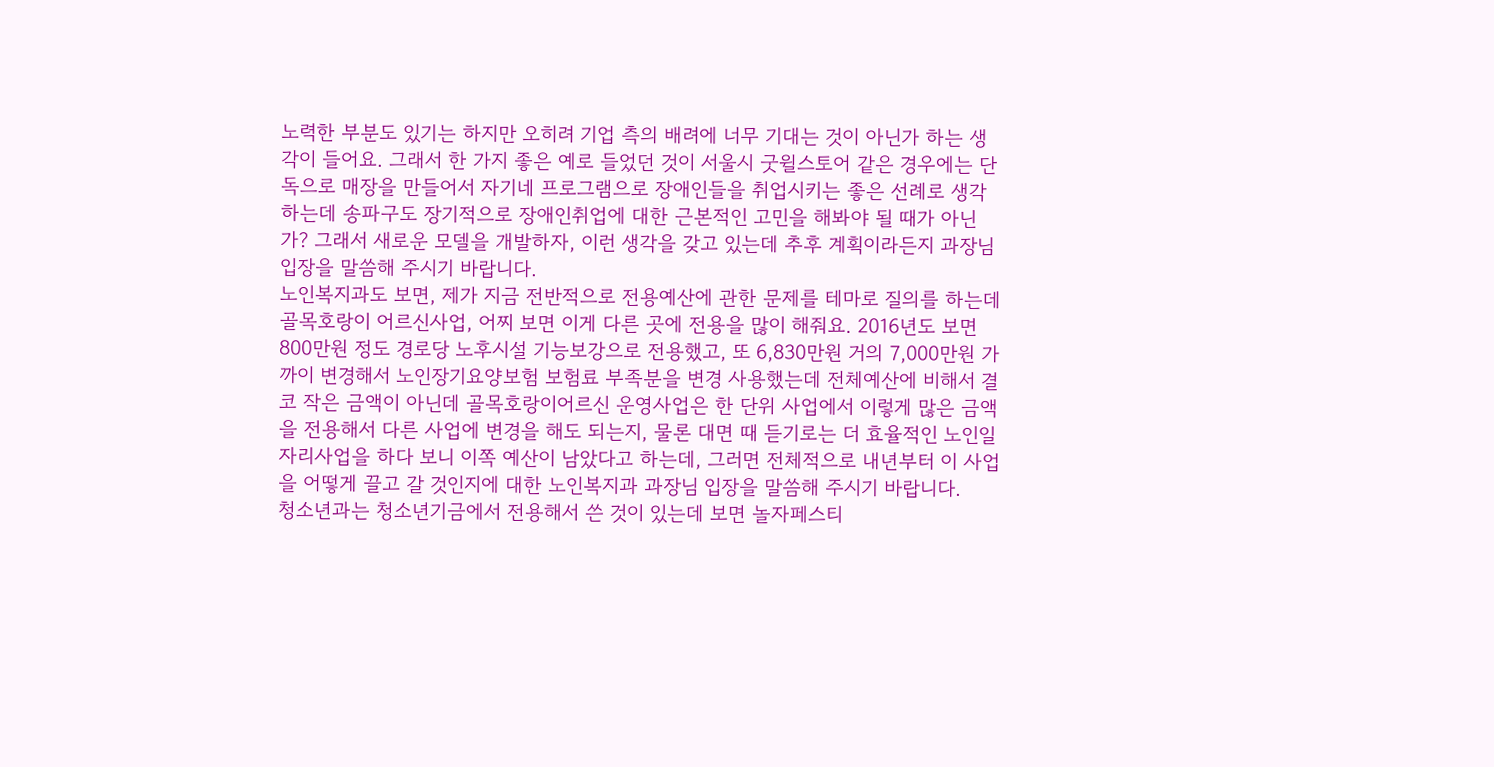노력한 부분도 있기는 하지만 오히려 기업 측의 배려에 너무 기대는 것이 아닌가 하는 생각이 들어요. 그래서 한 가지 좋은 예로 들었던 것이 서울시 굿윌스토어 같은 경우에는 단독으로 매장을 만들어서 자기네 프로그램으로 장애인들을 취업시키는 좋은 선례로 생각하는데 송파구도 장기적으로 장애인취업에 대한 근본적인 고민을 해봐야 될 때가 아닌가? 그래서 새로운 모델을 개발하자, 이런 생각을 갖고 있는데 추후 계획이라든지 과장님 입장을 말씀해 주시기 바랍니다.
노인복지과도 보면, 제가 지금 전반적으로 전용예산에 관한 문제를 테마로 질의를 하는데 골목호랑이 어르신사업, 어찌 보면 이게 다른 곳에 전용을 많이 해줘요. 2016년도 보면 800만원 정도 경로당 노후시설 기능보강으로 전용했고, 또 6,830만원 거의 7,000만원 가까이 변경해서 노인장기요양보험 보험료 부족분을 변경 사용했는데 전체예산에 비해서 결코 작은 금액이 아닌데 골목호랑이어르신 운영사업은 한 단위 사업에서 이렇게 많은 금액을 전용해서 다른 사업에 변경을 해도 되는지, 물론 대면 때 듣기로는 더 효율적인 노인일자리사업을 하다 보니 이쪽 예산이 남았다고 하는데, 그러면 전체적으로 내년부터 이 사업을 어떻게 끌고 갈 것인지에 대한 노인복지과 과장님 입장을 말씀해 주시기 바랍니다.
청소년과는 청소년기금에서 전용해서 쓴 것이 있는데 보면 놀자페스티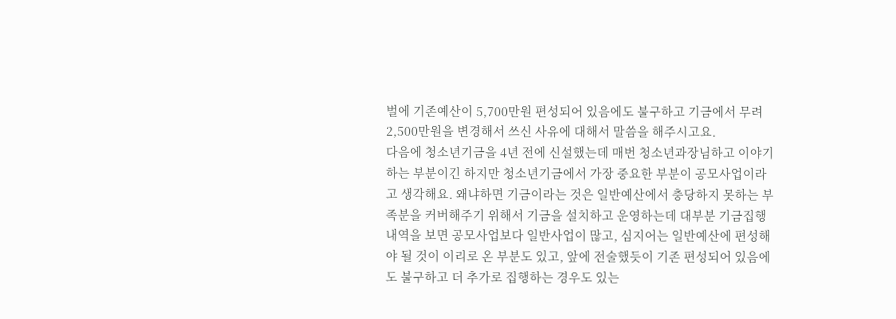벌에 기존예산이 5,700만원 편성되어 있음에도 불구하고 기금에서 무려 2,500만원을 변경해서 쓰신 사유에 대해서 말씀을 해주시고요.
다음에 청소년기금을 4년 전에 신설했는데 매번 청소년과장님하고 이야기하는 부분이긴 하지만 청소년기금에서 가장 중요한 부분이 공모사업이라고 생각해요. 왜냐하면 기금이라는 것은 일반예산에서 충당하지 못하는 부족분을 커버해주기 위해서 기금을 설치하고 운영하는데 대부분 기금집행내역을 보면 공모사업보다 일반사업이 많고, 심지어는 일반예산에 편성해야 될 것이 이리로 온 부분도 있고, 앞에 전술했듯이 기존 편성되어 있음에도 불구하고 더 추가로 집행하는 경우도 있는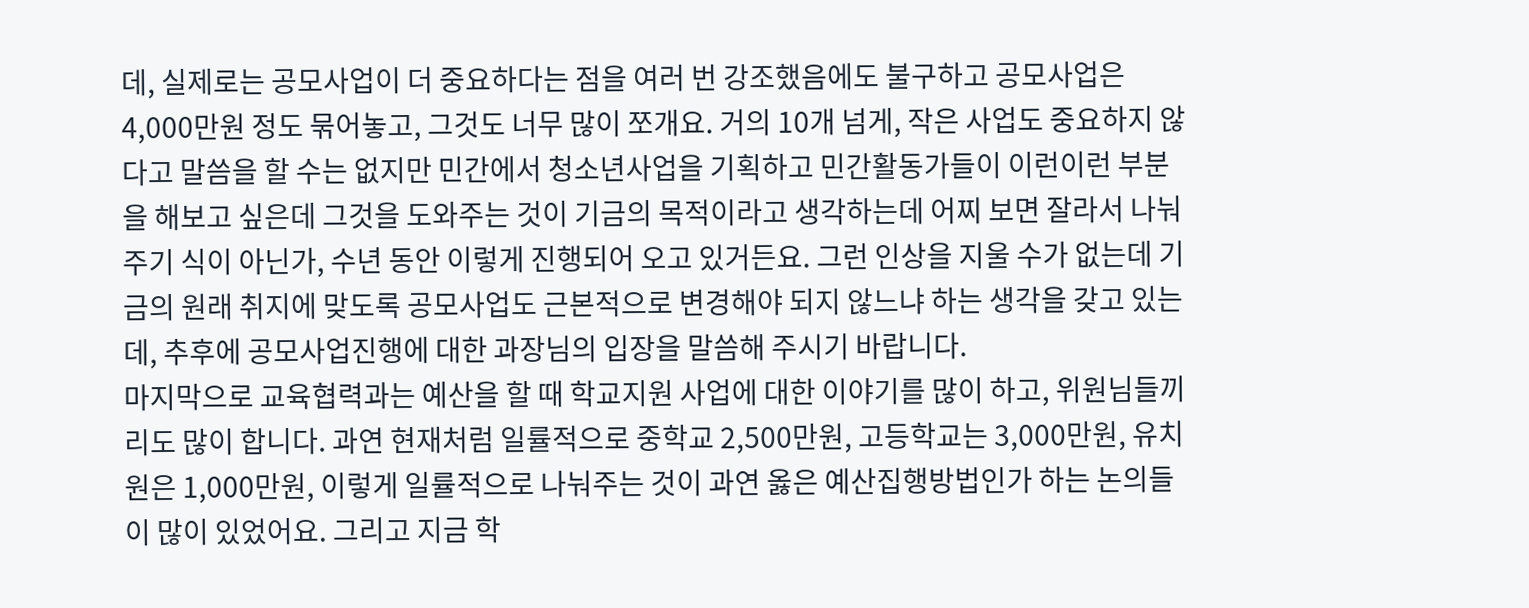데, 실제로는 공모사업이 더 중요하다는 점을 여러 번 강조했음에도 불구하고 공모사업은 4,000만원 정도 묶어놓고, 그것도 너무 많이 쪼개요. 거의 10개 넘게, 작은 사업도 중요하지 않다고 말씀을 할 수는 없지만 민간에서 청소년사업을 기획하고 민간활동가들이 이런이런 부분을 해보고 싶은데 그것을 도와주는 것이 기금의 목적이라고 생각하는데 어찌 보면 잘라서 나눠주기 식이 아닌가, 수년 동안 이렇게 진행되어 오고 있거든요. 그런 인상을 지울 수가 없는데 기금의 원래 취지에 맞도록 공모사업도 근본적으로 변경해야 되지 않느냐 하는 생각을 갖고 있는데, 추후에 공모사업진행에 대한 과장님의 입장을 말씀해 주시기 바랍니다.
마지막으로 교육협력과는 예산을 할 때 학교지원 사업에 대한 이야기를 많이 하고, 위원님들끼리도 많이 합니다. 과연 현재처럼 일률적으로 중학교 2,500만원, 고등학교는 3,000만원, 유치원은 1,000만원, 이렇게 일률적으로 나눠주는 것이 과연 옳은 예산집행방법인가 하는 논의들이 많이 있었어요. 그리고 지금 학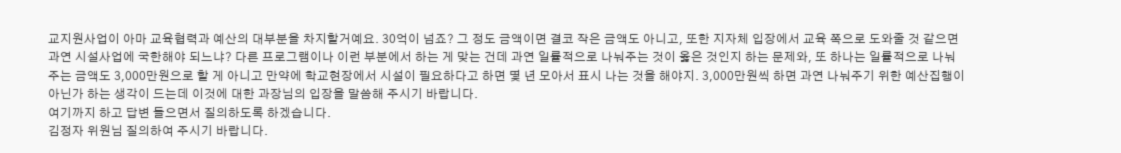교지원사업이 아마 교육협력과 예산의 대부분을 차지할거예요. 30억이 넘죠? 그 정도 금액이면 결코 작은 금액도 아니고, 또한 지자체 입장에서 교육 쪽으로 도와줄 것 같으면 과연 시설사업에 국한해야 되느냐? 다른 프로그램이나 이런 부분에서 하는 게 맞는 건데 과연 일률적으로 나눠주는 것이 옳은 것인지 하는 문제와, 또 하나는 일률적으로 나눠주는 금액도 3,000만원으로 할 게 아니고 만약에 학교현장에서 시설이 필요하다고 하면 몇 년 모아서 표시 나는 것을 해야지. 3,000만원씩 하면 과연 나눠주기 위한 예산집행이 아닌가 하는 생각이 드는데 이것에 대한 과장님의 입장을 말씀해 주시기 바랍니다.
여기까지 하고 답변 들으면서 질의하도록 하겠습니다.
김정자 위원님 질의하여 주시기 바랍니다.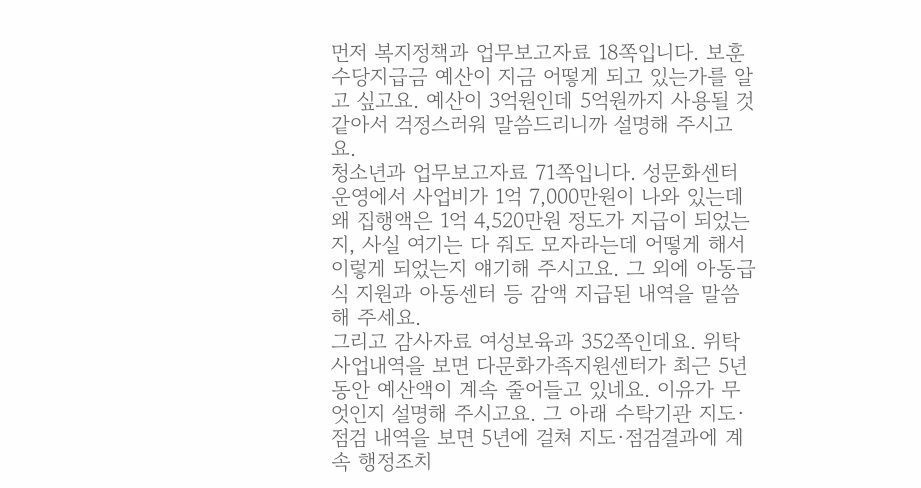먼저 복지정책과 업무보고자료 18쪽입니다. 보훈수당지급금 예산이 지금 어떻게 되고 있는가를 알고 싶고요. 예산이 3억원인데 5억원까지 사용될 것 같아서 걱정스러워 말씀드리니까 설명해 주시고요.
청소년과 업무보고자료 71쪽입니다. 성문화센터운영에서 사업비가 1억 7,000만원이 나와 있는데 왜 집행액은 1억 4,520만원 정도가 지급이 되었는지, 사실 여기는 다 줘도 모자라는데 어떻게 해서 이렇게 되었는지 얘기해 주시고요. 그 외에 아동급식 지원과 아동센터 등 감액 지급된 내역을 말씀해 주세요.
그리고 감사자료 여성보육과 352쪽인데요. 위탁사업내역을 보면 다문화가족지원센터가 최근 5년 동안 예산액이 계속 줄어들고 있네요. 이유가 무엇인지 설명해 주시고요. 그 아래 수탁기관 지도·점검 내역을 보면 5년에 걸쳐 지도·점검결과에 계속 행정조치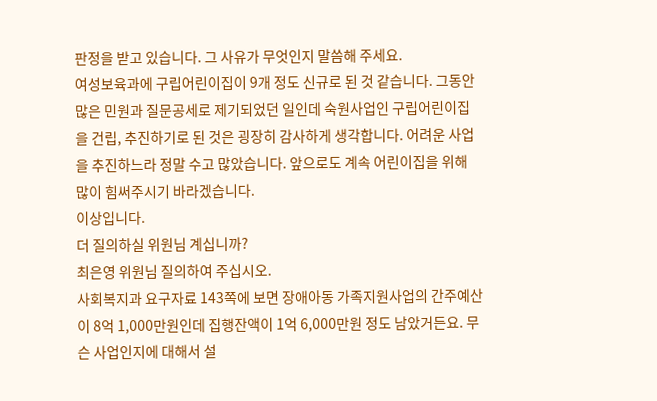판정을 받고 있습니다. 그 사유가 무엇인지 말씀해 주세요.
여성보육과에 구립어린이집이 9개 정도 신규로 된 것 같습니다. 그동안 많은 민원과 질문공세로 제기되었던 일인데 숙원사업인 구립어린이집을 건립, 추진하기로 된 것은 굉장히 감사하게 생각합니다. 어려운 사업을 추진하느라 정말 수고 많았습니다. 앞으로도 계속 어린이집을 위해 많이 힘써주시기 바라겠습니다.
이상입니다.
더 질의하실 위원님 계십니까?
최은영 위원님 질의하여 주십시오.
사회복지과 요구자료 143쪽에 보면 장애아동 가족지원사업의 간주예산이 8억 1,000만원인데 집행잔액이 1억 6,000만원 정도 남았거든요. 무슨 사업인지에 대해서 설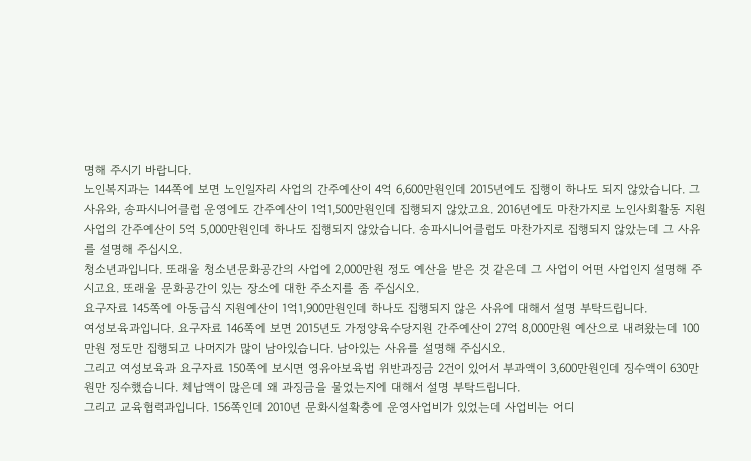명해 주시기 바랍니다.
노인복지과는 144쪽에 보면 노인일자리 사업의 간주예산이 4억 6,600만원인데 2015년에도 집행이 하나도 되지 않았습니다. 그 사유와, 송파시니어클럽 운영에도 간주예산이 1억1,500만원인데 집행되지 않았고요. 2016년에도 마찬가지로 노인사회활동 지원사업의 간주예산이 5억 5,000만원인데 하나도 집행되지 않았습니다. 송파시니어클럽도 마찬가지로 집행되지 않았는데 그 사유를 설명해 주십시오.
청소년과입니다. 또래울 청소년문화공간의 사업에 2,000만원 정도 예산을 받은 것 같은데 그 사업이 어떤 사업인지 설명해 주시고요. 또래울 문화공간이 있는 장소에 대한 주소지를 좀 주십시오.
요구자료 145쪽에 아동급식 지원예산이 1억1,900만원인데 하나도 집행되지 않은 사유에 대해서 설명 부탁드립니다.
여성보육과입니다. 요구자료 146쪽에 보면 2015년도 가정양육수당지원 간주예산이 27억 8,000만원 예산으로 내려왔는데 100만원 정도만 집행되고 나머지가 많이 남아있습니다. 남아있는 사유를 설명해 주십시오.
그리고 여성보육과 요구자료 150쪽에 보시면 영유아보육법 위반과징금 2건이 있어서 부과액이 3,600만원인데 징수액이 630만원만 징수했습니다. 체납액이 많은데 왜 과징금을 물었는지에 대해서 설명 부탁드립니다.
그리고 교육협력과입니다. 156쪽인데 2010년 문화시설확충에 운영사업비가 있었는데 사업비는 어디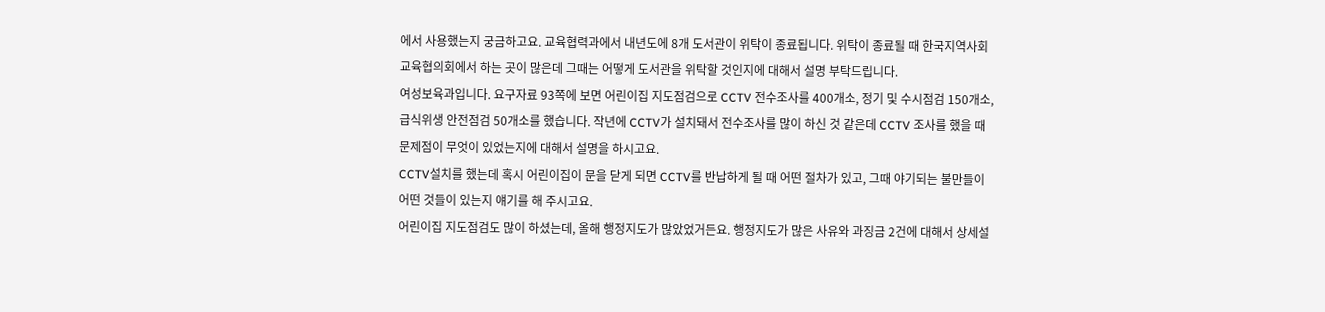에서 사용했는지 궁금하고요. 교육협력과에서 내년도에 8개 도서관이 위탁이 종료됩니다. 위탁이 종료될 때 한국지역사회 교육협의회에서 하는 곳이 많은데 그때는 어떻게 도서관을 위탁할 것인지에 대해서 설명 부탁드립니다.
여성보육과입니다. 요구자료 93쪽에 보면 어린이집 지도점검으로 CCTV 전수조사를 400개소, 정기 및 수시점검 150개소, 급식위생 안전점검 50개소를 했습니다. 작년에 CCTV가 설치돼서 전수조사를 많이 하신 것 같은데 CCTV 조사를 했을 때 문제점이 무엇이 있었는지에 대해서 설명을 하시고요.
CCTV설치를 했는데 혹시 어린이집이 문을 닫게 되면 CCTV를 반납하게 될 때 어떤 절차가 있고, 그때 야기되는 불만들이 어떤 것들이 있는지 얘기를 해 주시고요.
어린이집 지도점검도 많이 하셨는데, 올해 행정지도가 많았었거든요. 행정지도가 많은 사유와 과징금 2건에 대해서 상세설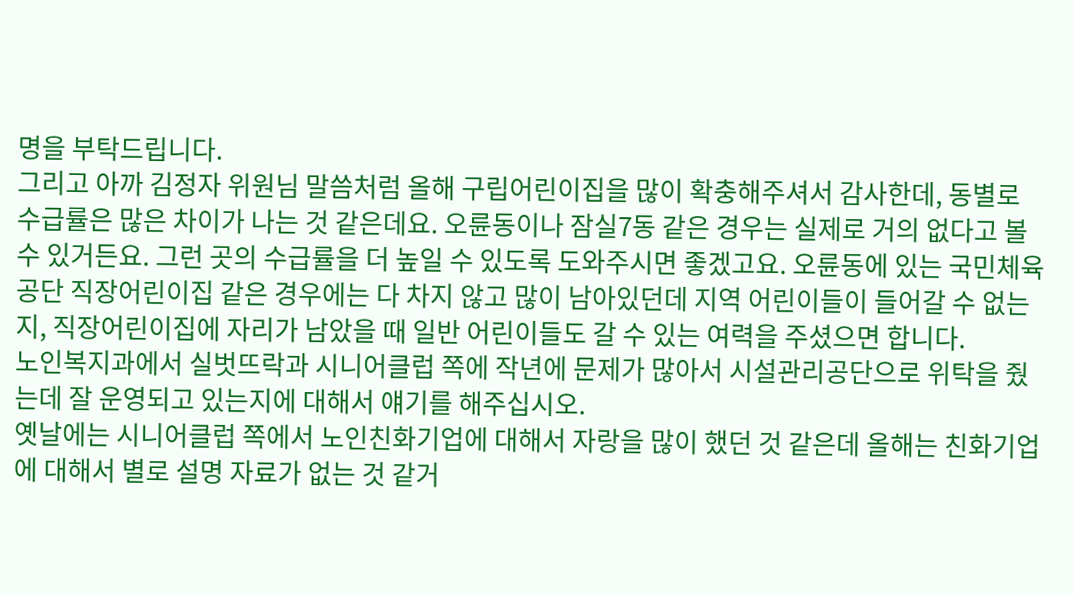명을 부탁드립니다.
그리고 아까 김정자 위원님 말씀처럼 올해 구립어린이집을 많이 확충해주셔서 감사한데, 동별로 수급률은 많은 차이가 나는 것 같은데요. 오륜동이나 잠실7동 같은 경우는 실제로 거의 없다고 볼 수 있거든요. 그런 곳의 수급률을 더 높일 수 있도록 도와주시면 좋겠고요. 오륜동에 있는 국민체육공단 직장어린이집 같은 경우에는 다 차지 않고 많이 남아있던데 지역 어린이들이 들어갈 수 없는지, 직장어린이집에 자리가 남았을 때 일반 어린이들도 갈 수 있는 여력을 주셨으면 합니다.
노인복지과에서 실벗뜨락과 시니어클럽 쪽에 작년에 문제가 많아서 시설관리공단으로 위탁을 줬는데 잘 운영되고 있는지에 대해서 얘기를 해주십시오.
옛날에는 시니어클럽 쪽에서 노인친화기업에 대해서 자랑을 많이 했던 것 같은데 올해는 친화기업에 대해서 별로 설명 자료가 없는 것 같거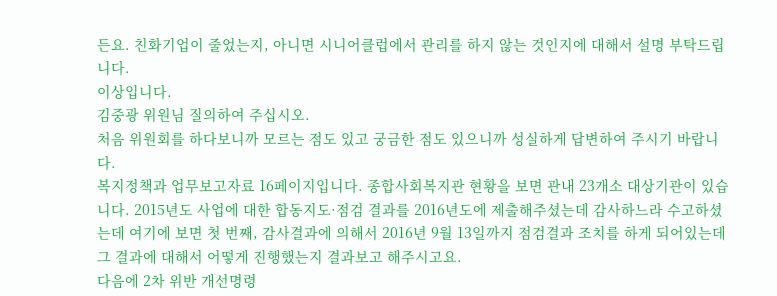든요. 친화기업이 줄었는지, 아니면 시니어클럽에서 관리를 하지 않는 것인지에 대해서 설명 부탁드립니다.
이상입니다.
김중광 위원님 질의하여 주십시오.
처음 위원회를 하다보니까 모르는 점도 있고 궁금한 점도 있으니까 성실하게 답변하여 주시기 바랍니다.
복지정책과 업무보고자료 16페이지입니다. 종합사회복지관 현황을 보면 관내 23개소 대상기관이 있습니다. 2015년도 사업에 대한 합동지도·점검 결과를 2016년도에 제출해주셨는데 감사하느라 수고하셨는데 여기에 보면 첫 번째, 감사결과에 의해서 2016년 9월 13일까지 점검결과 조치를 하게 되어있는데 그 결과에 대해서 어떻게 진행했는지 결과보고 해주시고요.
다음에 2차 위반 개선명령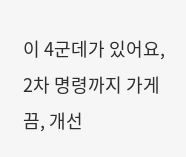이 4군데가 있어요, 2차 명령까지 가게끔, 개선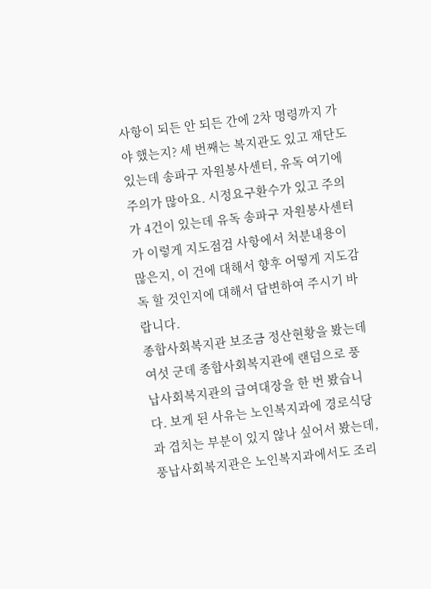사항이 되든 안 되든 간에 2차 명령까지 가야 했는지? 세 번째는 복지관도 있고 재단도 있는데 송파구 자원봉사센터, 유독 여기에 주의가 많아요. 시정요구환수가 있고 주의가 4건이 있는데 유독 송파구 자원봉사센터가 이렇게 지도점검 사항에서 처분내용이 많은지, 이 건에 대해서 향후 어떻게 지도감독 할 것인지에 대해서 답변하여 주시기 바랍니다.
종합사회복지관 보조금 정산현황을 봤는데 여섯 군데 종합사회복지관에 랜덤으로 풍납사회복지관의 급여대장을 한 번 봤습니다. 보게 된 사유는 노인복지과에 경로식당과 겹치는 부분이 있지 않나 싶어서 봤는데, 풍납사회복지관은 노인복지과에서도 조리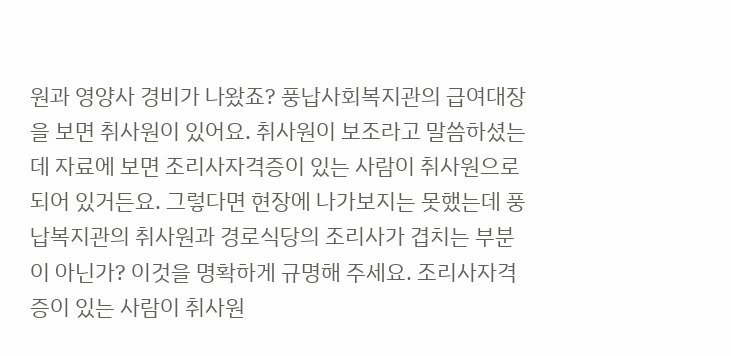원과 영양사 경비가 나왔죠? 풍납사회복지관의 급여대장을 보면 취사원이 있어요. 취사원이 보조라고 말씀하셨는데 자료에 보면 조리사자격증이 있는 사람이 취사원으로 되어 있거든요. 그렇다면 현장에 나가보지는 못했는데 풍납복지관의 취사원과 경로식당의 조리사가 겹치는 부분이 아닌가? 이것을 명확하게 규명해 주세요. 조리사자격증이 있는 사람이 취사원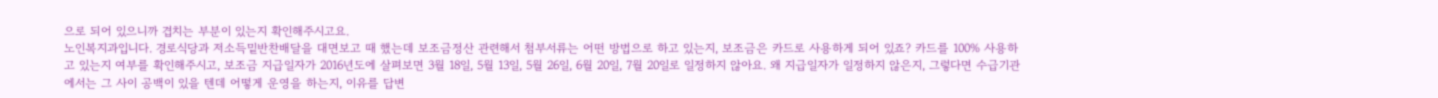으로 되어 있으니까 겹치는 부분이 있는지 확인해주시고요.
노인복지과입니다. 경로식당과 저소득밑반찬배달을 대면보고 때 했는데 보조금정산 관련해서 첨부서류는 어떤 방법으로 하고 있는지, 보조금은 카드로 사용하게 되어 있죠? 카드를 100% 사용하고 있는지 여부를 확인해주시고, 보조금 지급일자가 2016년도에 살펴보면 3월 18일, 5월 13일, 5월 26일, 6월 20일, 7월 20일로 일정하지 않아요. 왜 지급일자가 일정하지 않은지, 그렇다면 수급기관에서는 그 사이 공백이 있을 텐데 어떻게 운영을 하는지, 이유를 답변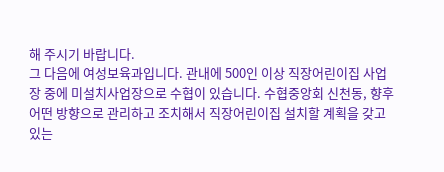해 주시기 바랍니다.
그 다음에 여성보육과입니다. 관내에 500인 이상 직장어린이집 사업장 중에 미설치사업장으로 수협이 있습니다. 수협중앙회 신천동, 향후 어떤 방향으로 관리하고 조치해서 직장어린이집 설치할 계획을 갖고 있는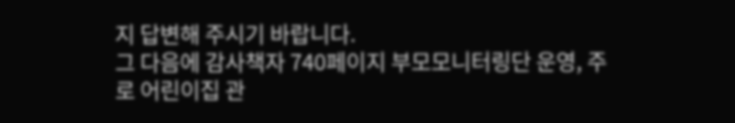지 답변해 주시기 바랍니다.
그 다음에 감사책자 740페이지 부모모니터링단 운영, 주로 어린이집 관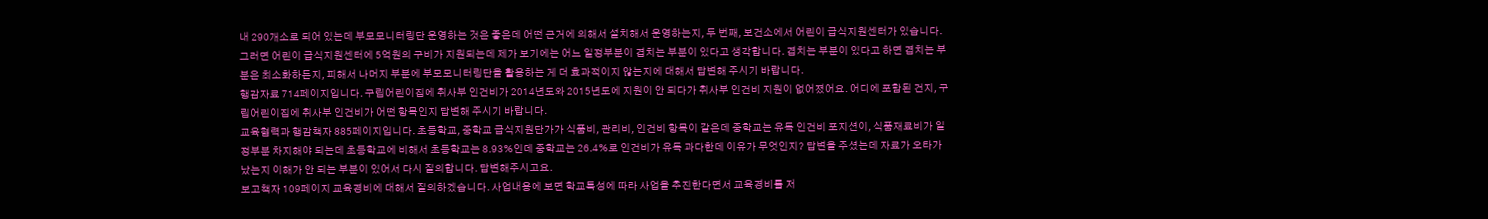내 290개소로 되어 있는데 부모모니터링단 운영하는 것은 좋은데 어떤 근거에 의해서 설치해서 운영하는지, 두 번째, 보건소에서 어린이 급식지원센터가 있습니다. 그러면 어린이 급식지원센터에 5억원의 구비가 지원되는데 제가 보기에는 어느 일정부분이 겹치는 부분이 있다고 생각합니다. 겹치는 부분이 있다고 하면 겹치는 부분은 최소화하든지, 피해서 나머지 부분에 부모모니터링단을 활용하는 게 더 효과적이지 않는지에 대해서 답변해 주시기 바랍니다.
행감자료 714페이지입니다. 구립어린이집에 취사부 인건비가 2014년도와 2015년도에 지원이 안 되다가 취사부 인건비 지원이 없어졌어요. 어디에 포함된 건지, 구립어린이집에 취사부 인건비가 어떤 항목인지 답변해 주시기 바랍니다.
교육협력과 행감책자 885페이지입니다. 초등학교, 중학교 급식지원단가가 식품비, 관리비, 인건비 항목이 같은데 중학교는 유독 인건비 포지션이, 식품재료비가 일정부분 차지해야 되는데 초등학교에 비해서 초등학교는 8.93%인데 중학교는 26.4%로 인건비가 유독 과다한데 이유가 무엇인지? 답변을 주셨는데 자료가 오타가 났는지 이해가 안 되는 부분이 있어서 다시 질의합니다. 답변해주시고요.
보고책자 109페이지 교육경비에 대해서 질의하겠습니다. 사업내용에 보면 학교특성에 따라 사업을 추진한다면서 교육경비를 저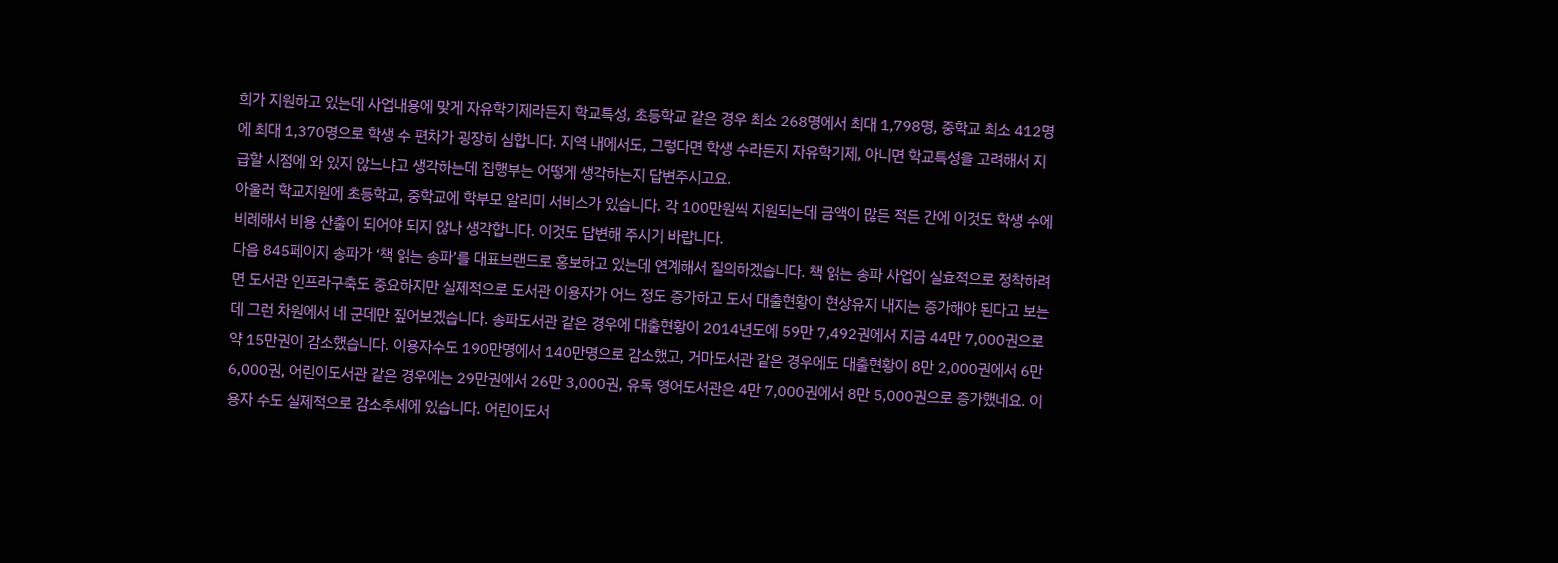희가 지원하고 있는데 사업내용에 맞게 자유학기제라든지 학교특성, 초등학교 같은 경우 최소 268명에서 최대 1,798명, 중학교 최소 412명에 최대 1,370명으로 학생 수 편차가 굉장히 심합니다. 지역 내에서도, 그렇다면 학생 수라든지 자유학기제, 아니면 학교특성을 고려해서 지급할 시점에 와 있지 않느냐고 생각하는데 집행부는 어떻게 생각하는지 답변주시고요.
아울러 학교지원에 초등학교, 중학교에 학부모 알리미 서비스가 있습니다. 각 100만원씩 지원되는데 금액이 많든 적든 간에 이것도 학생 수에 비례해서 비용 산출이 되어야 되지 않나 생각합니다. 이것도 답변해 주시기 바랍니다.
다음 845페이지 송파가 ‘책 읽는 송파’를 대표브랜드로 홍보하고 있는데 연계해서 질의하겠습니다. 책 읽는 송파 사업이 실효적으로 정착하려면 도서관 인프라구축도 중요하지만 실제적으로 도서관 이용자가 어느 정도 증가하고 도서 대출현황이 현상유지 내지는 증가해야 된다고 보는데 그런 차원에서 네 군데만 짚어보겠습니다. 송파도서관 같은 경우에 대출현황이 2014년도에 59만 7,492권에서 지금 44만 7,000권으로 약 15만권이 감소했습니다. 이용자수도 190만명에서 140만명으로 감소했고, 거마도서관 같은 경우에도 대출현황이 8만 2,000권에서 6만 6,000권, 어린이도서관 같은 경우에는 29만권에서 26만 3,000권, 유독 영어도서관은 4만 7,000권에서 8만 5,000권으로 증가했네요. 이용자 수도 실제적으로 감소추세에 있습니다. 어린이도서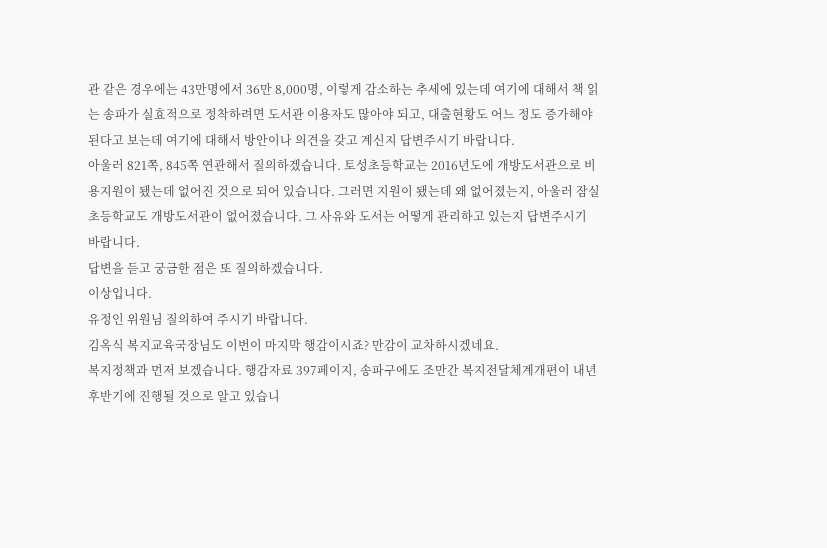관 같은 경우에는 43만명에서 36만 8,000명, 이렇게 감소하는 추세에 있는데 여기에 대해서 책 읽는 송파가 실효적으로 정착하려면 도서관 이용자도 많아야 되고, 대출현황도 어느 정도 증가해야 된다고 보는데 여기에 대해서 방안이나 의견을 갖고 계신지 답변주시기 바랍니다.
아울러 821쪽, 845쪽 연관해서 질의하겠습니다. 토성초등학교는 2016년도에 개방도서관으로 비용지원이 됐는데 없어진 것으로 되어 있습니다. 그러면 지원이 됐는데 왜 없어졌는지, 아울러 잠실초등학교도 개방도서관이 없어졌습니다. 그 사유와 도서는 어떻게 관리하고 있는지 답변주시기 바랍니다.
답변을 듣고 궁금한 점은 또 질의하겠습니다.
이상입니다.
유정인 위원님 질의하여 주시기 바랍니다.
김옥식 복지교육국장님도 이번이 마지막 행감이시죠? 만감이 교차하시겠네요.
복지정책과 먼저 보겠습니다. 행감자료 397페이지, 송파구에도 조만간 복지전달체계개편이 내년 후반기에 진행될 것으로 알고 있습니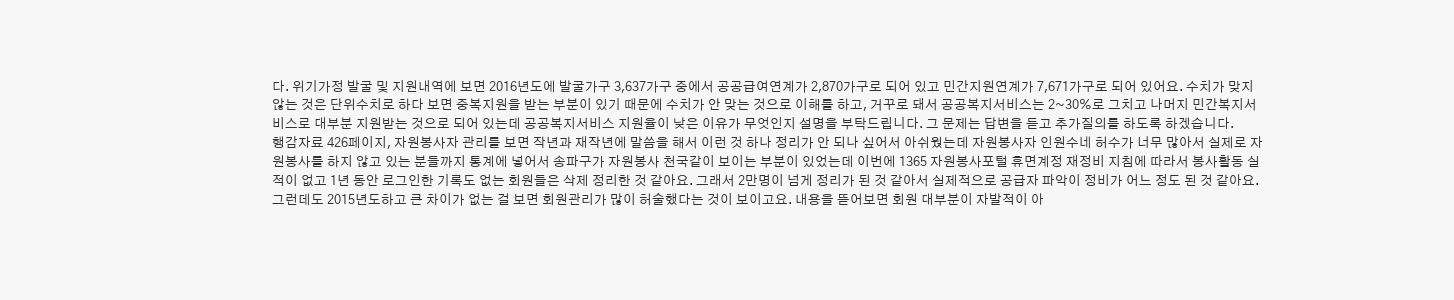다. 위기가정 발굴 및 지원내역에 보면 2016년도에 발굴가구 3,637가구 중에서 공공급여연계가 2,870가구로 되어 있고 민간지원연계가 7,671가구로 되어 있어요. 수치가 맞지 않는 것은 단위수치로 하다 보면 중복지원을 받는 부분이 있기 때문에 수치가 안 맞는 것으로 이해를 하고, 거꾸로 돼서 공공복지서비스는 2~30%로 그치고 나머지 민간복지서비스로 대부분 지원받는 것으로 되어 있는데 공공복지서비스 지원율이 낮은 이유가 무엇인지 설명을 부탁드립니다. 그 문제는 답변을 듣고 추가질의를 하도록 하겠습니다.
행감자료 426페이지, 자원봉사자 관리를 보면 작년과 재작년에 말씀을 해서 이런 것 하나 정리가 안 되나 싶어서 아쉬웠는데 자원봉사자 인원수네 허수가 너무 많아서 실제로 자원봉사를 하지 않고 있는 분들까지 통계에 넣어서 송파구가 자원봉사 천국같이 보이는 부분이 있었는데 이번에 1365 자원봉사포털 휴면계정 재정비 지침에 따라서 봉사활동 실적이 없고 1년 동안 로그인한 기록도 없는 회원들은 삭제 정리한 것 같아요. 그래서 2만명이 넘게 정리가 된 것 같아서 실제적으로 공급자 파악이 정비가 어느 정도 된 것 같아요.
그런데도 2015년도하고 큰 차이가 없는 걸 보면 회원관리가 많이 허술했다는 것이 보이고요. 내용을 뜯어보면 회원 대부분이 자발적이 아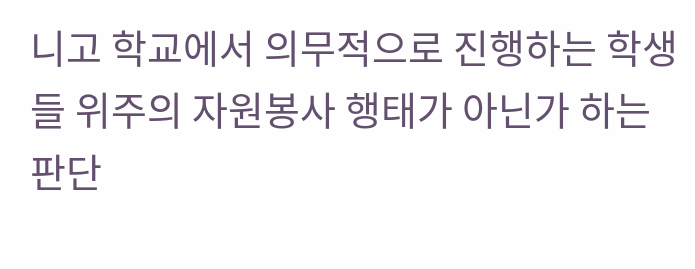니고 학교에서 의무적으로 진행하는 학생들 위주의 자원봉사 행태가 아닌가 하는 판단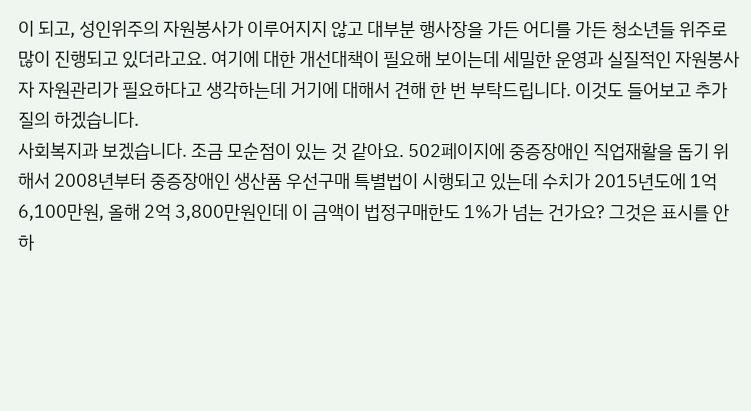이 되고, 성인위주의 자원봉사가 이루어지지 않고 대부분 행사장을 가든 어디를 가든 청소년들 위주로 많이 진행되고 있더라고요. 여기에 대한 개선대책이 필요해 보이는데 세밀한 운영과 실질적인 자원봉사자 자원관리가 필요하다고 생각하는데 거기에 대해서 견해 한 번 부탁드립니다. 이것도 들어보고 추가질의 하겠습니다.
사회복지과 보겠습니다. 조금 모순점이 있는 것 같아요. 502페이지에 중증장애인 직업재활을 돕기 위해서 2008년부터 중증장애인 생산품 우선구매 특별법이 시행되고 있는데 수치가 2015년도에 1억 6,100만원, 올해 2억 3,800만원인데 이 금액이 법정구매한도 1%가 넘는 건가요? 그것은 표시를 안 하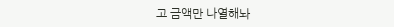고 금액만 나열해놔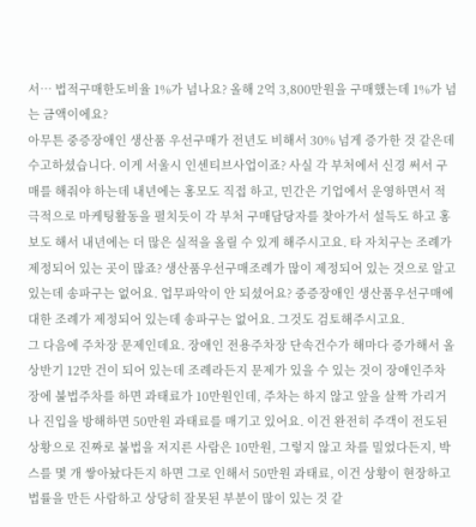서… 법적구매한도비율 1%가 넘나요? 올해 2억 3,800만원을 구매했는데 1%가 넘는 금액이에요?
아무튼 중증장애인 생산품 우선구매가 전년도 비해서 30% 넘게 증가한 것 같은데 수고하셨습니다. 이게 서울시 인센티브사업이죠? 사실 각 부처에서 신경 써서 구매를 해줘야 하는데 내년에는 홍모도 직접 하고, 민간은 기업에서 운영하면서 적극적으로 마케팅활동을 펼치듯이 각 부처 구매담당자를 찾아가서 설득도 하고 홍보도 해서 내년에는 더 많은 실적을 올릴 수 있게 해주시고요. 타 자치구는 조례가 제정되어 있는 곳이 많죠? 생산품우선구매조례가 많이 제정되어 있는 것으로 알고 있는데 송파구는 없어요. 업무파악이 안 되셨어요? 중증장애인 생산품우선구매에 대한 조례가 제정되어 있는데 송파구는 없어요. 그것도 검토해주시고요.
그 다음에 주차장 문제인데요. 장애인 전용주차장 단속건수가 해마다 증가해서 올 상반기 12만 건이 되어 있는데 조례라든지 문제가 있을 수 있는 것이 장애인주차장에 불법주차를 하면 과태료가 10만원인데, 주차는 하지 않고 앞을 살짝 가리거나 진입을 방해하면 50만원 과태료를 매기고 있어요. 이건 완전히 주객이 전도된 상황으로 진짜로 불법을 저지른 사람은 10만원, 그렇지 않고 차를 밀었다든지, 박스를 몇 개 쌓아놨다든지 하면 그로 인해서 50만원 과태료, 이건 상황이 현장하고 법률을 만든 사람하고 상당히 잘못된 부분이 많이 있는 것 같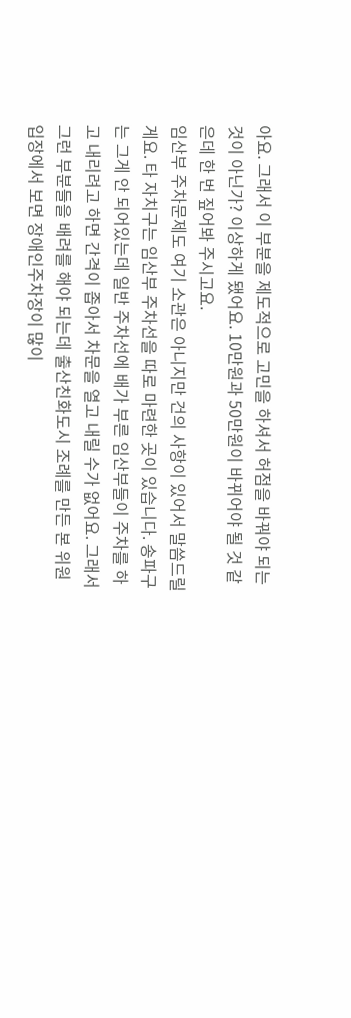아요. 그래서 이 부분을 제도적으로 고민을 하셔서 허점을 바꿔야 되는 것이 아닌가? 이상하게 됐어요. 10만원과 50만원이 바뀌어야 될 것 같은데 한 번 짚어봐 주시고요.
임산부 주차문제도 여기 소관은 아니지만 건의 사항이 있어서 말씀드릴게요. 타 자치구는 임산부 주차선을 따로 마련한 곳이 있습니다. 송파구는 그게 안 되어있는데 일반 주차선에 배가 부른 임산부들이 주차를 하고 내리려고 하면 간격이 좁아서 차문을 열고 내릴 수가 없어요. 그래서 그런 부분들을 배려를 해야 되는데 출산친화도시 조례를 만든 본 위원 입장에서 보면 장애인주차장이 많이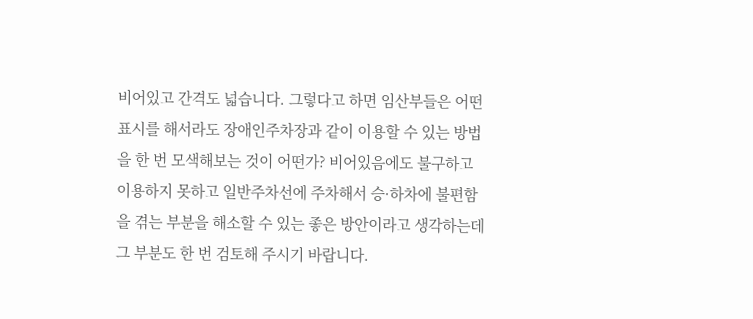비어있고 간격도 넓습니다. 그렇다고 하면 임산부들은 어떤 표시를 해서라도 장애인주차장과 같이 이용할 수 있는 방법을 한 번 모색해보는 것이 어떤가? 비어있음에도 불구하고 이용하지 못하고 일반주차선에 주차해서 승·하차에 불편함을 겪는 부분을 해소할 수 있는 좋은 방안이라고 생각하는데 그 부분도 한 번 검토해 주시기 바랍니다.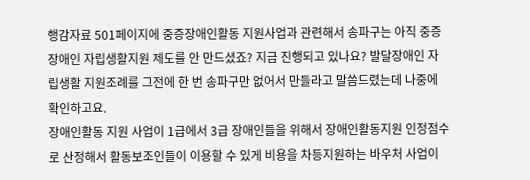행감자료 501페이지에 중증장애인활동 지원사업과 관련해서 송파구는 아직 중증장애인 자립생활지원 제도를 안 만드셨죠? 지금 진행되고 있나요? 발달장애인 자립생활 지원조례를 그전에 한 번 송파구만 없어서 만들라고 말씀드렸는데 나중에 확인하고요.
장애인활동 지원 사업이 1급에서 3급 장애인들을 위해서 장애인활동지원 인정점수로 산정해서 활동보조인들이 이용할 수 있게 비용을 차등지원하는 바우처 사업이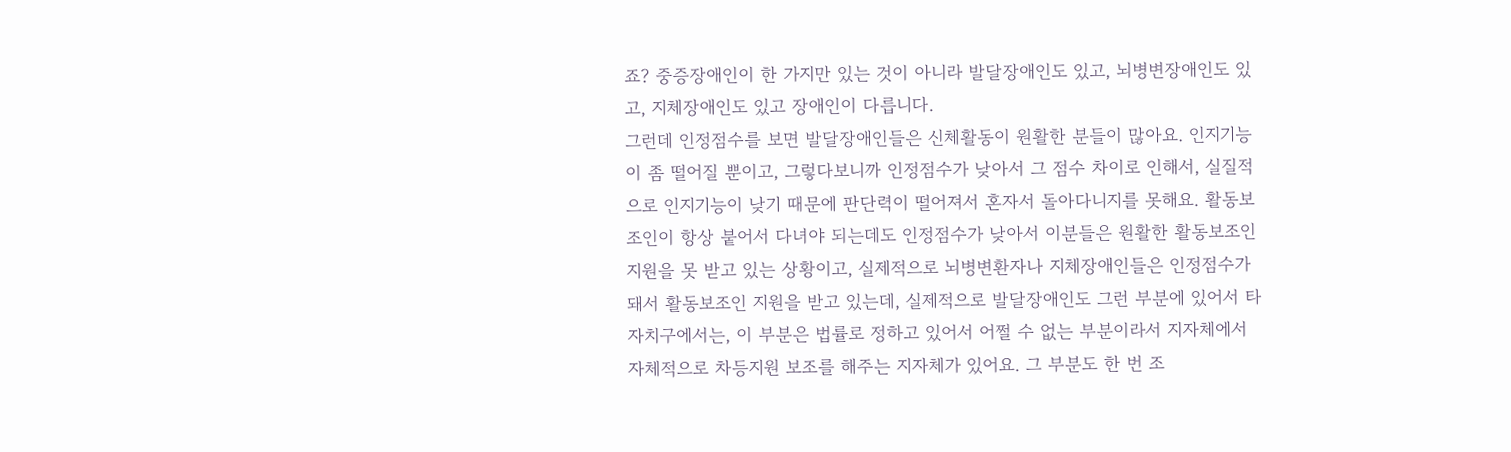죠? 중증장애인이 한 가지만 있는 것이 아니라 발달장애인도 있고, 뇌병변장애인도 있고, 지체장애인도 있고 장애인이 다릅니다.
그런데 인정점수를 보면 발달장애인들은 신체활동이 원활한 분들이 많아요. 인지기능이 좀 떨어질 뿐이고, 그렇다보니까 인정점수가 낮아서 그 점수 차이로 인해서, 실질적으로 인지기능이 낮기 때문에 판단력이 떨어져서 혼자서 돌아다니지를 못해요. 활동보조인이 항상 붙어서 다녀야 되는데도 인정점수가 낮아서 이분들은 원활한 활동보조인 지원을 못 받고 있는 상황이고, 실제적으로 뇌병변환자나 지체장애인들은 인정점수가 돼서 활동보조인 지원을 받고 있는데, 실제적으로 발달장애인도 그런 부분에 있어서 타자치구에서는, 이 부분은 법률로 정하고 있어서 어쩔 수 없는 부분이라서 지자체에서 자체적으로 차등지원 보조를 해주는 지자체가 있어요. 그 부분도 한 번 조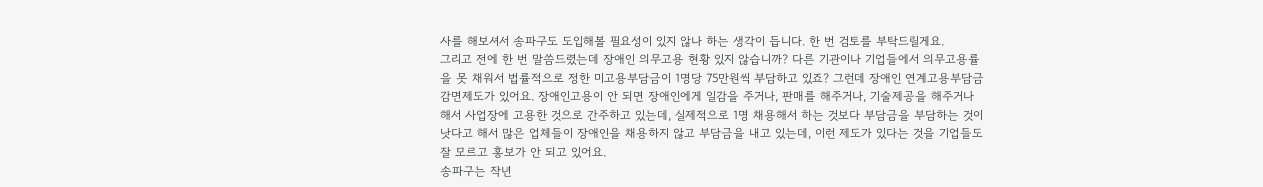사를 해보셔서 송파구도 도입해볼 필요성이 있지 않나 하는 생각이 듭니다. 한 번 검토를 부탁드릴게요.
그리고 전에 한 번 말씀드렸는데 장애인 의무고용 현황 있지 않습니까? 다른 기관이나 기업들에서 의무고용률을 못 채워서 법률적으로 정한 미고용부담금이 1명당 75만원씩 부담하고 있죠? 그런데 장애인 연계고용부담금 감면제도가 있어요. 장애인고용이 안 되면 장애인에게 일감을 주거나, 판매를 해주거나, 기술제공을 해주거나 해서 사업장에 고용한 것으로 간주하고 있는데, 실제적으로 1명 채용해서 하는 것보다 부담금을 부담하는 것이 낫다고 해서 많은 업체들이 장애인을 채용하지 않고 부담금을 내고 있는데, 이런 제도가 있다는 것을 기업들도 잘 모르고 홍보가 안 되고 있어요.
송파구는 작년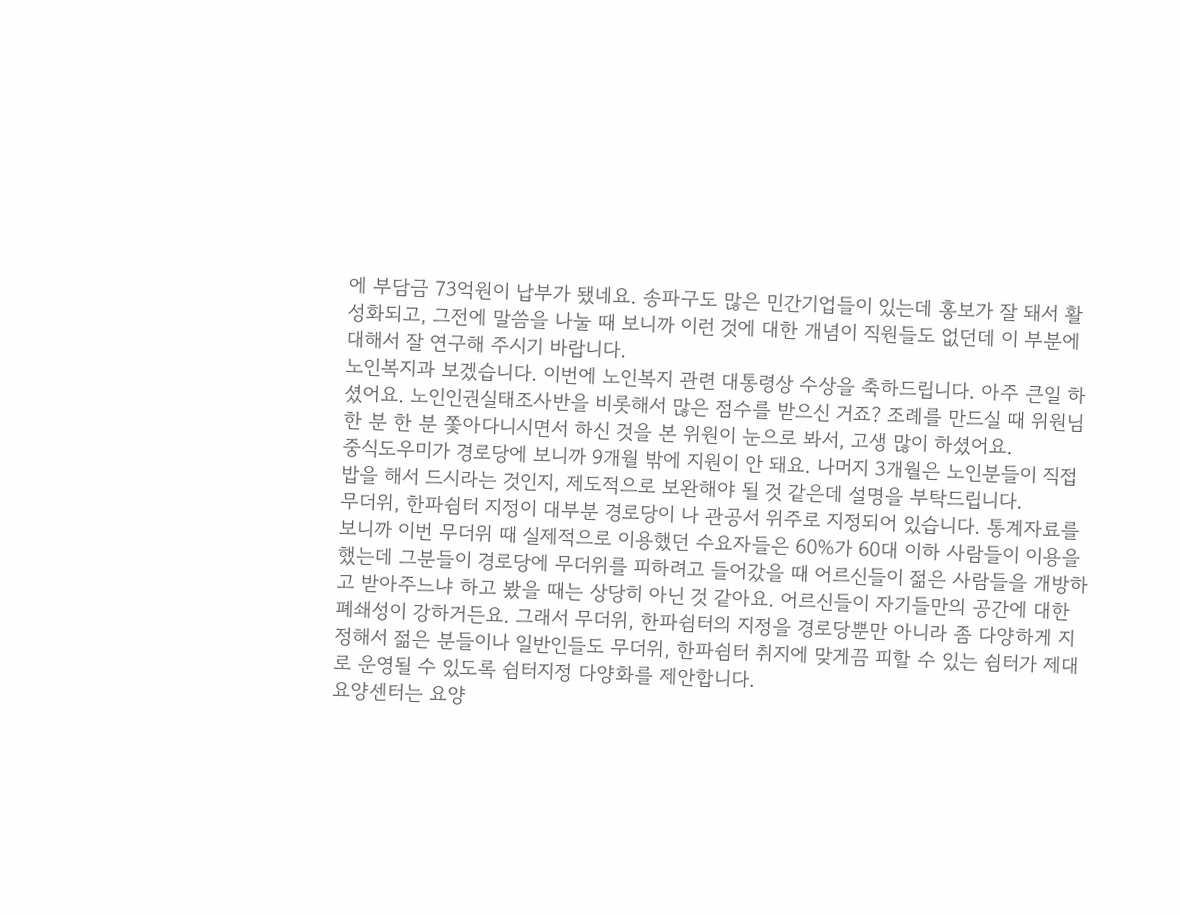에 부담금 73억원이 납부가 됐네요. 송파구도 많은 민간기업들이 있는데 홍보가 잘 돼서 활성화되고, 그전에 말씀을 나눌 때 보니까 이런 것에 대한 개념이 직원들도 없던데 이 부분에 대해서 잘 연구해 주시기 바랍니다.
노인복지과 보겠습니다. 이번에 노인복지 관련 대통령상 수상을 축하드립니다. 아주 큰일 하셨어요. 노인인권실태조사반을 비롯해서 많은 점수를 받으신 거죠? 조례를 만드실 때 위원님 한 분 한 분 쫓아다니시면서 하신 것을 본 위원이 눈으로 봐서, 고생 많이 하셨어요.
중식도우미가 경로당에 보니까 9개월 밖에 지원이 안 돼요. 나머지 3개월은 노인분들이 직접 밥을 해서 드시라는 것인지, 제도적으로 보완해야 될 것 같은데 설명을 부탁드립니다.
무더위, 한파쉼터 지정이 대부분 경로당이 나 관공서 위주로 지정되어 있습니다. 통계자료를 보니까 이번 무더위 때 실제적으로 이용했던 수요자들은 60%가 60대 이하 사람들이 이용을 했는데 그분들이 경로당에 무더위를 피하려고 들어갔을 때 어르신들이 젊은 사람들을 개방하고 받아주느냐 하고 봤을 때는 상당히 아닌 것 같아요. 어르신들이 자기들만의 공간에 대한 폐쇄성이 강하거든요. 그래서 무더위, 한파쉼터의 지정을 경로당뿐만 아니라 좀 다양하게 지정해서 젊은 분들이나 일반인들도 무더위, 한파쉼터 취지에 맞게끔 피할 수 있는 쉼터가 제대로 운영될 수 있도록 쉼터지정 다양화를 제안합니다.
요양센터는 요양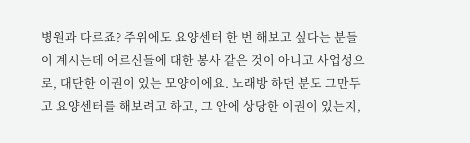병원과 다르죠? 주위에도 요양센터 한 번 해보고 싶다는 분들이 계시는데 어르신들에 대한 봉사 같은 것이 아니고 사업성으로, 대단한 이권이 있는 모양이에요. 노래방 하던 분도 그만두고 요양센터를 해보려고 하고, 그 안에 상당한 이권이 있는지,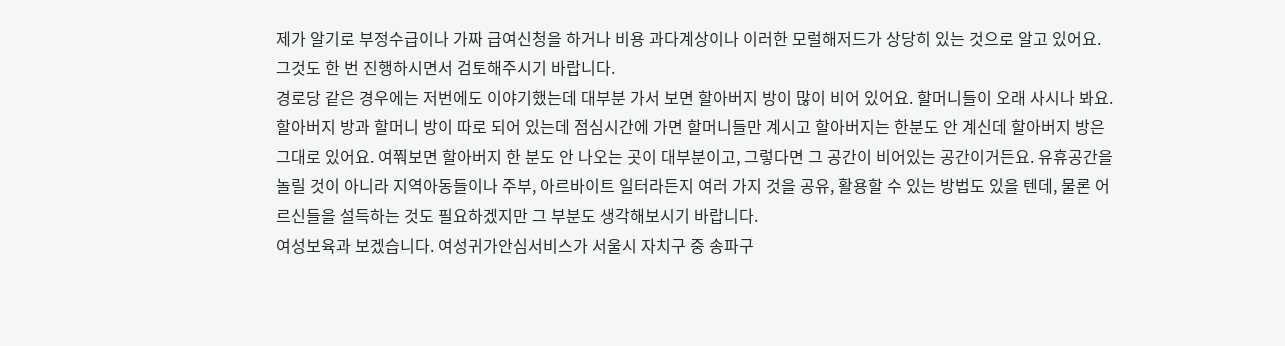제가 알기로 부정수급이나 가짜 급여신청을 하거나 비용 과다계상이나 이러한 모럴해저드가 상당히 있는 것으로 알고 있어요. 그것도 한 번 진행하시면서 검토해주시기 바랍니다.
경로당 같은 경우에는 저번에도 이야기했는데 대부분 가서 보면 할아버지 방이 많이 비어 있어요. 할머니들이 오래 사시나 봐요. 할아버지 방과 할머니 방이 따로 되어 있는데 점심시간에 가면 할머니들만 계시고 할아버지는 한분도 안 계신데 할아버지 방은 그대로 있어요. 여쭤보면 할아버지 한 분도 안 나오는 곳이 대부분이고, 그렇다면 그 공간이 비어있는 공간이거든요. 유휴공간을 놀릴 것이 아니라 지역아동들이나 주부, 아르바이트 일터라든지 여러 가지 것을 공유, 활용할 수 있는 방법도 있을 텐데, 물론 어르신들을 설득하는 것도 필요하겠지만 그 부분도 생각해보시기 바랍니다.
여성보육과 보겠습니다. 여성귀가안심서비스가 서울시 자치구 중 송파구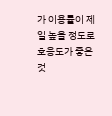가 이용률이 제일 높을 정도로 호응도가 좋은 것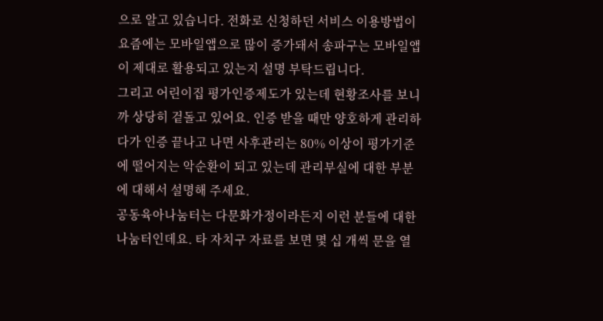으로 알고 있습니다. 전화로 신청하던 서비스 이용방법이 요즘에는 모바일앱으로 많이 증가돼서 송파구는 모바일앱이 제대로 활용되고 있는지 설명 부탁드립니다.
그리고 어린이집 평가인증제도가 있는데 현황조사를 보니까 상당히 겉돌고 있어요. 인증 받을 때만 양호하게 관리하다가 인증 끝나고 나면 사후관리는 80% 이상이 평가기준에 떨어지는 악순환이 되고 있는데 관리부실에 대한 부분에 대해서 설명해 주세요.
공동육아나눔터는 다문화가정이라든지 이런 분들에 대한 나눔터인데요. 타 자치구 자료를 보면 몇 십 개씩 문을 열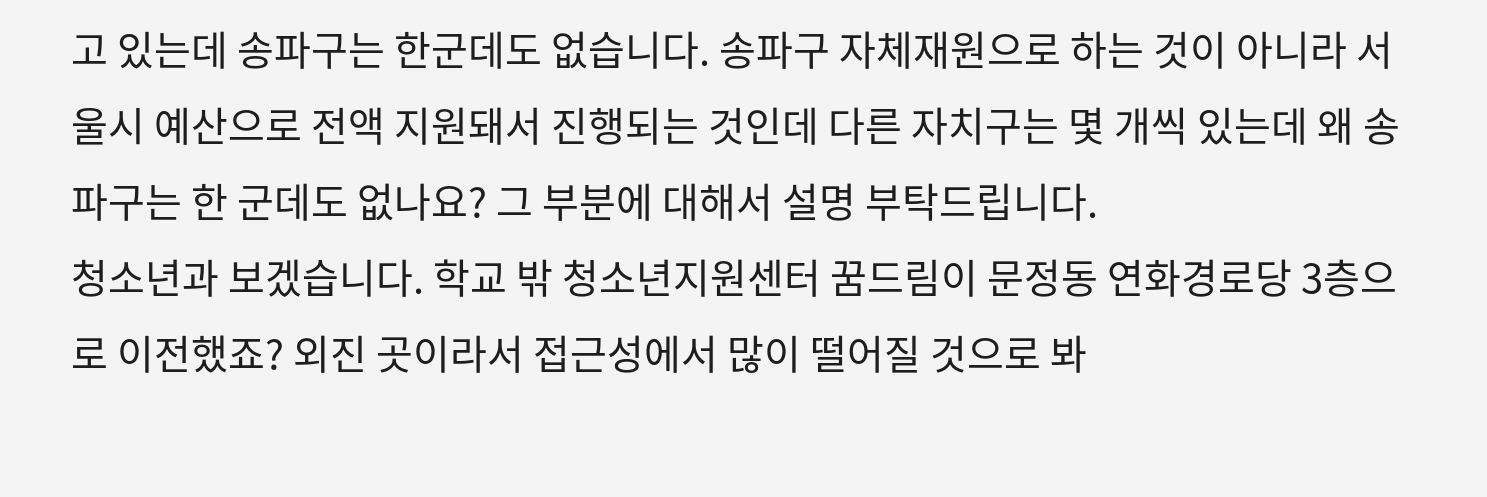고 있는데 송파구는 한군데도 없습니다. 송파구 자체재원으로 하는 것이 아니라 서울시 예산으로 전액 지원돼서 진행되는 것인데 다른 자치구는 몇 개씩 있는데 왜 송파구는 한 군데도 없나요? 그 부분에 대해서 설명 부탁드립니다.
청소년과 보겠습니다. 학교 밖 청소년지원센터 꿈드림이 문정동 연화경로당 3층으로 이전했죠? 외진 곳이라서 접근성에서 많이 떨어질 것으로 봐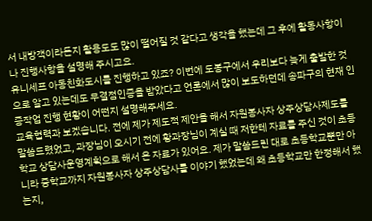서 내방객이라든지 활용도도 많이 떨어질 것 같다고 생각을 했는데 그 후에 활동사항이나 진행사항을 설명해 주시고요.
유니세프 아동친화도시를 진행하고 있죠? 이번에 도봉구에서 우리보다 늦게 출발한 것으로 알고 있는데도 무결점인증을 받았다고 언론에서 많이 보도하던데 송파구의 현재 인증작업 진행 현황이 어떤지 설명해주세요.
교육협력과 보겠습니다. 전에 제가 제도적 제안을 해서 자원봉사자 상주상담사제도를 말씀드렸었고, 과장님이 오시기 전에 황과장님이 계실 때 저한테 자료를 주신 것이 초등학교 상담사운영계획으로 해서 온 자료가 있어요. 제가 말씀드린 대로 초등학교뿐만 아니라 중학교까지 자원봉사자 상주상담사를 이야기 했었는데 왜 초등학교만 한정해서 했는지,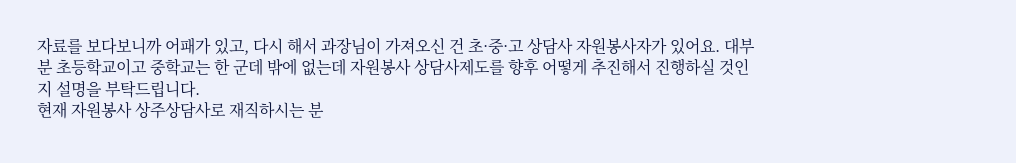자료를 보다보니까 어패가 있고, 다시 해서 과장님이 가져오신 건 초·중·고 상담사 자원봉사자가 있어요. 대부분 초등학교이고 중학교는 한 군데 밖에 없는데 자원봉사 상담사제도를 향후 어떻게 추진해서 진행하실 것인지 설명을 부탁드립니다.
현재 자원봉사 상주상담사로 재직하시는 분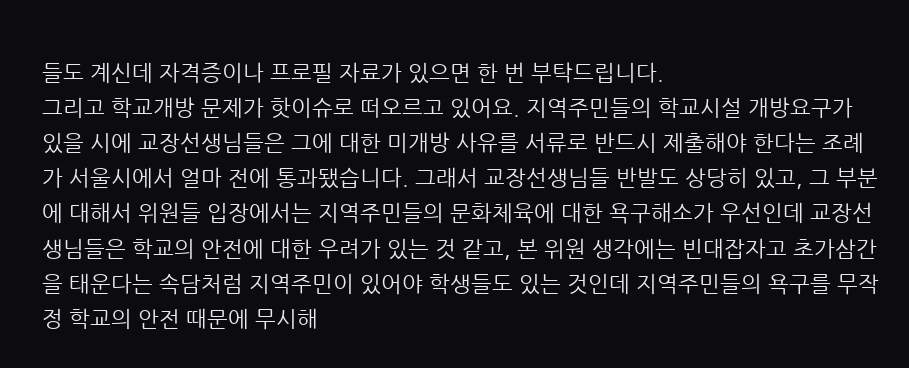들도 계신데 자격증이나 프로필 자료가 있으면 한 번 부탁드립니다.
그리고 학교개방 문제가 핫이슈로 떠오르고 있어요. 지역주민들의 학교시설 개방요구가 있을 시에 교장선생님들은 그에 대한 미개방 사유를 서류로 반드시 제출해야 한다는 조례가 서울시에서 얼마 전에 통과됐습니다. 그래서 교장선생님들 반발도 상당히 있고, 그 부분에 대해서 위원들 입장에서는 지역주민들의 문화체육에 대한 욕구해소가 우선인데 교장선생님들은 학교의 안전에 대한 우려가 있는 것 같고, 본 위원 생각에는 빈대잡자고 초가삼간을 태운다는 속담처럼 지역주민이 있어야 학생들도 있는 것인데 지역주민들의 욕구를 무작정 학교의 안전 때문에 무시해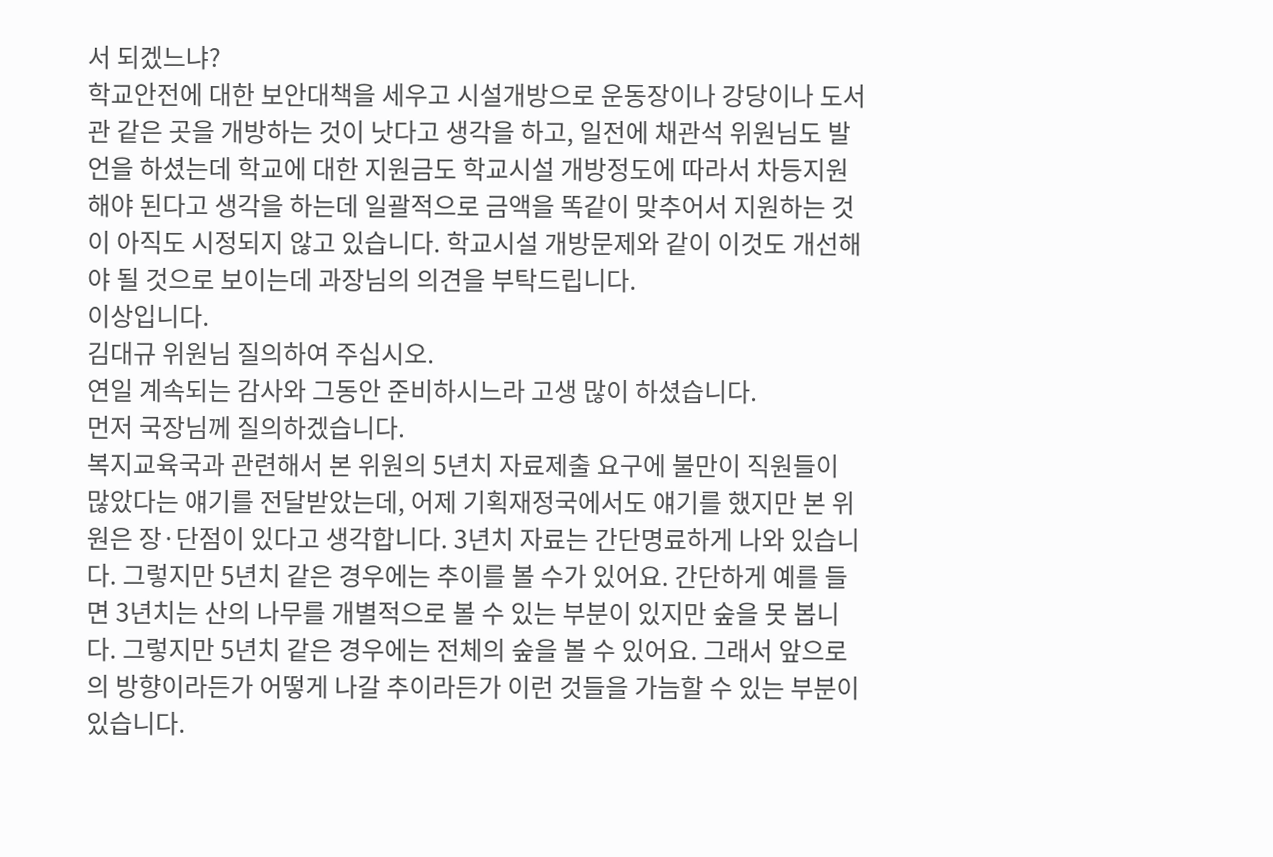서 되겠느냐?
학교안전에 대한 보안대책을 세우고 시설개방으로 운동장이나 강당이나 도서관 같은 곳을 개방하는 것이 낫다고 생각을 하고, 일전에 채관석 위원님도 발언을 하셨는데 학교에 대한 지원금도 학교시설 개방정도에 따라서 차등지원 해야 된다고 생각을 하는데 일괄적으로 금액을 똑같이 맞추어서 지원하는 것이 아직도 시정되지 않고 있습니다. 학교시설 개방문제와 같이 이것도 개선해야 될 것으로 보이는데 과장님의 의견을 부탁드립니다.
이상입니다.
김대규 위원님 질의하여 주십시오.
연일 계속되는 감사와 그동안 준비하시느라 고생 많이 하셨습니다.
먼저 국장님께 질의하겠습니다.
복지교육국과 관련해서 본 위원의 5년치 자료제출 요구에 불만이 직원들이 많았다는 얘기를 전달받았는데, 어제 기획재정국에서도 얘기를 했지만 본 위원은 장·단점이 있다고 생각합니다. 3년치 자료는 간단명료하게 나와 있습니다. 그렇지만 5년치 같은 경우에는 추이를 볼 수가 있어요. 간단하게 예를 들면 3년치는 산의 나무를 개별적으로 볼 수 있는 부분이 있지만 숲을 못 봅니다. 그렇지만 5년치 같은 경우에는 전체의 숲을 볼 수 있어요. 그래서 앞으로의 방향이라든가 어떻게 나갈 추이라든가 이런 것들을 가늠할 수 있는 부분이 있습니다.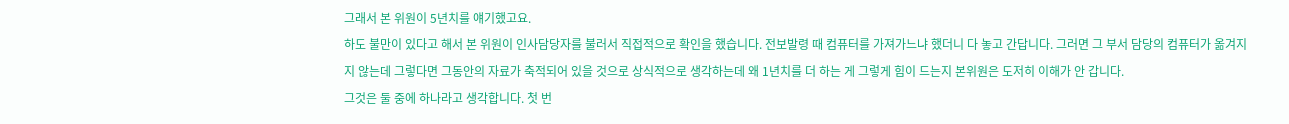그래서 본 위원이 5년치를 얘기했고요.
하도 불만이 있다고 해서 본 위원이 인사담당자를 불러서 직접적으로 확인을 했습니다. 전보발령 때 컴퓨터를 가져가느냐 했더니 다 놓고 간답니다. 그러면 그 부서 담당의 컴퓨터가 옮겨지지 않는데 그렇다면 그동안의 자료가 축적되어 있을 것으로 상식적으로 생각하는데 왜 1년치를 더 하는 게 그렇게 힘이 드는지 본위원은 도저히 이해가 안 갑니다.
그것은 둘 중에 하나라고 생각합니다. 첫 번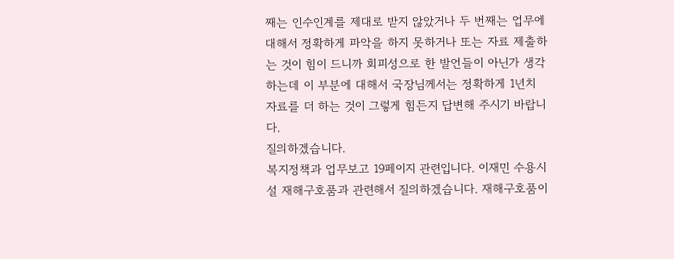째는 인수인계를 제대로 받지 않았거나 두 번째는 업무에 대해서 정확하게 파악을 하지 못하거나 또는 자료 제출하는 것이 힘이 드니까 회피성으로 한 발언들이 아닌가 생각하는데 이 부분에 대해서 국장님께서는 정확하게 1년치 자료를 더 하는 것이 그렇게 힘든지 답변해 주시기 바랍니다.
질의하겠습니다.
복지정책과 업무보고 19페이지 관련입니다. 이재민 수용시설 재해구호품과 관련해서 질의하겠습니다. 재해구호품이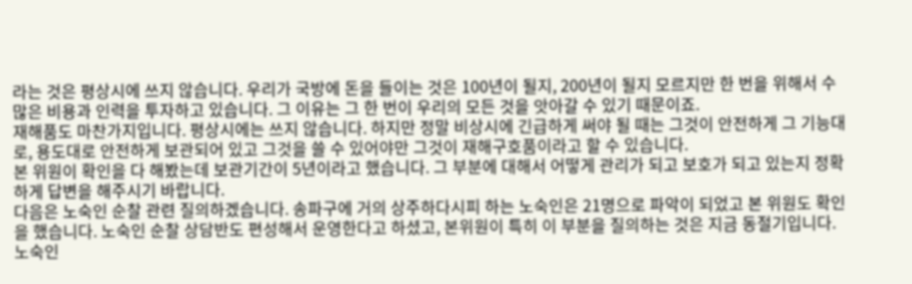라는 것은 평상시에 쓰지 않습니다. 우리가 국방에 돈을 들이는 것은 100년이 될지, 200년이 될지 모르지만 한 번을 위해서 수많은 비용과 인력을 투자하고 있습니다. 그 이유는 그 한 번이 우리의 모든 것을 앗아갈 수 있기 때문이죠.
재해품도 마찬가지입니다. 평상시에는 쓰지 않습니다. 하지만 정말 비상시에 긴급하게 써야 될 때는 그것이 안전하게 그 기능대로, 용도대로 안전하게 보관되어 있고 그것을 쓸 수 있어야만 그것이 재해구호품이라고 할 수 있습니다.
본 위원이 확인을 다 해봤는데 보관기간이 5년이라고 했습니다. 그 부분에 대해서 어떻게 관리가 되고 보호가 되고 있는지 정확하게 답변을 해주시기 바랍니다.
다음은 노숙인 순찰 관련 질의하겠습니다. 송파구에 거의 상주하다시피 하는 노숙인은 21명으로 파악이 되었고 본 위원도 확인을 했습니다. 노숙인 순찰 상담반도 편성해서 운영한다고 하셨고, 본위원이 특히 이 부분을 질의하는 것은 지금 동절기입니다. 노숙인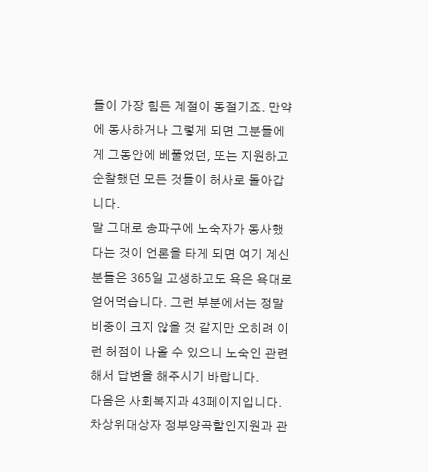들이 가장 힘든 계절이 동절기죠. 만약에 동사하거나 그렇게 되면 그분들에게 그동안에 베풀었던, 또는 지원하고 순찰했던 모든 것들이 허사로 돌아갑니다.
말 그대로 송파구에 노숙자가 동사했다는 것이 언론을 타게 되면 여기 계신 분들은 365일 고생하고도 욕은 욕대로 얻어먹습니다. 그런 부분에서는 정말 비중이 크지 않을 것 같지만 오히려 이런 허점이 나올 수 있으니 노숙인 관련해서 답변을 해주시기 바랍니다.
다음은 사회복지과 43페이지입니다. 차상위대상자 정부양곡할인지원과 관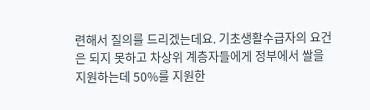련해서 질의를 드리겠는데요. 기초생활수급자의 요건은 되지 못하고 차상위 계층자들에게 정부에서 쌀을 지원하는데 50%를 지원한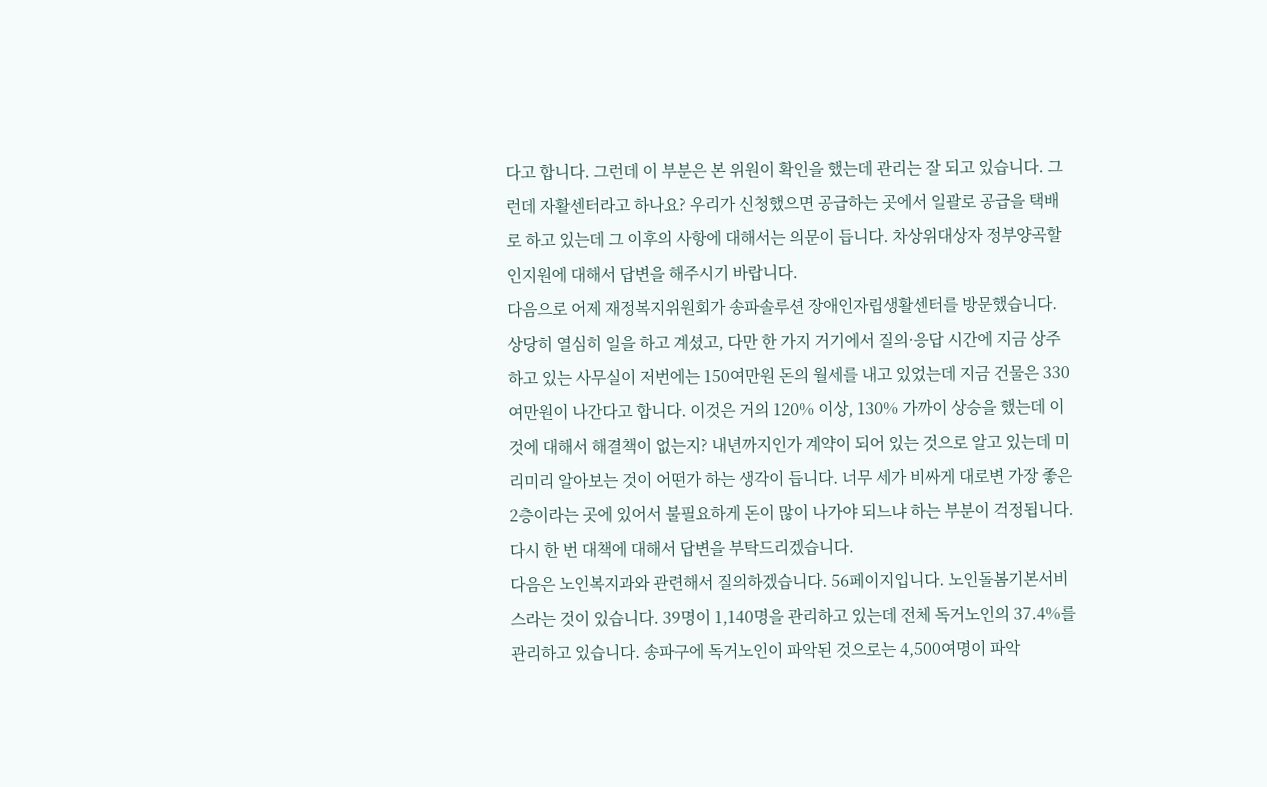다고 합니다. 그런데 이 부분은 본 위원이 확인을 했는데 관리는 잘 되고 있습니다. 그런데 자활센터라고 하나요? 우리가 신청했으면 공급하는 곳에서 일괄로 공급을 택배로 하고 있는데 그 이후의 사항에 대해서는 의문이 듭니다. 차상위대상자 정부양곡할인지원에 대해서 답변을 해주시기 바랍니다.
다음으로 어제 재정복지위원회가 송파솔루션 장애인자립생활센터를 방문했습니다. 상당히 열심히 일을 하고 계셨고, 다만 한 가지 거기에서 질의·응답 시간에 지금 상주하고 있는 사무실이 저번에는 150여만원 돈의 월세를 내고 있었는데 지금 건물은 330여만원이 나간다고 합니다. 이것은 거의 120% 이상, 130% 가까이 상승을 했는데 이것에 대해서 해결책이 없는지? 내년까지인가 계약이 되어 있는 것으로 알고 있는데 미리미리 알아보는 것이 어떤가 하는 생각이 듭니다. 너무 세가 비싸게 대로변 가장 좋은 2층이라는 곳에 있어서 불필요하게 돈이 많이 나가야 되느냐 하는 부분이 걱정됩니다. 다시 한 번 대책에 대해서 답변을 부탁드리겠습니다.
다음은 노인복지과와 관련해서 질의하겠습니다. 56페이지입니다. 노인돌봄기본서비스라는 것이 있습니다. 39명이 1,140명을 관리하고 있는데 전체 독거노인의 37.4%를 관리하고 있습니다. 송파구에 독거노인이 파악된 것으로는 4,500여명이 파악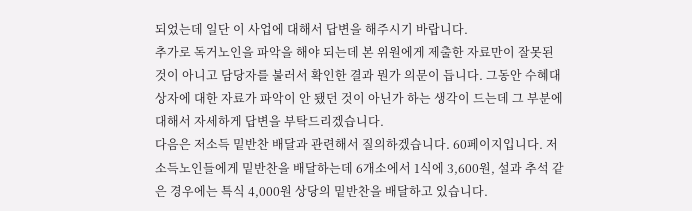되었는데 일단 이 사업에 대해서 답변을 해주시기 바랍니다.
추가로 독거노인을 파악을 해야 되는데 본 위원에게 제출한 자료만이 잘못된 것이 아니고 담당자를 불러서 확인한 결과 뭔가 의문이 듭니다. 그동안 수혜대상자에 대한 자료가 파악이 안 됐던 것이 아닌가 하는 생각이 드는데 그 부분에 대해서 자세하게 답변을 부탁드리겠습니다.
다음은 저소득 밑반찬 배달과 관련해서 질의하겠습니다. 60페이지입니다. 저소득노인들에게 밑반찬을 배달하는데 6개소에서 1식에 3,600원, 설과 추석 같은 경우에는 특식 4,000원 상당의 밑반찬을 배달하고 있습니다.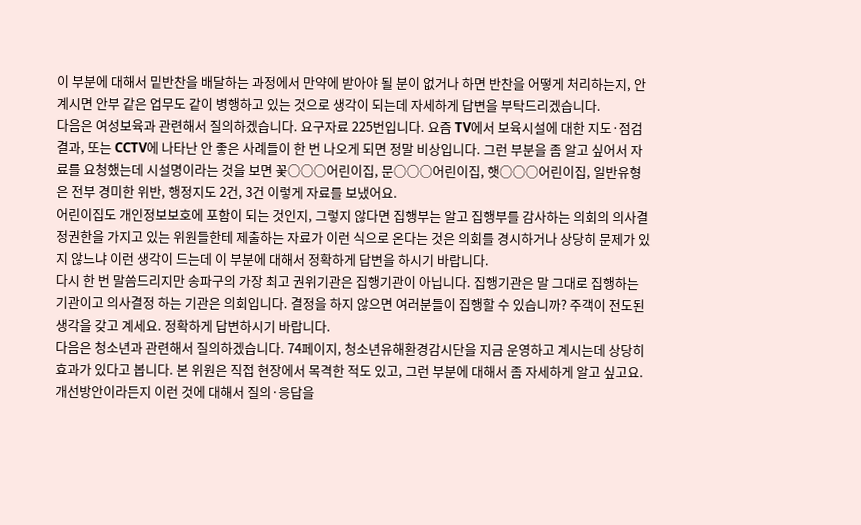이 부분에 대해서 밑반찬을 배달하는 과정에서 만약에 받아야 될 분이 없거나 하면 반찬을 어떻게 처리하는지, 안 계시면 안부 같은 업무도 같이 병행하고 있는 것으로 생각이 되는데 자세하게 답변을 부탁드리겠습니다.
다음은 여성보육과 관련해서 질의하겠습니다. 요구자료 225번입니다. 요즘 TV에서 보육시설에 대한 지도·점검 결과, 또는 CCTV에 나타난 안 좋은 사례들이 한 번 나오게 되면 정말 비상입니다. 그런 부분을 좀 알고 싶어서 자료를 요청했는데 시설명이라는 것을 보면 꽃○○○어린이집, 문○○○어린이집, 햇○○○어린이집, 일반유형은 전부 경미한 위반, 행정지도 2건, 3건 이렇게 자료를 보냈어요.
어린이집도 개인정보보호에 포함이 되는 것인지, 그렇지 않다면 집행부는 알고 집행부를 감사하는 의회의 의사결정권한을 가지고 있는 위원들한테 제출하는 자료가 이런 식으로 온다는 것은 의회를 경시하거나 상당히 문제가 있지 않느냐 이런 생각이 드는데 이 부분에 대해서 정확하게 답변을 하시기 바랍니다.
다시 한 번 말씀드리지만 송파구의 가장 최고 권위기관은 집행기관이 아닙니다. 집행기관은 말 그대로 집행하는 기관이고 의사결정 하는 기관은 의회입니다. 결정을 하지 않으면 여러분들이 집행할 수 있습니까? 주객이 전도된 생각을 갖고 계세요. 정확하게 답변하시기 바랍니다.
다음은 청소년과 관련해서 질의하겠습니다. 74페이지, 청소년유해환경감시단을 지금 운영하고 계시는데 상당히 효과가 있다고 봅니다. 본 위원은 직접 현장에서 목격한 적도 있고, 그런 부분에 대해서 좀 자세하게 알고 싶고요. 개선방안이라든지 이런 것에 대해서 질의·응답을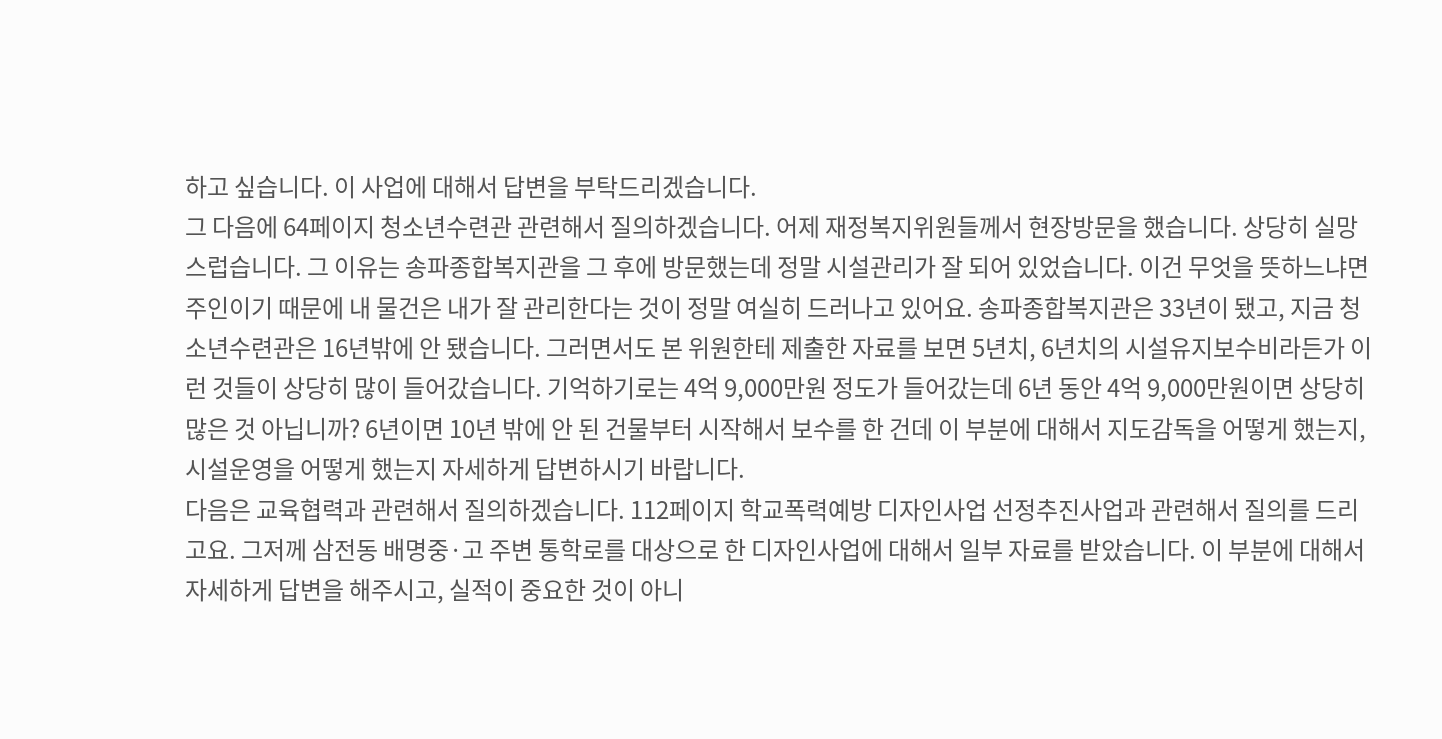하고 싶습니다. 이 사업에 대해서 답변을 부탁드리겠습니다.
그 다음에 64페이지 청소년수련관 관련해서 질의하겠습니다. 어제 재정복지위원들께서 현장방문을 했습니다. 상당히 실망스럽습니다. 그 이유는 송파종합복지관을 그 후에 방문했는데 정말 시설관리가 잘 되어 있었습니다. 이건 무엇을 뜻하느냐면 주인이기 때문에 내 물건은 내가 잘 관리한다는 것이 정말 여실히 드러나고 있어요. 송파종합복지관은 33년이 됐고, 지금 청소년수련관은 16년밖에 안 됐습니다. 그러면서도 본 위원한테 제출한 자료를 보면 5년치, 6년치의 시설유지보수비라든가 이런 것들이 상당히 많이 들어갔습니다. 기억하기로는 4억 9,000만원 정도가 들어갔는데 6년 동안 4억 9,000만원이면 상당히 많은 것 아닙니까? 6년이면 10년 밖에 안 된 건물부터 시작해서 보수를 한 건데 이 부분에 대해서 지도감독을 어떻게 했는지, 시설운영을 어떻게 했는지 자세하게 답변하시기 바랍니다.
다음은 교육협력과 관련해서 질의하겠습니다. 112페이지 학교폭력예방 디자인사업 선정추진사업과 관련해서 질의를 드리고요. 그저께 삼전동 배명중·고 주변 통학로를 대상으로 한 디자인사업에 대해서 일부 자료를 받았습니다. 이 부분에 대해서 자세하게 답변을 해주시고, 실적이 중요한 것이 아니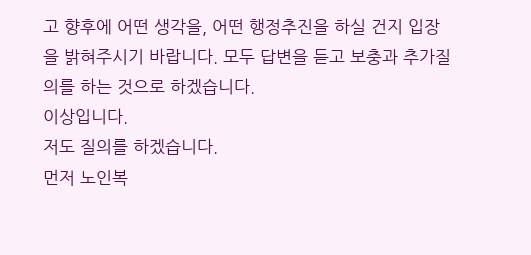고 향후에 어떤 생각을, 어떤 행정추진을 하실 건지 입장을 밝혀주시기 바랍니다. 모두 답변을 듣고 보충과 추가질의를 하는 것으로 하겠습니다.
이상입니다.
저도 질의를 하겠습니다.
먼저 노인복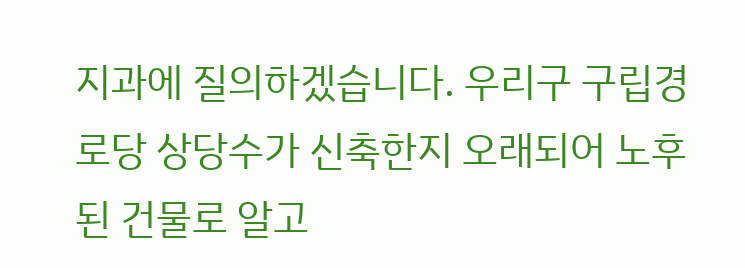지과에 질의하겠습니다. 우리구 구립경로당 상당수가 신축한지 오래되어 노후된 건물로 알고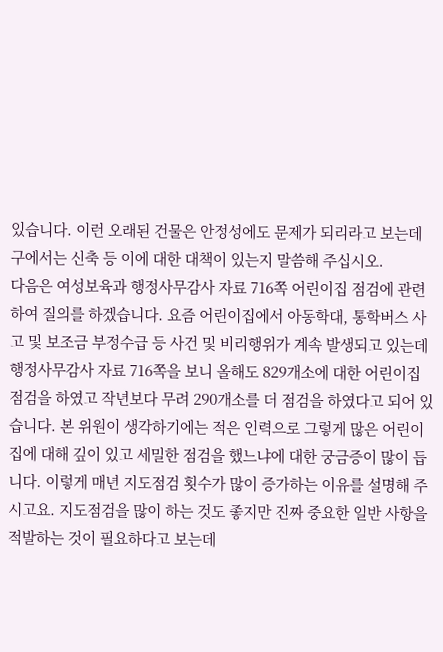있습니다. 이런 오래된 건물은 안정성에도 문제가 되리라고 보는데 구에서는 신축 등 이에 대한 대책이 있는지 말씀해 주십시오.
다음은 여성보육과 행정사무감사 자료 716쪽 어린이집 점검에 관련하여 질의를 하겠습니다. 요즘 어린이집에서 아동학대, 통학버스 사고 및 보조금 부정수급 등 사건 및 비리행위가 계속 발생되고 있는데 행정사무감사 자료 716쪽을 보니 올해도 829개소에 대한 어린이집 점검을 하였고 작년보다 무려 290개소를 더 점검을 하였다고 되어 있습니다. 본 위원이 생각하기에는 적은 인력으로 그렇게 많은 어린이집에 대해 깊이 있고 세밀한 점검을 했느냐에 대한 궁금증이 많이 듭니다. 이렇게 매년 지도점검 횟수가 많이 증가하는 이유를 설명해 주시고요. 지도점검을 많이 하는 것도 좋지만 진짜 중요한 일반 사항을 적발하는 것이 필요하다고 보는데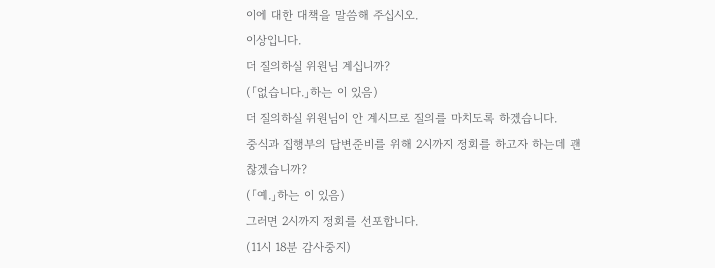이에 대한 대책을 말씀해 주십시오.
이상입니다.
더 질의하실 위원님 계십니까?
(「없습니다.」하는 이 있음)
더 질의하실 위원님이 안 계시므로 질의를 마치도록 하겠습니다.
중식과 집행부의 답변준비를 위해 2시까지 정회를 하고자 하는데 괜찮겠습니까?
(「예.」하는 이 있음)
그러면 2시까지 정회를 선포합니다.
(11시 18분 감사중지)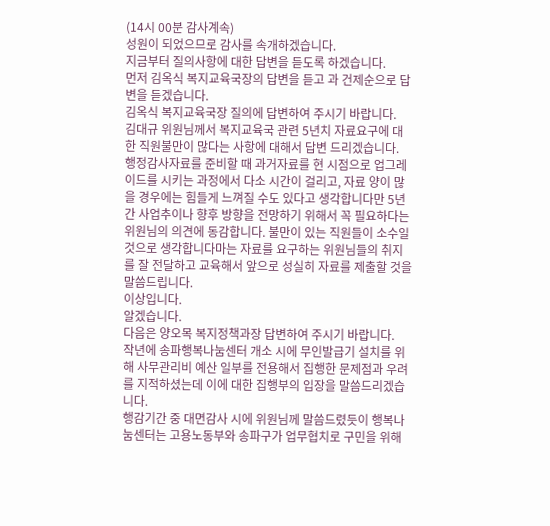(14시 00분 감사계속)
성원이 되었으므로 감사를 속개하겠습니다.
지금부터 질의사항에 대한 답변을 듣도록 하겠습니다.
먼저 김옥식 복지교육국장의 답변을 듣고 과 건제순으로 답변을 듣겠습니다.
김옥식 복지교육국장 질의에 답변하여 주시기 바랍니다.
김대규 위원님께서 복지교육국 관련 5년치 자료요구에 대한 직원불만이 많다는 사항에 대해서 답변 드리겠습니다.
행정감사자료를 준비할 때 과거자료를 현 시점으로 업그레이드를 시키는 과정에서 다소 시간이 걸리고, 자료 양이 많을 경우에는 힘들게 느껴질 수도 있다고 생각합니다만 5년간 사업추이나 향후 방향을 전망하기 위해서 꼭 필요하다는 위원님의 의견에 동감합니다. 불만이 있는 직원들이 소수일 것으로 생각합니다마는 자료를 요구하는 위원님들의 취지를 잘 전달하고 교육해서 앞으로 성실히 자료를 제출할 것을 말씀드립니다.
이상입니다.
알겠습니다.
다음은 양오목 복지정책과장 답변하여 주시기 바랍니다.
작년에 송파행복나눔센터 개소 시에 무인발급기 설치를 위해 사무관리비 예산 일부를 전용해서 집행한 문제점과 우려를 지적하셨는데 이에 대한 집행부의 입장을 말씀드리겠습니다.
행감기간 중 대면감사 시에 위원님께 말씀드렸듯이 행복나눔센터는 고용노동부와 송파구가 업무협치로 구민을 위해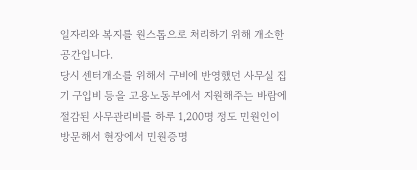일자리와 복지를 원스톱으로 처리하기 위해 개소한 공간입니다.
당시 센터개소를 위해서 구비에 반영했던 사무실 집기 구입비 등을 고용노동부에서 지원해주는 바람에 절감된 사무관리비를 하루 1,200명 정도 민원인이 방문해서 현장에서 민원증명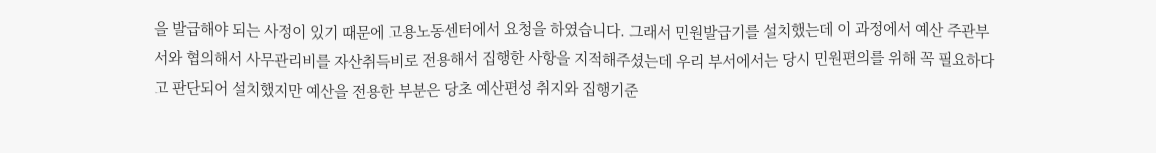을 발급해야 되는 사정이 있기 때문에 고용노동센터에서 요청을 하였습니다. 그래서 민원발급기를 설치했는데 이 과정에서 예산 주관부서와 협의해서 사무관리비를 자산취득비로 전용해서 집행한 사항을 지적해주셨는데 우리 부서에서는 당시 민원편의를 위해 꼭 필요하다고 판단되어 설치했지만 예산을 전용한 부분은 당초 예산편성 취지와 집행기준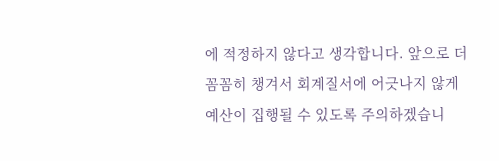에 적정하지 않다고 생각합니다. 앞으로 더 꼼꼼히 챙겨서 회계질서에 어긋나지 않게 예산이 집행될 수 있도록 주의하겠습니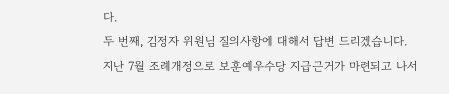다.
두 번째, 김정자 위원님 질의사항에 대해서 답변 드리겠습니다.
지난 7월 조례개정으로 보훈예우수당 지급근거가 마련되고 나서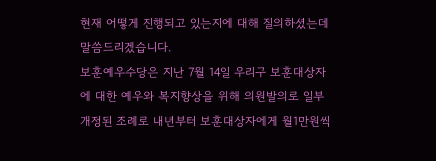현재 어떻게 진행되고 있는지에 대해 질의하셨는데 말씀드리겠습니다.
보훈예우수당은 지난 7월 14일 우리구 보훈대상자에 대한 예우와 복지향상을 위해 의원발의로 일부 개정된 조례로 내년부터 보훈대상자에게 월1만원씩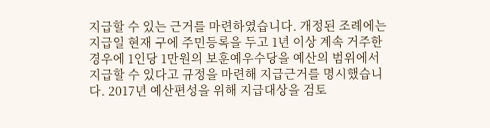지급할 수 있는 근거를 마련하였습니다. 개정된 조례에는 지급일 현재 구에 주민등록을 두고 1년 이상 계속 거주한 경우에 1인당 1만원의 보훈예우수당을 예산의 범위에서 지급할 수 있다고 규정을 마련해 지급근거를 명시했습니다. 2017년 예산편성을 위해 지급대상을 검토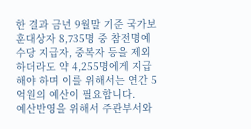한 결과 금년 9월말 기준 국가보훈대상자 8,735명 중 참전명예수당 지급자, 중복자 등을 제외하더라도 약 4,255명에게 지급해야 하며 이를 위해서는 연간 5억원의 예산이 필요합니다.
예산반영을 위해서 주관부서와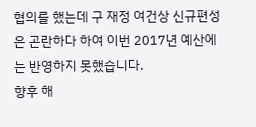협의를 했는데 구 재정 여건상 신규편성은 곤란하다 하여 이번 2017년 예산에는 반영하지 못했습니다.
향후 해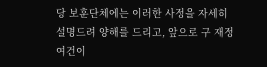당 보훈단체에는 이러한 사정을 자세히 설명드려 양해를 드리고, 앞으로 구 재정여건이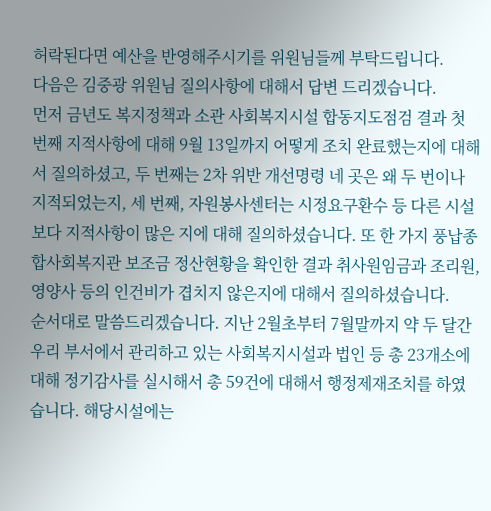허락된다면 예산을 반영해주시기를 위원님들께 부탁드립니다.
다음은 김중광 위원님 질의사항에 대해서 답변 드리겠습니다.
먼저 금년도 복지정책과 소관 사회복지시설 합동지도점검 결과 첫 번째 지적사항에 대해 9월 13일까지 어떻게 조치 완료했는지에 대해서 질의하셨고, 두 번째는 2차 위반 개선명령 네 곳은 왜 두 번이나 지적되었는지, 세 번째, 자원봉사센터는 시정요구환수 등 다른 시설보다 지적사항이 많은 지에 대해 질의하셨습니다. 또 한 가지 풍납종합사회복지관 보조금 정산현황을 확인한 결과 취사원임금과 조리원, 영양사 등의 인건비가 겹치지 않은지에 대해서 질의하셨습니다.
순서대로 말씀드리겠습니다. 지난 2월초부터 7월말까지 약 두 달간 우리 부서에서 관리하고 있는 사회복지시설과 법인 등 총 23개소에 대해 정기감사를 실시해서 총 59건에 대해서 행정제재조치를 하였습니다. 해당시설에는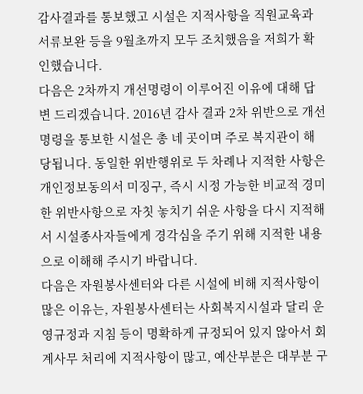감사결과를 통보했고 시설은 지적사항을 직원교육과 서류보완 등을 9월초까지 모두 조치했음을 저희가 확인했습니다.
다음은 2차까지 개선명령이 이루어진 이유에 대해 답변 드리겠습니다. 2016년 감사 결과 2차 위반으로 개선명령을 통보한 시설은 총 네 곳이며 주로 복지관이 해당됩니다. 동일한 위반행위로 두 차례나 지적한 사항은 개인정보동의서 미징구, 즉시 시정 가능한 비교적 경미한 위반사항으로 자칫 놓치기 쉬운 사항을 다시 지적해서 시설종사자들에게 경각심을 주기 위해 지적한 내용으로 이해해 주시기 바랍니다.
다음은 자원봉사센터와 다른 시설에 비해 지적사항이 많은 이유는, 자원봉사센터는 사회복지시설과 달리 운영규정과 지침 등이 명확하게 규정되어 있지 않아서 회계사무 처리에 지적사항이 많고, 예산부분은 대부분 구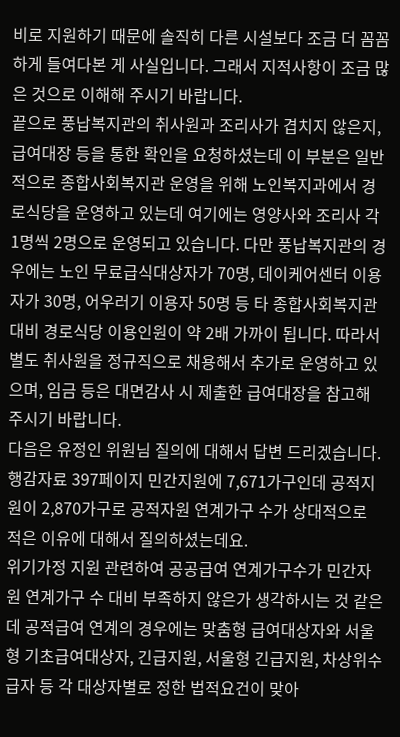비로 지원하기 때문에 솔직히 다른 시설보다 조금 더 꼼꼼하게 들여다본 게 사실입니다. 그래서 지적사항이 조금 많은 것으로 이해해 주시기 바랍니다.
끝으로 풍납복지관의 취사원과 조리사가 겹치지 않은지, 급여대장 등을 통한 확인을 요청하셨는데 이 부분은 일반적으로 종합사회복지관 운영을 위해 노인복지과에서 경로식당을 운영하고 있는데 여기에는 영양사와 조리사 각 1명씩 2명으로 운영되고 있습니다. 다만 풍납복지관의 경우에는 노인 무료급식대상자가 70명, 데이케어센터 이용자가 30명, 어우러기 이용자 50명 등 타 종합사회복지관 대비 경로식당 이용인원이 약 2배 가까이 됩니다. 따라서 별도 취사원을 정규직으로 채용해서 추가로 운영하고 있으며, 임금 등은 대면감사 시 제출한 급여대장을 참고해 주시기 바랍니다.
다음은 유정인 위원님 질의에 대해서 답변 드리겠습니다.
행감자료 397페이지 민간지원에 7,671가구인데 공적지원이 2,870가구로 공적자원 연계가구 수가 상대적으로 적은 이유에 대해서 질의하셨는데요.
위기가정 지원 관련하여 공공급여 연계가구수가 민간자원 연계가구 수 대비 부족하지 않은가 생각하시는 것 같은데 공적급여 연계의 경우에는 맞춤형 급여대상자와 서울형 기초급여대상자, 긴급지원, 서울형 긴급지원, 차상위수급자 등 각 대상자별로 정한 법적요건이 맞아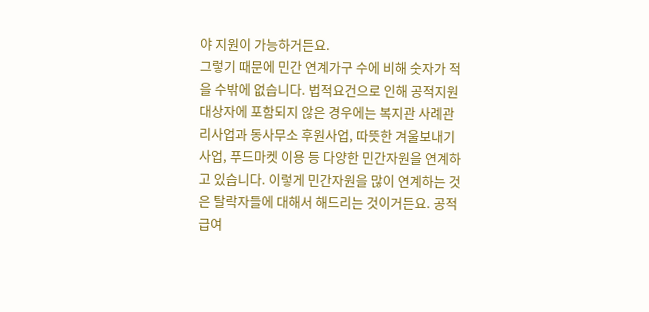야 지원이 가능하거든요.
그렇기 때문에 민간 연계가구 수에 비해 숫자가 적을 수밖에 없습니다. 법적요건으로 인해 공적지원대상자에 포함되지 않은 경우에는 복지관 사례관리사업과 동사무소 후원사업, 따뜻한 겨울보내기사업, 푸드마켓 이용 등 다양한 민간자원을 연계하고 있습니다. 이렇게 민간자원을 많이 연계하는 것은 탈락자들에 대해서 해드리는 것이거든요. 공적급여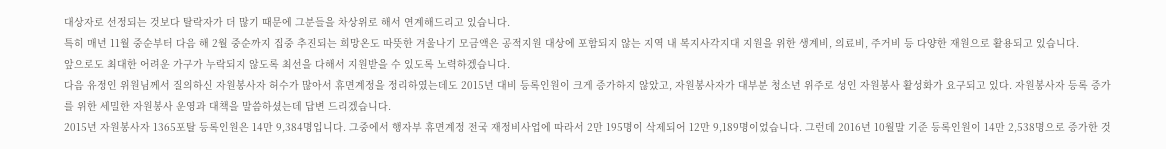대상자로 선정되는 것보다 탈락자가 더 많기 때문에 그분들을 차상위로 해서 연계해드리고 있습니다.
특히 매년 11월 중순부터 다음 해 2월 중순까지 집중 추진되는 희망온도 따뜻한 겨울나기 모금액은 공적지원 대상에 포함되지 않는 지역 내 복지사각지대 지원을 위한 생계비, 의료비, 주거비 등 다양한 재원으로 활용되고 있습니다.
앞으로도 최대한 어려운 가구가 누락되지 않도록 최선을 다해서 지원받을 수 있도록 노력하겠습니다.
다음 유정인 위원님께서 질의하신 자원봉사자 허수가 많아서 휴면계정을 정리하였는데도 2015년 대비 등록인원이 크게 증가하지 않았고, 자원봉사자가 대부분 청소년 위주로 성인 자원봉사 활성화가 요구되고 있다. 자원봉사자 등록 증가를 위한 세밀한 자원봉사 운영과 대책을 말씀하셨는데 답변 드리겠습니다.
2015년 자원봉사자 1365포탈 등록인원은 14만 9,384명입니다. 그중에서 행자부 휴면계정 전국 재정비사업에 따라서 2만 195명이 삭제되어 12만 9,189명이었습니다. 그런데 2016년 10월말 기준 등록인원이 14만 2,538명으로 증가한 것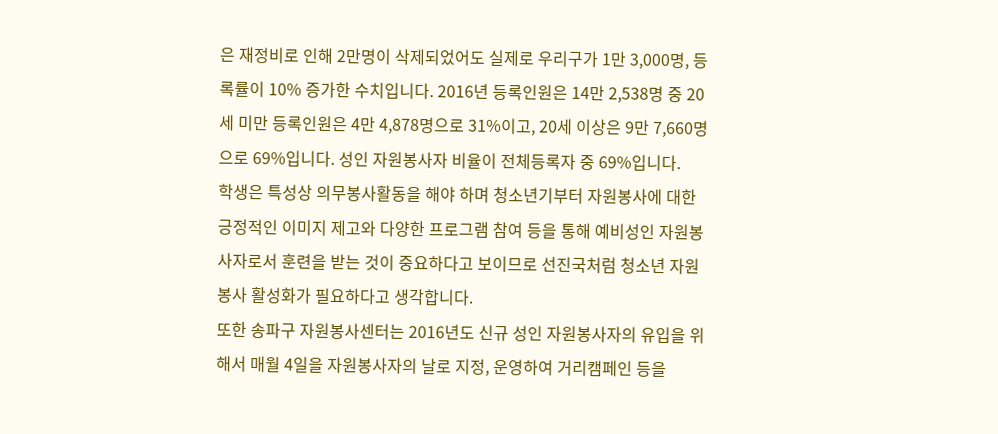은 재정비로 인해 2만명이 삭제되었어도 실제로 우리구가 1만 3,000명, 등록률이 10% 증가한 수치입니다. 2016년 등록인원은 14만 2,538명 중 20세 미만 등록인원은 4만 4,878명으로 31%이고, 20세 이상은 9만 7,660명으로 69%입니다. 성인 자원봉사자 비율이 전체등록자 중 69%입니다.
학생은 특성상 의무봉사활동을 해야 하며 청소년기부터 자원봉사에 대한 긍정적인 이미지 제고와 다양한 프로그램 참여 등을 통해 예비성인 자원봉사자로서 훈련을 받는 것이 중요하다고 보이므로 선진국처럼 청소년 자원봉사 활성화가 필요하다고 생각합니다.
또한 송파구 자원봉사센터는 2016년도 신규 성인 자원봉사자의 유입을 위해서 매월 4일을 자원봉사자의 날로 지정, 운영하여 거리캠페인 등을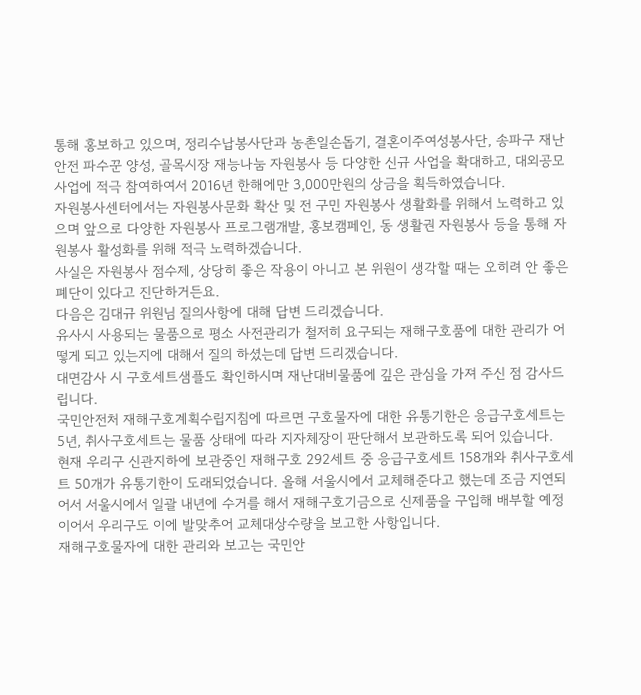통해 홍보하고 있으며, 정리수납봉사단과 농촌일손돕기, 결혼이주여성봉사단, 송파구 재난안전 파수꾼 양성, 골목시장 재능나눔 자원봉사 등 다양한 신규 사업을 확대하고, 대외공모사업에 적극 참여하여서 2016년 한해에만 3,000만원의 상금을 획득하였습니다.
자원봉사센터에서는 자원봉사문화 확산 및 전 구민 자원봉사 생활화를 위해서 노력하고 있으며 앞으로 다양한 자원봉사 프로그램개발, 홍보캠페인, 동 생활권 자원봉사 등을 통해 자원봉사 활성화를 위해 적극 노력하겠습니다.
사실은 자원봉사 점수제, 상당히 좋은 작용이 아니고 본 위원이 생각할 때는 오히려 안 좋은 폐단이 있다고 진단하거든요.
다음은 김대규 위원님 질의사항에 대해 답변 드리겠습니다.
유사시 사용되는 물품으로 평소 사전관리가 철저히 요구되는 재해구호품에 대한 관리가 어떻게 되고 있는지에 대해서 질의 하셨는데 답변 드리겠습니다.
대면감사 시 구호세트샘플도 확인하시며 재난대비물품에 깊은 관심을 가져 주신 점 감사드립니다.
국민안전처 재해구호계획수립지침에 따르면 구호물자에 대한 유통기한은 응급구호세트는 5년, 취사구호세트는 물품 상태에 따라 지자체장이 판단해서 보관하도록 되어 있습니다.
현재 우리구 신관지하에 보관중인 재해구호 292세트 중 응급구호세트 158개와 취사구호세트 50개가 유통기한이 도래되었습니다. 올해 서울시에서 교체해준다고 했는데 조금 지연되어서 서울시에서 일괄 내년에 수거를 해서 재해구호기금으로 신제품을 구입해 배부할 예정이어서 우리구도 이에 발맞추어 교체대상수량을 보고한 사항입니다.
재해구호물자에 대한 관리와 보고는 국민안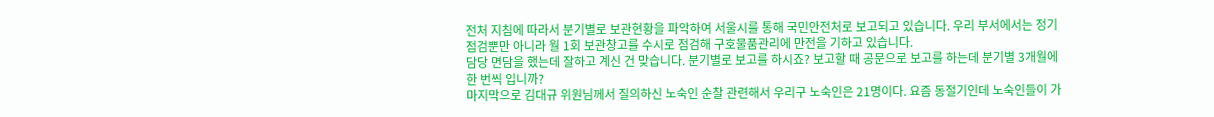전처 지침에 따라서 분기별로 보관현황을 파악하여 서울시를 통해 국민안전처로 보고되고 있습니다. 우리 부서에서는 정기점검뿐만 아니라 월 1회 보관창고를 수시로 점검해 구호물품관리에 만전을 기하고 있습니다.
담당 면담을 했는데 잘하고 계신 건 맞습니다. 분기별로 보고를 하시죠? 보고할 때 공문으로 보고를 하는데 분기별 3개월에 한 번씩 입니까?
마지막으로 김대규 위원님께서 질의하신 노숙인 순찰 관련해서 우리구 노숙인은 21명이다. 요즘 동절기인데 노숙인들이 가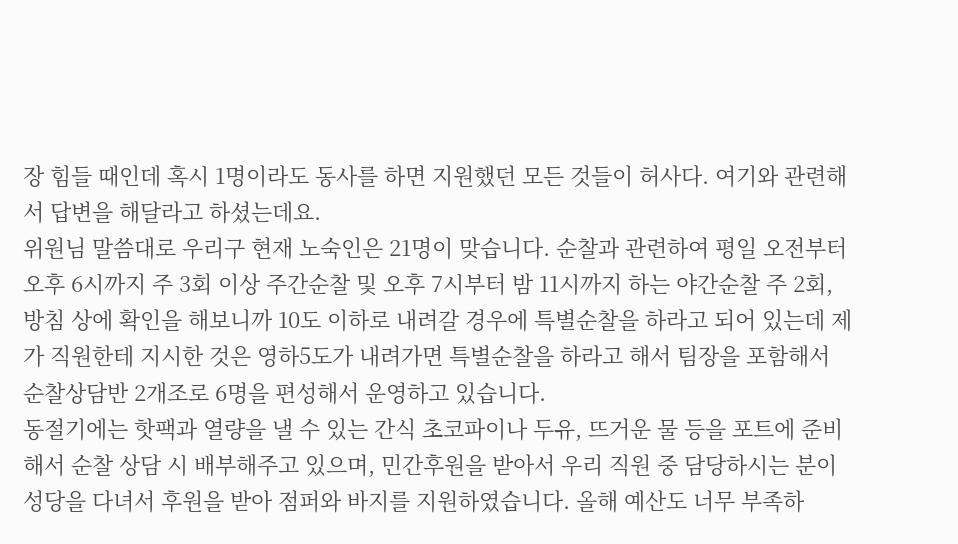장 힘들 때인데 혹시 1명이라도 동사를 하면 지원했던 모든 것들이 허사다. 여기와 관련해서 답변을 해달라고 하셨는데요.
위원님 말씀대로 우리구 현재 노숙인은 21명이 맞습니다. 순찰과 관련하여 평일 오전부터 오후 6시까지 주 3회 이상 주간순찰 및 오후 7시부터 밤 11시까지 하는 야간순찰 주 2회, 방침 상에 확인을 해보니까 10도 이하로 내려갈 경우에 특별순찰을 하라고 되어 있는데 제가 직원한테 지시한 것은 영하5도가 내려가면 특별순찰을 하라고 해서 팀장을 포함해서 순찰상담반 2개조로 6명을 편성해서 운영하고 있습니다.
동절기에는 핫팩과 열량을 낼 수 있는 간식 초코파이나 두유, 뜨거운 물 등을 포트에 준비해서 순찰 상담 시 배부해주고 있으며, 민간후원을 받아서 우리 직원 중 담당하시는 분이 성당을 다녀서 후원을 받아 점퍼와 바지를 지원하였습니다. 올해 예산도 너무 부족하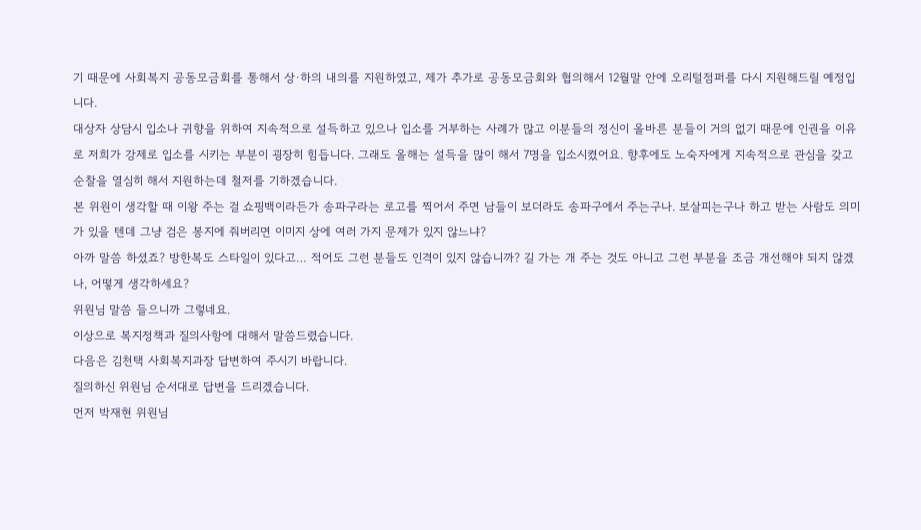기 때문에 사회복지 공동모금회를 통해서 상·하의 내의를 지원하였고, 제가 추가로 공동모금회와 협의해서 12월말 안에 오리털점퍼를 다시 지원해드릴 예정입니다.
대상자 상담시 입소나 귀향을 위하여 지속적으로 설득하고 있으나 입소를 거부하는 사례가 많고 이분들의 정신이 올바른 분들이 거의 없기 때문에 인권을 이유로 저희가 강제로 입소를 시키는 부분이 굉장히 힘듭니다. 그래도 올해는 설득을 많이 해서 7명을 입소시켰어요. 향후에도 노숙자에게 지속적으로 관심을 갖고 순찰을 열심히 해서 지원하는데 철저를 기하겠습니다.
본 위원이 생각할 때 이왕 주는 걸 쇼핑백이라든가 송파구라는 로고를 찍어서 주면 남들이 보더라도 송파구에서 주는구나. 보살피는구나 하고 받는 사람도 의미가 있을 텐데 그냥 검은 봉지에 줘버리면 이미지 상에 여러 가지 문제가 있지 않느냐?
아까 말씀 하셨죠? 방한복도 스타일이 있다고… 적어도 그런 분들도 인격이 있지 않습니까? 길 가는 개 주는 것도 아니고 그런 부분을 조금 개선해야 되지 않겠나, 어떻게 생각하세요?
위원님 말씀 들으니까 그렇네요.
이상으로 복지정책과 질의사항에 대해서 말씀드렸습니다.
다음은 김천택 사회복지과장 답변하여 주시기 바랍니다.
질의하신 위원님 순서대로 답변을 드리겠습니다.
먼저 박재현 위원님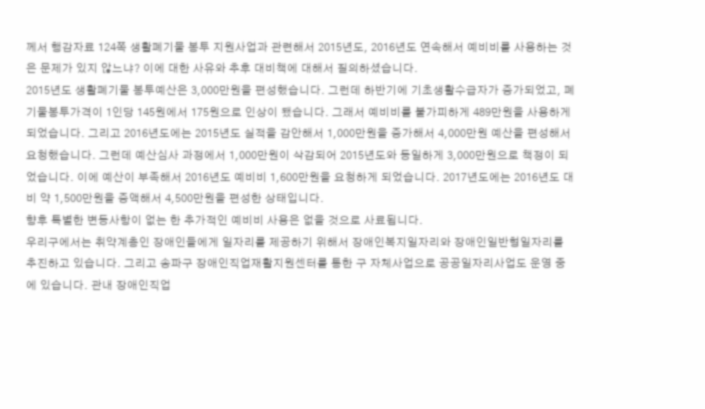께서 행감자료 124쪽 생활폐기물 봉투 지원사업과 관련해서 2015년도, 2016년도 연속해서 예비비를 사용하는 것은 문제가 있지 않느냐? 이에 대한 사유와 추후 대비책에 대해서 질의하셨습니다.
2015년도 생활폐기물 봉투예산은 3,000만원을 편성했습니다. 그런데 하반기에 기초생활수급자가 증가되었고, 폐기물봉투가격이 1인당 145원에서 175원으로 인상이 됐습니다. 그래서 예비비를 불가피하게 489만원을 사용하게 되었습니다. 그리고 2016년도에는 2015년도 실적을 감안해서 1,000만원을 증가해서 4,000만원 예산을 편성해서 요청했습니다. 그런데 예산심사 과정에서 1,000만원이 삭감되어 2015년도와 동일하게 3,000만원으로 책정이 되었습니다. 이에 예산이 부족해서 2016년도 예비비 1,600만원을 요청하게 되었습니다. 2017년도에는 2016년도 대비 약 1,500만원을 증액해서 4,500만원을 편성한 상태입니다.
향후 특별한 변동사항이 없는 한 추가적인 예비비 사용은 없을 것으로 사료됩니다.
우리구에서는 취약계층인 장애인들에게 일자리를 제공하기 위해서 장애인복지일자리와 장애인일반형일자리를 추진하고 있습니다. 그리고 송파구 장애인직업재활지원센터를 통한 구 자체사업으로 공공일자리사업도 운영 중에 있습니다. 관내 장애인직업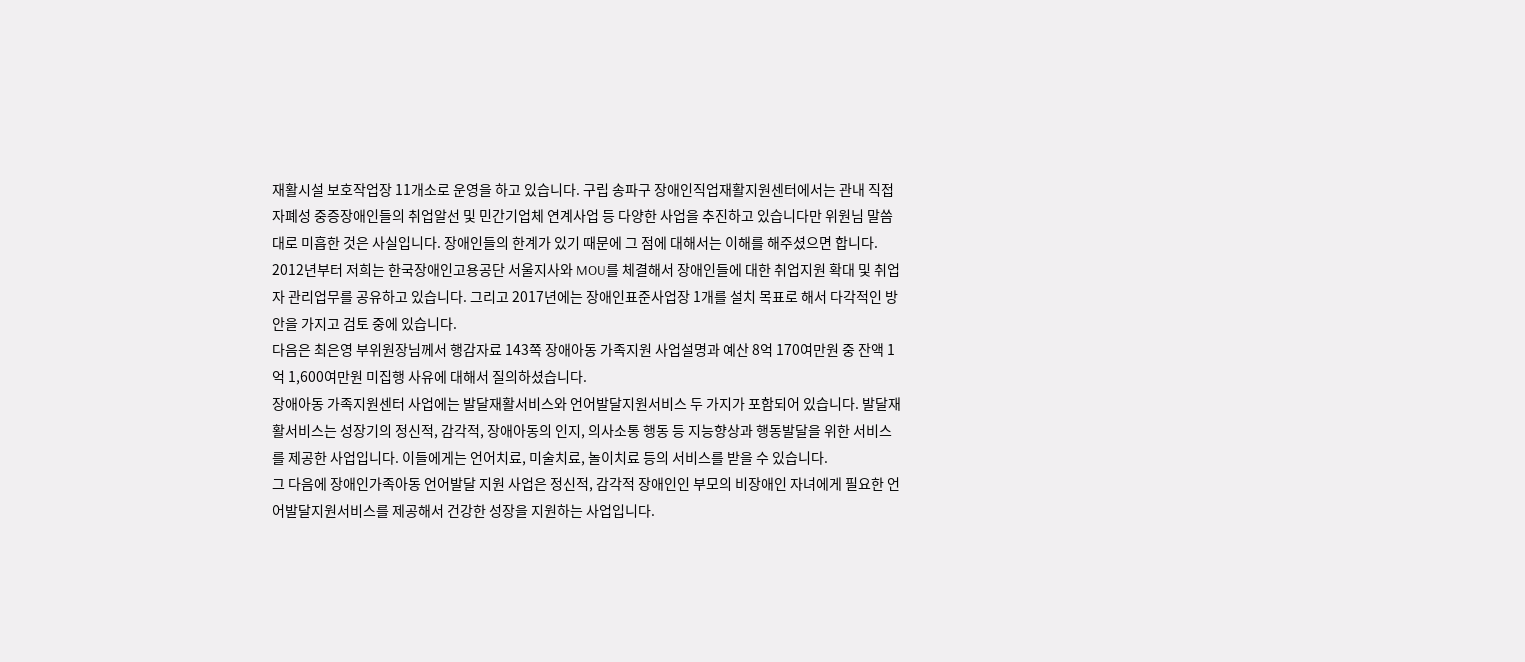재활시설 보호작업장 11개소로 운영을 하고 있습니다. 구립 송파구 장애인직업재활지원센터에서는 관내 직접 자폐성 중증장애인들의 취업알선 및 민간기업체 연계사업 등 다양한 사업을 추진하고 있습니다만 위원님 말씀대로 미흡한 것은 사실입니다. 장애인들의 한계가 있기 때문에 그 점에 대해서는 이해를 해주셨으면 합니다.
2012년부터 저희는 한국장애인고용공단 서울지사와 MOU를 체결해서 장애인들에 대한 취업지원 확대 및 취업자 관리업무를 공유하고 있습니다. 그리고 2017년에는 장애인표준사업장 1개를 설치 목표로 해서 다각적인 방안을 가지고 검토 중에 있습니다.
다음은 최은영 부위원장님께서 행감자료 143쪽 장애아동 가족지원 사업설명과 예산 8억 170여만원 중 잔액 1억 1,600여만원 미집행 사유에 대해서 질의하셨습니다.
장애아동 가족지원센터 사업에는 발달재활서비스와 언어발달지원서비스 두 가지가 포함되어 있습니다. 발달재활서비스는 성장기의 정신적, 감각적, 장애아동의 인지, 의사소통 행동 등 지능향상과 행동발달을 위한 서비스를 제공한 사업입니다. 이들에게는 언어치료, 미술치료, 놀이치료 등의 서비스를 받을 수 있습니다.
그 다음에 장애인가족아동 언어발달 지원 사업은 정신적, 감각적 장애인인 부모의 비장애인 자녀에게 필요한 언어발달지원서비스를 제공해서 건강한 성장을 지원하는 사업입니다.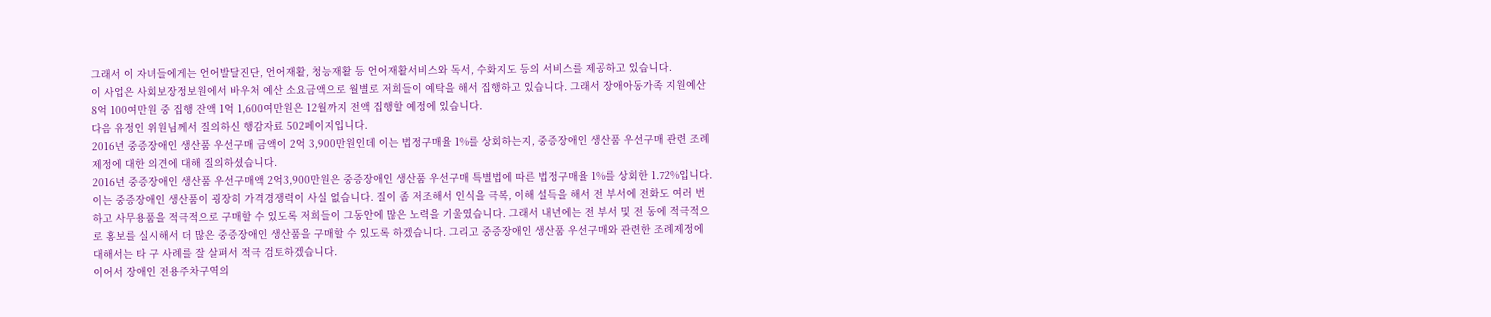그래서 이 자녀들에게는 언어발달진단, 언어재활, 청능재활 등 언어재활서비스와 독서, 수화지도 등의 서비스를 제공하고 있습니다.
이 사업은 사회보장정보원에서 바우처 예산 소요금액으로 월별로 저희들이 예탁을 해서 집행하고 있습니다. 그래서 장애아동가족 지원예산 8억 100여만원 중 집행 잔액 1억 1,600여만원은 12월까지 전액 집행할 예정에 있습니다.
다음 유정인 위원님께서 질의하신 행감자료 502페이지입니다.
2016년 중증장애인 생산품 우선구매 금액이 2억 3,900만원인데 이는 법정구매율 1%를 상회하는지, 중증장애인 생산품 우선구매 관련 조례제정에 대한 의견에 대해 질의하셨습니다.
2016년 중증장애인 생산품 우선구매액 2억3,900만원은 중증장애인 생산품 우선구매 특별법에 따른 법정구매율 1%를 상회한 1.72%입니다. 이는 중증장애인 생산품이 굉장히 가격경쟁력이 사실 없습니다. 질이 좀 저조해서 인식을 극복, 이해 설득을 해서 전 부서에 전화도 여러 번하고 사무용품을 적극적으로 구매할 수 있도록 저희들이 그동안에 많은 노력을 기울였습니다. 그래서 내년에는 전 부서 및 전 동에 적극적으로 홍보를 실시해서 더 많은 중증장애인 생산품을 구매할 수 있도록 하겠습니다. 그리고 중증장애인 생산품 우선구매와 관련한 조례제정에 대해서는 타 구 사례를 잘 살펴서 적극 검토하겠습니다.
이어서 장애인 전용주차구역의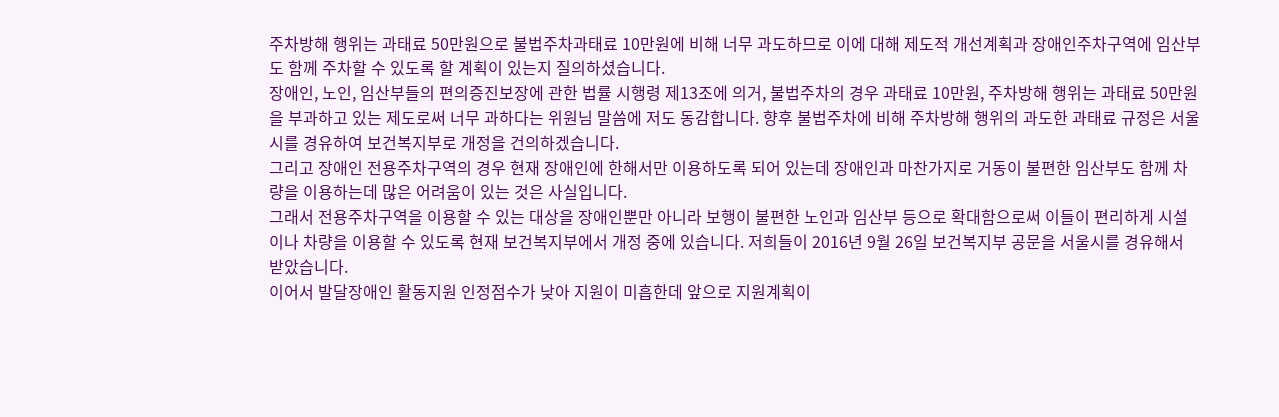주차방해 행위는 과태료 50만원으로 불법주차과태료 10만원에 비해 너무 과도하므로 이에 대해 제도적 개선계획과 장애인주차구역에 임산부도 함께 주차할 수 있도록 할 계획이 있는지 질의하셨습니다.
장애인, 노인, 임산부들의 편의증진보장에 관한 법률 시행령 제13조에 의거, 불법주차의 경우 과태료 10만원, 주차방해 행위는 과태료 50만원을 부과하고 있는 제도로써 너무 과하다는 위원님 말씀에 저도 동감합니다. 향후 불법주차에 비해 주차방해 행위의 과도한 과태료 규정은 서울시를 경유하여 보건복지부로 개정을 건의하겠습니다.
그리고 장애인 전용주차구역의 경우 현재 장애인에 한해서만 이용하도록 되어 있는데 장애인과 마찬가지로 거동이 불편한 임산부도 함께 차량을 이용하는데 많은 어려움이 있는 것은 사실입니다.
그래서 전용주차구역을 이용할 수 있는 대상을 장애인뿐만 아니라 보행이 불편한 노인과 임산부 등으로 확대함으로써 이들이 편리하게 시설이나 차량을 이용할 수 있도록 현재 보건복지부에서 개정 중에 있습니다. 저희들이 2016년 9월 26일 보건복지부 공문을 서울시를 경유해서 받았습니다.
이어서 발달장애인 활동지원 인정점수가 낮아 지원이 미흡한데 앞으로 지원계획이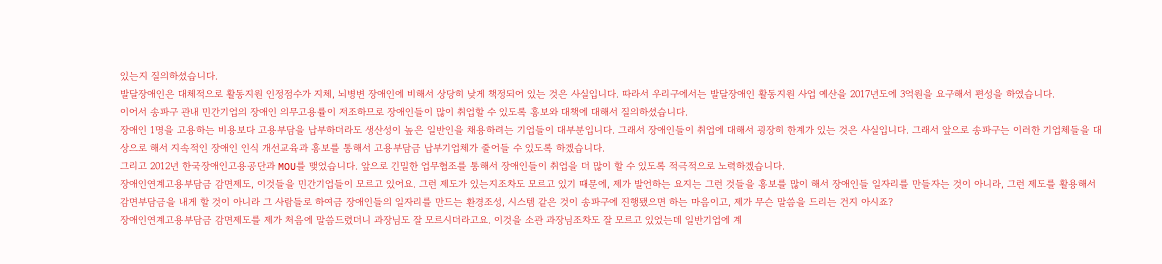있는지 질의하셨습니다.
발달장애인은 대체적으로 활동지원 인정점수가 지체, 뇌병변 장애인에 비해서 상당히 낮게 책정되어 있는 것은 사실입니다. 따라서 우리구에서는 발달장애인 활동지원 사업 예산을 2017년도에 3억원을 요구해서 편성을 하였습니다.
이어서 송파구 관내 민간기업의 장애인 의무고용률이 저조하므로 장애인들이 많이 취업할 수 있도록 홍보와 대책에 대해서 질의하셨습니다.
장애인 1명을 고용하는 비용보다 고용부담을 납부하더라도 생산성이 높은 일반인을 채용하려는 기업들이 대부분입니다. 그래서 장애인들이 취업에 대해서 굉장히 한계가 있는 것은 사실입니다. 그래서 앞으로 송파구는 이러한 기업체들을 대상으로 해서 지속적인 장애인 인식 개선교육과 홍보를 통해서 고용부담금 납부기업체가 줄어들 수 있도록 하겠습니다.
그리고 2012년 한국장애인고용공단과 MOU를 맺었습니다. 앞으로 긴밀한 업무협조를 통해서 장애인들이 취업을 더 많이 할 수 있도록 적극적으로 노력하겠습니다.
장애인연계고용부담금 감면제도, 이것들을 민간기업들이 모르고 있어요. 그런 제도가 있는지조차도 모르고 있기 때문에, 제가 발언하는 요지는 그런 것들을 홍보를 많이 해서 장애인들 일자리를 만들자는 것이 아니라, 그런 제도를 활용해서 감면부담금을 내게 할 것이 아니라 그 사람들로 하여금 장애인들의 일자리를 만드는 환경조성, 시스템 같은 것이 송파구에 진행됐으면 하는 마음이고, 제가 무슨 말씀을 드리는 건지 아시죠?
장애인연계고용부담금 감면제도를 제가 처음에 말씀드렸더니 과장님도 잘 모르시더라고요. 이것을 소관 과장님조차도 잘 모르고 있었는데 일반기업에 계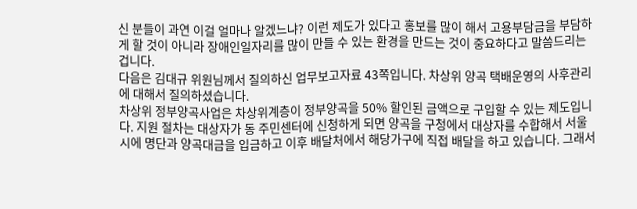신 분들이 과연 이걸 얼마나 알겠느냐? 이런 제도가 있다고 홍보를 많이 해서 고용부담금을 부담하게 할 것이 아니라 장애인일자리를 많이 만들 수 있는 환경을 만드는 것이 중요하다고 말씀드리는 겁니다.
다음은 김대규 위원님께서 질의하신 업무보고자료 43쪽입니다. 차상위 양곡 택배운영의 사후관리에 대해서 질의하셨습니다.
차상위 정부양곡사업은 차상위계층이 정부양곡을 50% 할인된 금액으로 구입할 수 있는 제도입니다. 지원 절차는 대상자가 동 주민센터에 신청하게 되면 양곡을 구청에서 대상자를 수합해서 서울시에 명단과 양곡대금을 입금하고 이후 배달처에서 해당가구에 직접 배달을 하고 있습니다. 그래서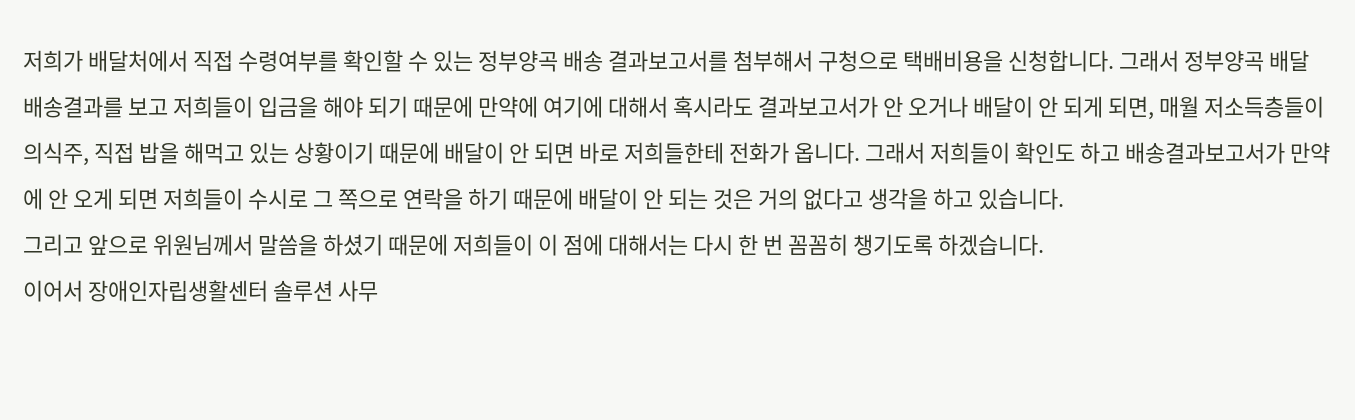저희가 배달처에서 직접 수령여부를 확인할 수 있는 정부양곡 배송 결과보고서를 첨부해서 구청으로 택배비용을 신청합니다. 그래서 정부양곡 배달 배송결과를 보고 저희들이 입금을 해야 되기 때문에 만약에 여기에 대해서 혹시라도 결과보고서가 안 오거나 배달이 안 되게 되면, 매월 저소득층들이 의식주, 직접 밥을 해먹고 있는 상황이기 때문에 배달이 안 되면 바로 저희들한테 전화가 옵니다. 그래서 저희들이 확인도 하고 배송결과보고서가 만약에 안 오게 되면 저희들이 수시로 그 쪽으로 연락을 하기 때문에 배달이 안 되는 것은 거의 없다고 생각을 하고 있습니다.
그리고 앞으로 위원님께서 말씀을 하셨기 때문에 저희들이 이 점에 대해서는 다시 한 번 꼼꼼히 챙기도록 하겠습니다.
이어서 장애인자립생활센터 솔루션 사무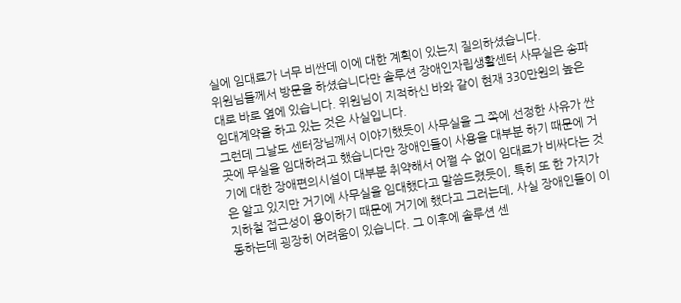실에 임대료가 너무 비싼데 이에 대한 계획이 있는지 질의하셨습니다.
위원님들께서 방문을 하셨습니다만 솔루션 장애인자립생활센터 사무실은 송파대로 바로 옆에 있습니다. 위원님이 지적하신 바와 같이 현재 330만원의 높은 임대계약을 하고 있는 것은 사실입니다.
그런데 그날도 센터장님께서 이야기했듯이 사무실을 그 쪽에 선정한 사유가 싼 곳에 무실을 임대하려고 했습니다만 장애인들이 사용을 대부분 하기 때문에 거기에 대한 장애편의시설이 대부분 취약해서 어쩔 수 없이 임대료가 비싸다는 것은 알고 있지만 거기에 사무실을 임대했다고 말씀드렸듯이, 특히 또 한 가지가 지하철 접근성이 용이하기 때문에 거기에 했다고 그러는데, 사실 장애인들이 이동하는데 굉장히 어려움이 있습니다. 그 이후에 솔루션 센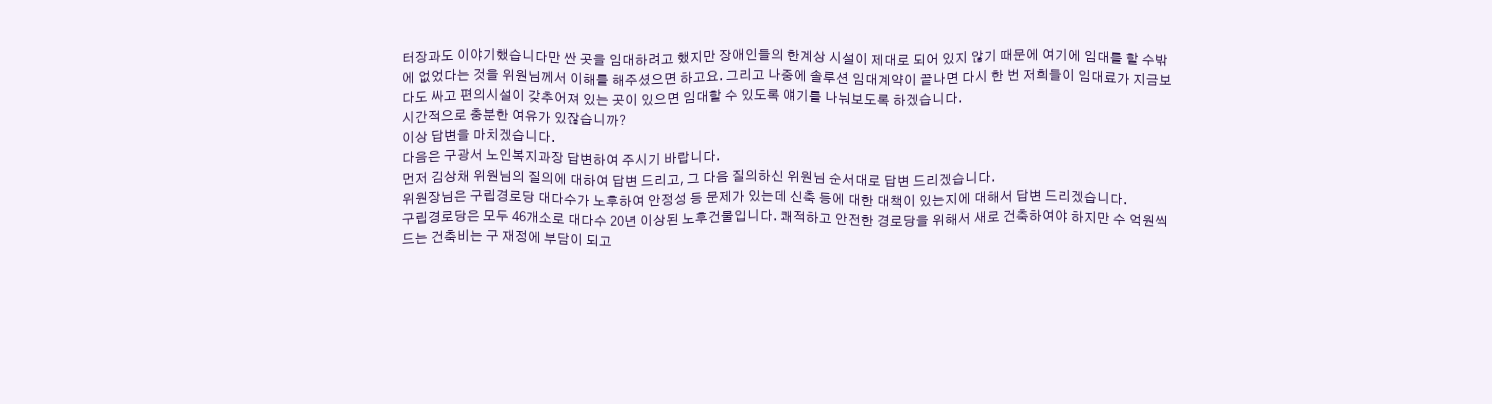터장과도 이야기했습니다만 싼 곳을 임대하려고 했지만 장애인들의 한계상 시설이 제대로 되어 있지 않기 때문에 여기에 임대를 할 수밖에 없었다는 것을 위원님께서 이해를 해주셨으면 하고요. 그리고 나중에 솔루션 임대계약이 끝나면 다시 한 번 저희들이 임대료가 지금보다도 싸고 편의시설이 갖추어져 있는 곳이 있으면 임대할 수 있도록 얘기를 나눠보도록 하겠습니다.
시간적으로 충분한 여유가 있잖습니까?
이상 답변을 마치겠습니다.
다음은 구광서 노인복지과장 답변하여 주시기 바랍니다.
먼저 김상채 위원님의 질의에 대하여 답변 드리고, 그 다음 질의하신 위원님 순서대로 답변 드리겠습니다.
위원장님은 구립경로당 대다수가 노후하여 안정성 등 문제가 있는데 신축 등에 대한 대책이 있는지에 대해서 답변 드리겠습니다.
구립경로당은 모두 46개소로 대다수 20년 이상된 노후건물입니다. 쾌적하고 안전한 경로당을 위해서 새로 건축하여야 하지만 수 억원씩 드는 건축비는 구 재정에 부담이 되고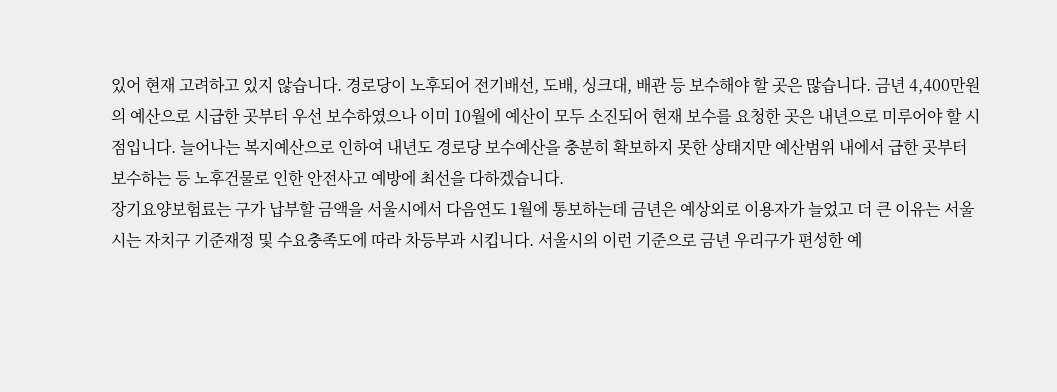있어 현재 고려하고 있지 않습니다. 경로당이 노후되어 전기배선, 도배, 싱크대, 배관 등 보수해야 할 곳은 많습니다. 금년 4,400만원의 예산으로 시급한 곳부터 우선 보수하였으나 이미 10월에 예산이 모두 소진되어 현재 보수를 요청한 곳은 내년으로 미루어야 할 시점입니다. 늘어나는 복지예산으로 인하여 내년도 경로당 보수예산을 충분히 확보하지 못한 상태지만 예산범위 내에서 급한 곳부터 보수하는 등 노후건물로 인한 안전사고 예방에 최선을 다하겠습니다.
장기요양보험료는 구가 납부할 금액을 서울시에서 다음연도 1월에 통보하는데 금년은 예상외로 이용자가 늘었고 더 큰 이유는 서울시는 자치구 기준재정 및 수요충족도에 따라 차등부과 시킵니다. 서울시의 이런 기준으로 금년 우리구가 편성한 예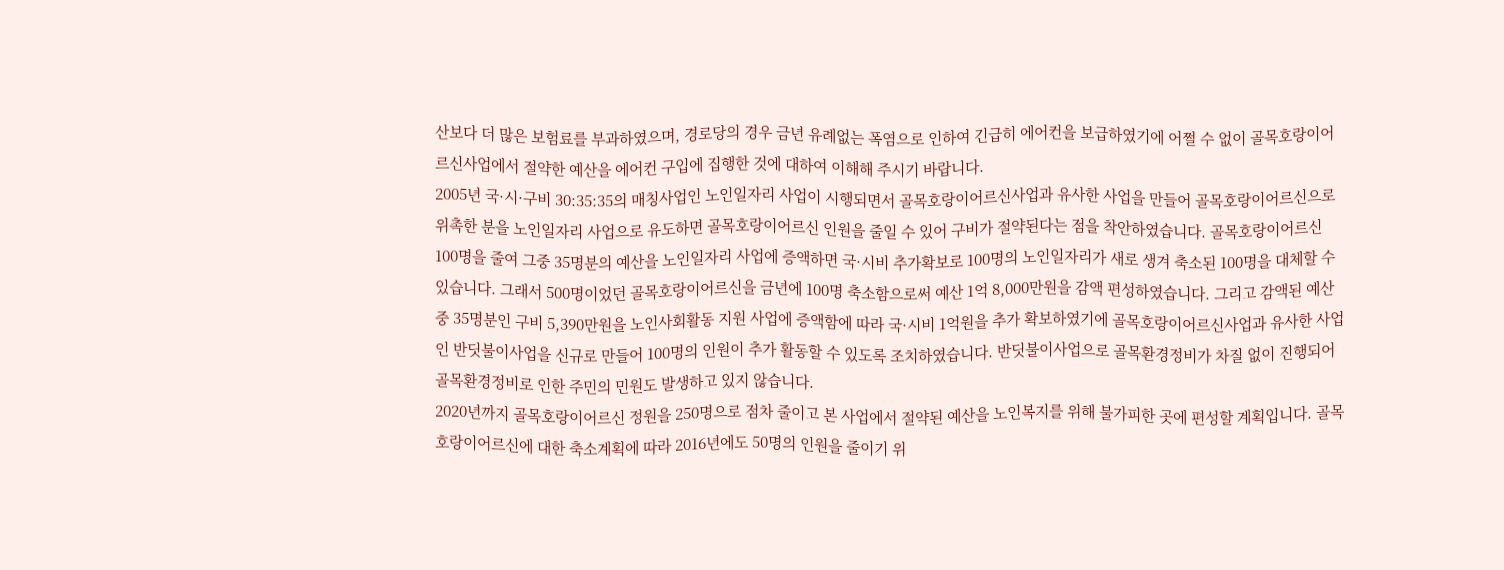산보다 더 많은 보험료를 부과하였으며, 경로당의 경우 금년 유례없는 폭염으로 인하여 긴급히 에어컨을 보급하였기에 어쩔 수 없이 골목호랑이어르신사업에서 절약한 예산을 에어컨 구입에 집행한 것에 대하여 이해해 주시기 바랍니다.
2005년 국·시·구비 30:35:35의 매칭사업인 노인일자리 사업이 시행되면서 골목호랑이어르신사업과 유사한 사업을 만들어 골목호랑이어르신으로 위촉한 분을 노인일자리 사업으로 유도하면 골목호랑이어르신 인원을 줄일 수 있어 구비가 절약된다는 점을 착안하였습니다. 골목호랑이어르신 100명을 줄여 그중 35명분의 예산을 노인일자리 사업에 증액하면 국·시비 추가확보로 100명의 노인일자리가 새로 생겨 축소된 100명을 대체할 수 있습니다. 그래서 500명이었던 골목호랑이어르신을 금년에 100명 축소함으로써 예산 1억 8,000만원을 감액 편성하였습니다. 그리고 감액된 예산중 35명분인 구비 5,390만원을 노인사회활동 지원 사업에 증액함에 따라 국·시비 1억원을 추가 확보하였기에 골목호랑이어르신사업과 유사한 사업인 반딧불이사업을 신규로 만들어 100명의 인원이 추가 활동할 수 있도록 조치하였습니다. 반딧불이사업으로 골목환경정비가 차질 없이 진행되어 골목환경정비로 인한 주민의 민원도 발생하고 있지 않습니다.
2020년까지 골목호랑이어르신 정원을 250명으로 점차 줄이고 본 사업에서 절약된 예산을 노인복지를 위해 불가피한 곳에 편성할 계획입니다. 골목호랑이어르신에 대한 축소계획에 따라 2016년에도 50명의 인원을 줄이기 위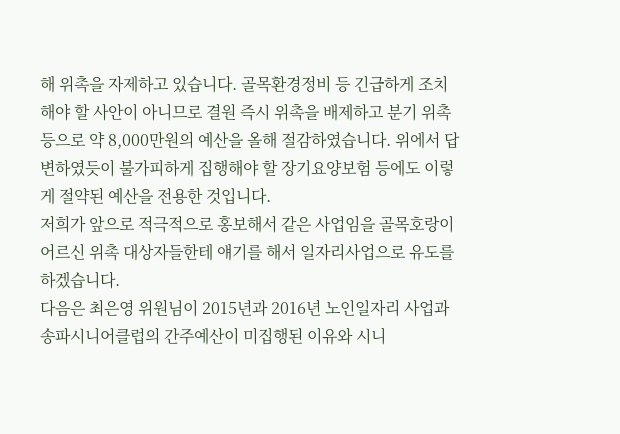해 위촉을 자제하고 있습니다. 골목환경정비 등 긴급하게 조치해야 할 사안이 아니므로 결원 즉시 위촉을 배제하고 분기 위촉 등으로 약 8,000만원의 예산을 올해 절감하였습니다. 위에서 답변하였듯이 불가피하게 집행해야 할 장기요양보험 등에도 이렇게 절약된 예산을 전용한 것입니다.
저희가 앞으로 적극적으로 홍보해서 같은 사업임을 골목호랑이어르신 위촉 대상자들한테 얘기를 해서 일자리사업으로 유도를 하겠습니다.
다음은 최은영 위원님이 2015년과 2016년 노인일자리 사업과 송파시니어클럽의 간주예산이 미집행된 이유와 시니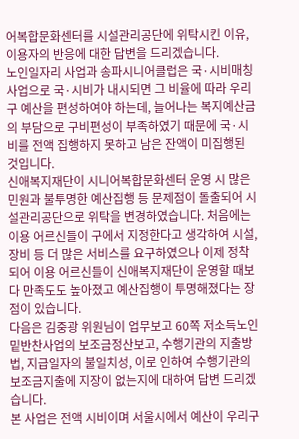어복합문화센터를 시설관리공단에 위탁시킨 이유, 이용자의 반응에 대한 답변을 드리겠습니다.
노인일자리 사업과 송파시니어클럽은 국·시비매칭사업으로 국·시비가 내시되면 그 비율에 따라 우리구 예산을 편성하여야 하는데, 늘어나는 복지예산금의 부담으로 구비편성이 부족하였기 때문에 국·시비를 전액 집행하지 못하고 남은 잔액이 미집행된 것입니다.
신애복지재단이 시니어복합문화센터 운영 시 많은 민원과 불투명한 예산집행 등 문제점이 돌출되어 시설관리공단으로 위탁을 변경하였습니다. 처음에는 이용 어르신들이 구에서 지정한다고 생각하여 시설, 장비 등 더 많은 서비스를 요구하였으나 이제 정착되어 이용 어르신들이 신애복지재단이 운영할 때보다 만족도도 높아졌고 예산집행이 투명해졌다는 장점이 있습니다.
다음은 김중광 위원님이 업무보고 60쪽 저소득노인 밑반찬사업의 보조금정산보고, 수행기관의 지출방법, 지급일자의 불일치성, 이로 인하여 수행기관의 보조금지출에 지장이 없는지에 대하여 답변 드리겠습니다.
본 사업은 전액 시비이며 서울시에서 예산이 우리구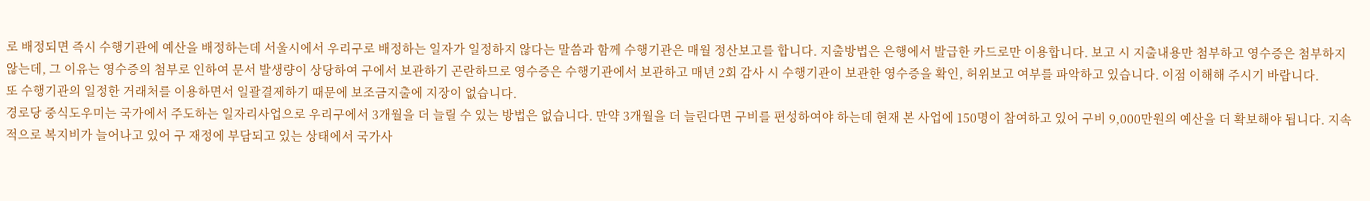로 배정되면 즉시 수행기관에 예산을 배정하는데 서울시에서 우리구로 배정하는 일자가 일정하지 않다는 말씀과 함께 수행기관은 매월 정산보고를 합니다. 지출방법은 은행에서 발급한 카드로만 이용합니다. 보고 시 지출내용만 첨부하고 영수증은 첨부하지 않는데, 그 이유는 영수증의 첨부로 인하여 문서 발생량이 상당하여 구에서 보관하기 곤란하므로 영수증은 수행기관에서 보관하고 매년 2회 감사 시 수행기관이 보관한 영수증을 확인, 허위보고 여부를 파악하고 있습니다. 이점 이해해 주시기 바랍니다.
또 수행기관의 일정한 거래처를 이용하면서 일괄결제하기 때문에 보조금지출에 지장이 없습니다.
경로당 중식도우미는 국가에서 주도하는 일자리사업으로 우리구에서 3개월을 더 늘릴 수 있는 방법은 없습니다. 만약 3개월을 더 늘린다면 구비를 편성하여야 하는데 현재 본 사업에 150명이 참여하고 있어 구비 9,000만원의 예산을 더 확보해야 됩니다. 지속적으로 복지비가 늘어나고 있어 구 재정에 부담되고 있는 상태에서 국가사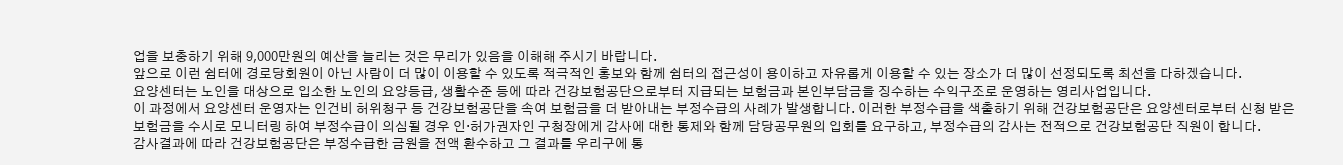업을 보충하기 위해 9,000만원의 예산을 늘리는 것은 무리가 있음을 이해해 주시기 바랍니다.
앞으로 이런 쉼터에 경로당회원이 아닌 사람이 더 많이 이용할 수 있도록 적극적인 홍보와 함께 쉼터의 접근성이 용이하고 자유롭게 이용할 수 있는 장소가 더 많이 선정되도록 최선을 다하겠습니다.
요양센터는 노인을 대상으로 입소한 노인의 요양등급, 생활수준 등에 따라 건강보험공단으로부터 지급되는 보험금과 본인부담금을 징수하는 수익구조로 운영하는 영리사업입니다.
이 과정에서 요양센터 운영자는 인건비 허위청구 등 건강보험공단을 속여 보험금을 더 받아내는 부정수급의 사례가 발생합니다. 이러한 부정수급을 색출하기 위해 건강보험공단은 요양센터로부터 신청 받은 보험금을 수시로 모니터링 하여 부정수급이 의심될 경우 인·허가권자인 구청장에게 감사에 대한 통제와 함께 담당공무원의 입회를 요구하고, 부정수급의 감사는 전적으로 건강보험공단 직원이 합니다.
감사결과에 따라 건강보험공단은 부정수급한 금원을 전액 환수하고 그 결과를 우리구에 통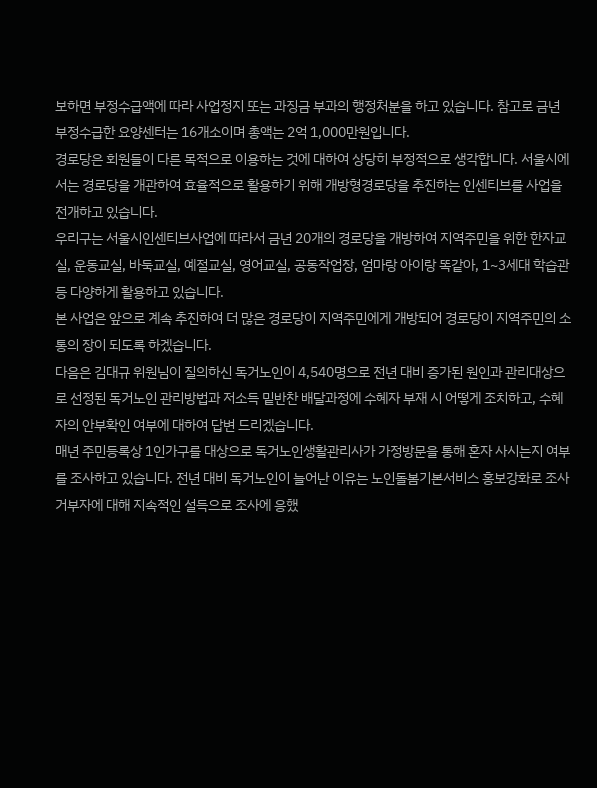보하면 부정수급액에 따라 사업정지 또는 과징금 부과의 행정처분을 하고 있습니다. 참고로 금년 부정수급한 요양센터는 16개소이며 총액는 2억 1,000만원입니다.
경로당은 회원들이 다른 목적으로 이용하는 것에 대하여 상당히 부정적으로 생각합니다. 서울시에서는 경로당을 개관하여 효율적으로 활용하기 위해 개방형경로당을 추진하는 인센티브를 사업을 전개하고 있습니다.
우리구는 서울시인센티브사업에 따라서 금년 20개의 경로당을 개방하여 지역주민을 위한 한자교실, 운동교실, 바둑교실, 예절교실, 영어교실, 공동작업장, 엄마랑 아이랑 똑같아, 1~3세대 학습관 등 다양하게 활용하고 있습니다.
본 사업은 앞으로 계속 추진하여 더 많은 경로당이 지역주민에게 개방되어 경로당이 지역주민의 소통의 장이 되도록 하겠습니다.
다음은 김대규 위원님이 질의하신 독거노인이 4,540명으로 전년 대비 증가된 원인과 관리대상으로 선정된 독거노인 관리방법과 저소득 밑반찬 배달과정에 수혜자 부재 시 어떻게 조치하고, 수혜자의 안부확인 여부에 대하여 답변 드리겠습니다.
매년 주민등록상 1인가구를 대상으로 독거노인생활관리사가 가정방문을 통해 혼자 사시는지 여부를 조사하고 있습니다. 전년 대비 독거노인이 늘어난 이유는 노인돌봄기본서비스 홍보강화로 조사 거부자에 대해 지속적인 설득으로 조사에 응했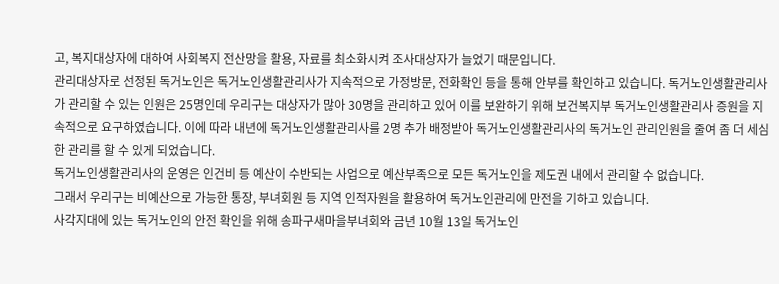고, 복지대상자에 대하여 사회복지 전산망을 활용, 자료를 최소화시켜 조사대상자가 늘었기 때문입니다.
관리대상자로 선정된 독거노인은 독거노인생활관리사가 지속적으로 가정방문, 전화확인 등을 통해 안부를 확인하고 있습니다. 독거노인생활관리사가 관리할 수 있는 인원은 25명인데 우리구는 대상자가 많아 30명을 관리하고 있어 이를 보완하기 위해 보건복지부 독거노인생활관리사 증원을 지속적으로 요구하였습니다. 이에 따라 내년에 독거노인생활관리사를 2명 추가 배정받아 독거노인생활관리사의 독거노인 관리인원을 줄여 좀 더 세심한 관리를 할 수 있게 되었습니다.
독거노인생활관리사의 운영은 인건비 등 예산이 수반되는 사업으로 예산부족으로 모든 독거노인을 제도권 내에서 관리할 수 없습니다.
그래서 우리구는 비예산으로 가능한 통장, 부녀회원 등 지역 인적자원을 활용하여 독거노인관리에 만전을 기하고 있습니다.
사각지대에 있는 독거노인의 안전 확인을 위해 송파구새마을부녀회와 금년 10월 13일 독거노인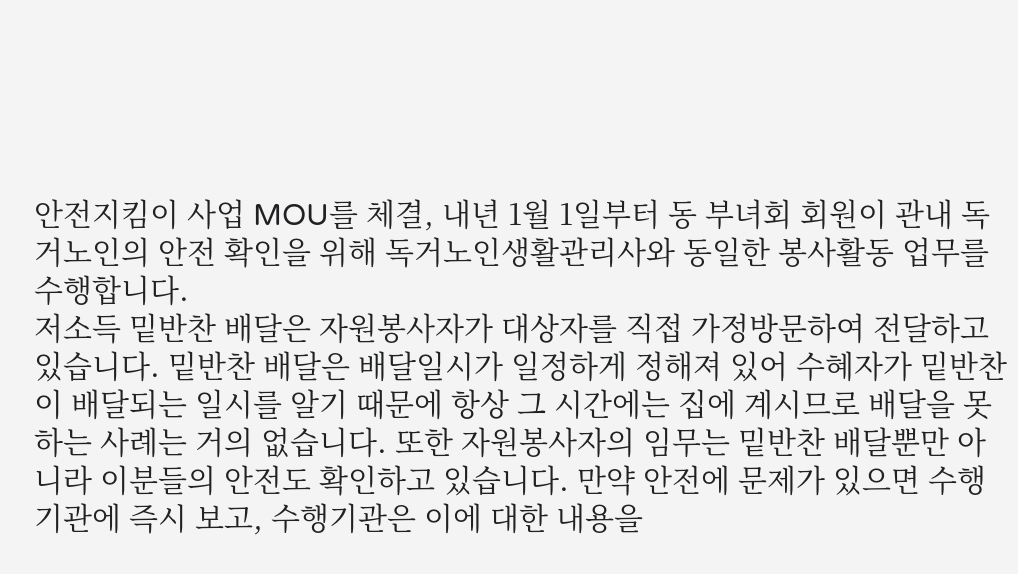안전지킴이 사업 MOU를 체결, 내년 1월 1일부터 동 부녀회 회원이 관내 독거노인의 안전 확인을 위해 독거노인생활관리사와 동일한 봉사활동 업무를 수행합니다.
저소득 밑반찬 배달은 자원봉사자가 대상자를 직접 가정방문하여 전달하고 있습니다. 밑반찬 배달은 배달일시가 일정하게 정해져 있어 수혜자가 밑반찬이 배달되는 일시를 알기 때문에 항상 그 시간에는 집에 계시므로 배달을 못하는 사례는 거의 없습니다. 또한 자원봉사자의 임무는 밑반찬 배달뿐만 아니라 이분들의 안전도 확인하고 있습니다. 만약 안전에 문제가 있으면 수행기관에 즉시 보고, 수행기관은 이에 대한 내용을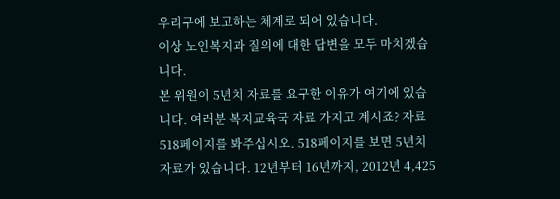우리구에 보고하는 체계로 되어 있습니다.
이상 노인복지과 질의에 대한 답변을 모두 마치겠습니다.
본 위원이 5년치 자료를 요구한 이유가 여기에 있습니다. 여러분 복지교육국 자료 가지고 계시죠? 자료 518페이지를 봐주십시오. 518페이지를 보면 5년치 자료가 있습니다. 12년부터 16년까지, 2012년 4,425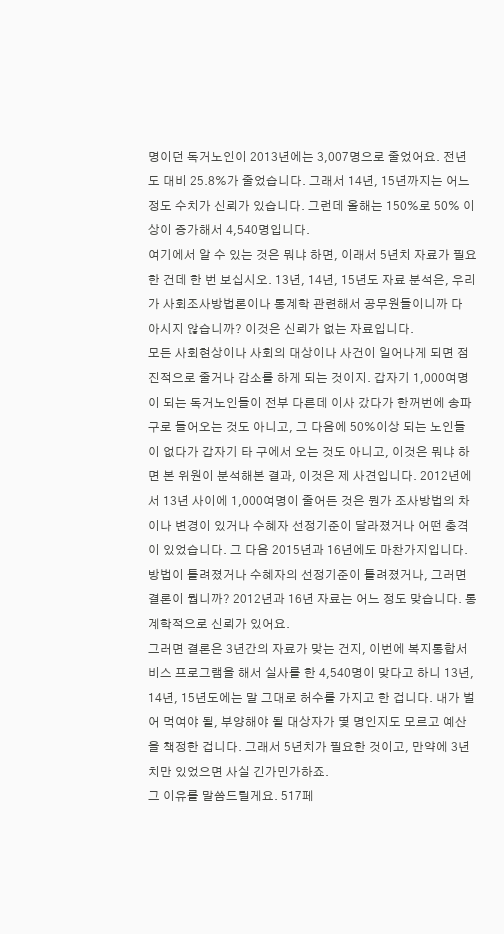명이던 독거노인이 2013년에는 3,007명으로 줄었어요. 전년도 대비 25.8%가 줄었습니다. 그래서 14년, 15년까지는 어느 정도 수치가 신뢰가 있습니다. 그런데 올해는 150%로 50% 이상이 증가해서 4,540명입니다.
여기에서 알 수 있는 것은 뭐냐 하면, 이래서 5년치 자료가 필요한 건데 한 번 보십시오. 13년, 14년, 15년도 자료 분석은, 우리가 사회조사방법론이나 통계학 관련해서 공무원들이니까 다 아시지 않습니까? 이것은 신뢰가 없는 자료입니다.
모든 사회현상이나 사회의 대상이나 사건이 일어나게 되면 점진적으로 줄거나 감소를 하게 되는 것이지. 갑자기 1,000여명이 되는 독거노인들이 전부 다른데 이사 갔다가 한꺼번에 송파구로 들어오는 것도 아니고, 그 다음에 50%이상 되는 노인들이 없다가 갑자기 타 구에서 오는 것도 아니고, 이것은 뭐냐 하면 본 위원이 분석해본 결과, 이것은 제 사견입니다. 2012년에서 13년 사이에 1,000여명이 줄어든 것은 뭔가 조사방법의 차이나 변경이 있거나 수혜자 선정기준이 달라졌거나 어떤 충격이 있었습니다. 그 다음 2015년과 16년에도 마찬가지입니다. 방법이 틀려졌거나 수혜자의 선정기준이 틀려졌거나, 그러면 결론이 뭡니까? 2012년과 16년 자료는 어느 정도 맞습니다. 통계학적으로 신뢰가 있어요.
그러면 결론은 3년간의 자료가 맞는 건지, 이번에 복지통합서비스 프로그램을 해서 실사를 한 4,540명이 맞다고 하니 13년, 14년, 15년도에는 말 그대로 허수를 가지고 한 겁니다. 내가 벌어 먹여야 될, 부양해야 될 대상자가 몇 명인지도 모르고 예산을 책정한 겁니다. 그래서 5년치가 필요한 것이고, 만약에 3년치만 있었으면 사실 긴가민가하죠.
그 이유를 말씀드릴게요. 517페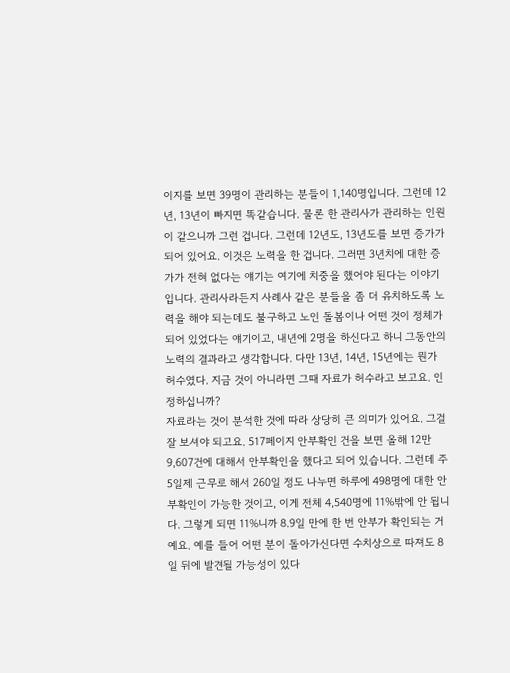이지를 보면 39명이 관리하는 분들이 1,140명입니다. 그런데 12년, 13년이 빠지면 똑같습니다. 물론 한 관리사가 관리하는 인원이 같으니까 그런 겁니다. 그런데 12년도, 13년도를 보면 증가가 되어 있어요. 이것은 노력을 한 겁니다. 그러면 3년치에 대한 증가가 전혀 없다는 얘기는 여기에 치중을 했어야 된다는 이야기입니다. 관리사라든지 사례사 같은 분들을 좀 더 유치하도록 노력을 해야 되는데도 불구하고 노인 돌봄이나 어떤 것이 정체가 되어 있었다는 얘기이고, 내년에 2명을 하신다고 하니 그동안의 노력의 결과라고 생각합니다. 다만 13년, 14년, 15년에는 뭔가 허수였다. 지금 것이 아니라면 그때 자료가 허수라고 보고요. 인정하십니까?
자료라는 것이 분석한 것에 따라 상당히 큰 의미가 있어요. 그걸 잘 보셔야 되고요. 517페이지 안부확인 건을 보면 올해 12만 9,607건에 대해서 안부확인을 했다고 되어 있습니다. 그런데 주 5일제 근무로 해서 260일 정도 나누면 하루에 498명에 대한 안부확인이 가능한 것이고, 이게 전체 4,540명에 11%밖에 안 됩니다. 그렇게 되면 11%니까 8.9일 만에 한 번 안부가 확인되는 거예요. 예를 들어 어떤 분이 돌아가신다면 수치상으로 따져도 8일 뒤에 발견될 가능성이 있다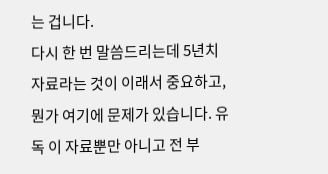는 겁니다.
다시 한 번 말씀드리는데 5년치 자료라는 것이 이래서 중요하고, 뭔가 여기에 문제가 있습니다. 유독 이 자료뿐만 아니고 전 부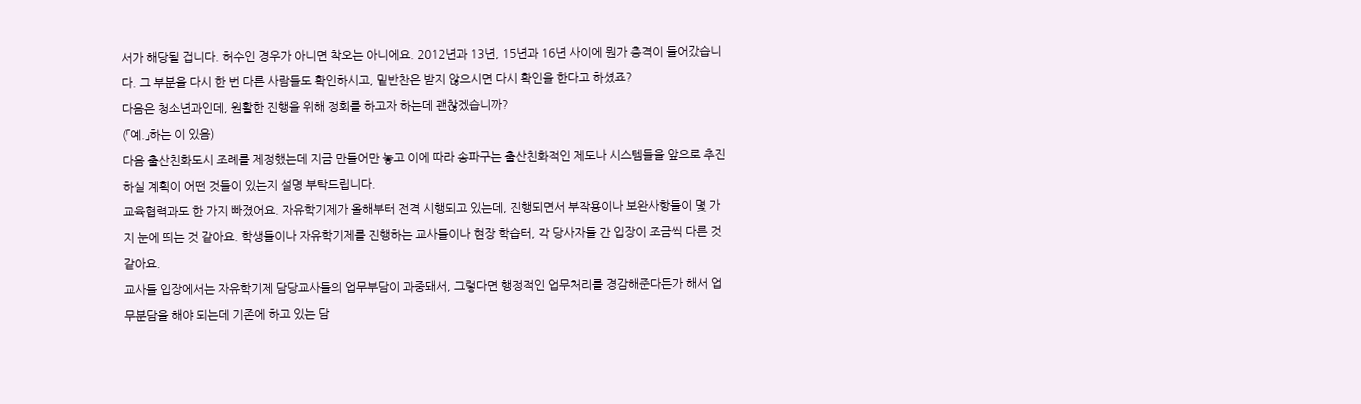서가 해당될 겁니다. 허수인 경우가 아니면 착오는 아니에요. 2012년과 13년, 15년과 16년 사이에 뭔가 충격이 들어갔습니다. 그 부분을 다시 한 번 다른 사람들도 확인하시고, 밑반찬은 받지 않으시면 다시 확인을 한다고 하셨죠?
다음은 청소년과인데, 원활한 진행을 위해 정회를 하고자 하는데 괜찮겠습니까?
(「예.」하는 이 있음)
다음 출산친화도시 조례를 제정했는데 지금 만들어만 놓고 이에 따라 송파구는 출산친화적인 제도나 시스템들을 앞으로 추진하실 계획이 어떤 것들이 있는지 설명 부탁드립니다.
교육협력과도 한 가지 빠졌어요. 자유학기제가 올해부터 전격 시행되고 있는데, 진행되면서 부작용이나 보완사항들이 몇 가지 눈에 띄는 것 같아요. 학생들이나 자유학기제를 진행하는 교사들이나 현장 학습터, 각 당사자들 간 입장이 조금씩 다른 것 같아요.
교사들 입장에서는 자유학기제 담당교사들의 업무부담이 과중돼서, 그렇다면 행정적인 업무처리를 경감해준다든가 해서 업무분담을 해야 되는데 기존에 하고 있는 담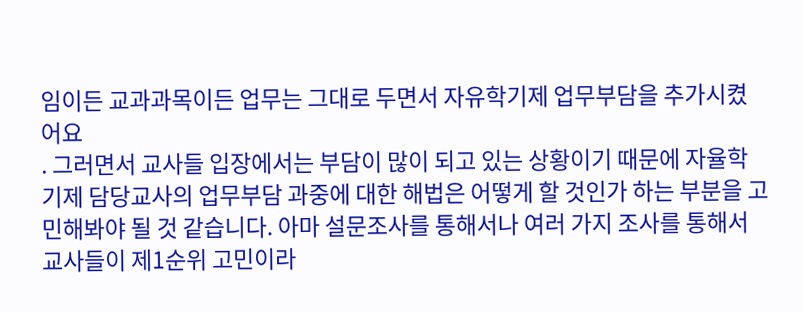임이든 교과과목이든 업무는 그대로 두면서 자유학기제 업무부담을 추가시켰어요
. 그러면서 교사들 입장에서는 부담이 많이 되고 있는 상황이기 때문에 자율학기제 담당교사의 업무부담 과중에 대한 해법은 어떻게 할 것인가 하는 부분을 고민해봐야 될 것 같습니다. 아마 설문조사를 통해서나 여러 가지 조사를 통해서 교사들이 제1순위 고민이라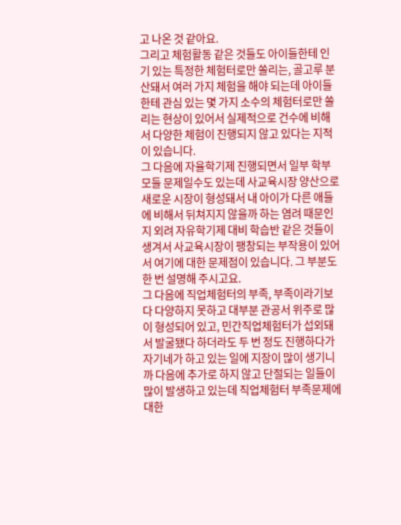고 나온 것 같아요.
그리고 체험활동 같은 것들도 아이들한테 인기 있는 특정한 체험터로만 쏠리는, 골고루 분산돼서 여러 가지 체험을 해야 되는데 아이들한테 관심 있는 몇 가지 소수의 체험터로만 쏠리는 현상이 있어서 실제적으로 건수에 비해서 다양한 체험이 진행되지 않고 있다는 지적이 있습니다.
그 다음에 자율학기제 진행되면서 일부 학부모들 문제일수도 있는데 사교육시장 양산으로 새로운 시장이 형성돼서 내 아이가 다른 애들에 비해서 뒤쳐지지 않을까 하는 염려 때문인지 외려 자유학기제 대비 학습반 같은 것들이 생겨서 사교육시장이 팽창되는 부작용이 있어서 여기에 대한 문제점이 있습니다. 그 부분도 한 번 설명해 주시고요.
그 다음에 직업체험터의 부족, 부족이라기보다 다양하지 못하고 대부분 관공서 위주로 많이 형성되어 있고, 민간직업체험터가 섭외돼서 발굴됐다 하더라도 두 번 정도 진행하다가 자기네가 하고 있는 일에 지장이 많이 생기니까 다음에 추가로 하지 않고 단절되는 일들이 많이 발생하고 있는데 직업체험터 부족문제에 대한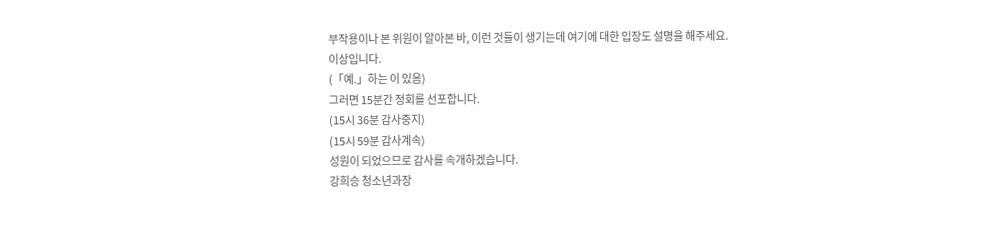부작용이나 본 위원이 알아본 바, 이런 것들이 생기는데 여기에 대한 입장도 설명을 해주세요.
이상입니다.
(「예.」하는 이 있음)
그러면 15분간 정회를 선포합니다.
(15시 36분 감사중지)
(15시 59분 감사계속)
성원이 되었으므로 감사를 속개하겠습니다.
강희승 청소년과장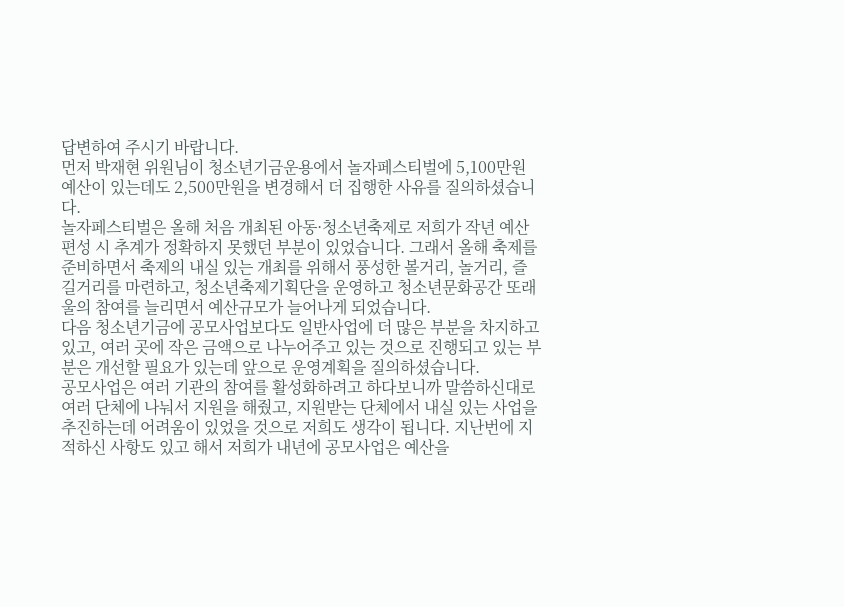답변하여 주시기 바랍니다.
먼저 박재현 위원님이 청소년기금운용에서 놀자페스티벌에 5,100만원 예산이 있는데도 2,500만원을 변경해서 더 집행한 사유를 질의하셨습니다.
놀자페스티벌은 올해 처음 개최된 아동·청소년축제로 저희가 작년 예산편성 시 추계가 정확하지 못했던 부분이 있었습니다. 그래서 올해 축제를 준비하면서 축제의 내실 있는 개최를 위해서 풍성한 볼거리, 놀거리, 즐길거리를 마련하고, 청소년축제기획단을 운영하고 청소년문화공간 또래울의 참여를 늘리면서 예산규모가 늘어나게 되었습니다.
다음 청소년기금에 공모사업보다도 일반사업에 더 많은 부분을 차지하고 있고, 여러 곳에 작은 금액으로 나누어주고 있는 것으로 진행되고 있는 부분은 개선할 필요가 있는데 앞으로 운영계획을 질의하셨습니다.
공모사업은 여러 기관의 참여를 활성화하려고 하다보니까 말씀하신대로 여러 단체에 나눠서 지원을 해줬고, 지원받는 단체에서 내실 있는 사업을 추진하는데 어려움이 있었을 것으로 저희도 생각이 됩니다. 지난번에 지적하신 사항도 있고 해서 저희가 내년에 공모사업은 예산을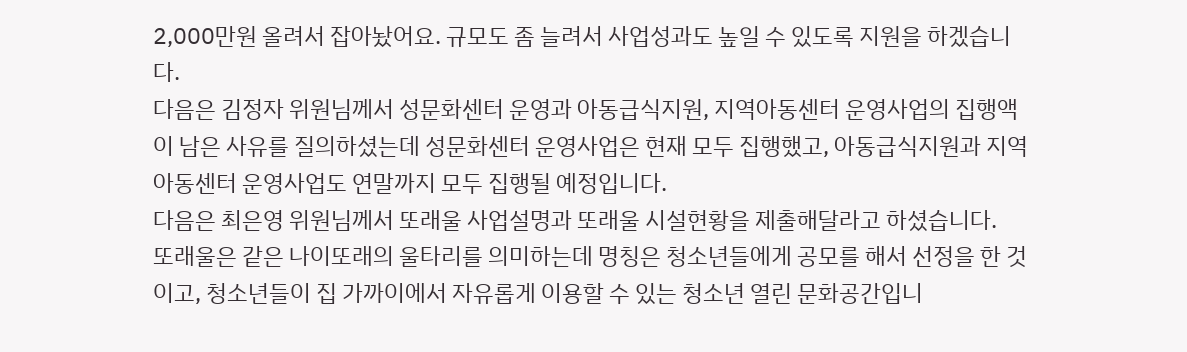2,000만원 올려서 잡아놨어요. 규모도 좀 늘려서 사업성과도 높일 수 있도록 지원을 하겠습니다.
다음은 김정자 위원님께서 성문화센터 운영과 아동급식지원, 지역아동센터 운영사업의 집행액이 남은 사유를 질의하셨는데 성문화센터 운영사업은 현재 모두 집행했고, 아동급식지원과 지역아동센터 운영사업도 연말까지 모두 집행될 예정입니다.
다음은 최은영 위원님께서 또래울 사업설명과 또래울 시설현황을 제출해달라고 하셨습니다.
또래울은 같은 나이또래의 울타리를 의미하는데 명칭은 청소년들에게 공모를 해서 선정을 한 것이고, 청소년들이 집 가까이에서 자유롭게 이용할 수 있는 청소년 열린 문화공간입니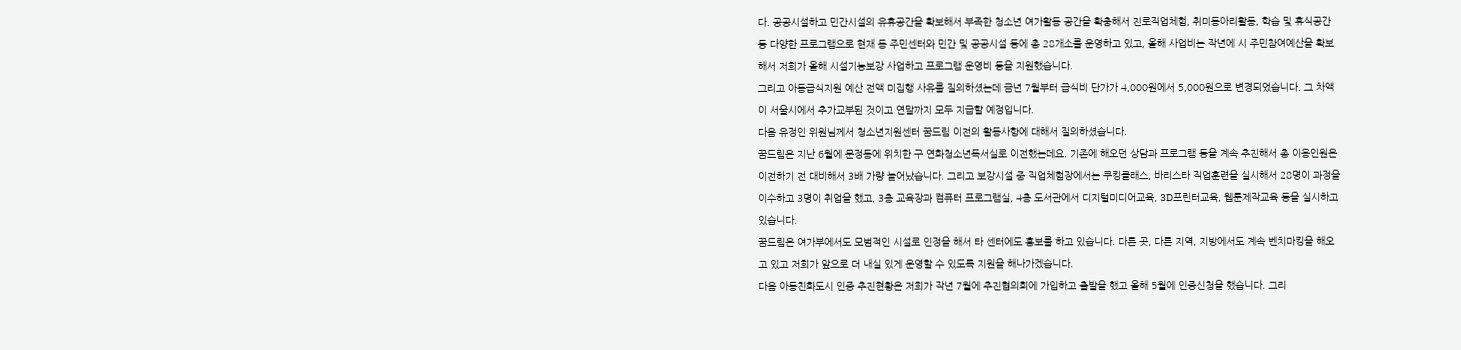다. 공공시설하고 민간시설의 유휴공간을 확보해서 부족한 청소년 여가활동 공간을 확충해서 진로직업체험, 취미동아리활동, 학습 및 휴식공간 등 다양한 프로그램으로 현재 동 주민센터와 민간 및 공공시설 등에 총 28개소를 운영하고 있고, 올해 사업비는 작년에 시 주민참여예산을 확보해서 저희가 올해 시설기능보강 사업하고 프로그램 운영비 등을 지원했습니다.
그리고 아동급식지원 예산 전액 미집행 사유를 질의하셨는데 금년 7월부터 급식비 단가가 4,000원에서 5,000원으로 변경되었습니다. 그 차액이 서울시에서 추가교부된 것이고 연말까지 모두 지급할 예정입니다.
다음 유정인 위원님께서 청소년지원센터 꿈드림 이전의 활동사항에 대해서 질의하셨습니다.
꿈드림은 지난 6월에 문정동에 위치한 구 연화청소년독서실로 이전했는데요. 기존에 해오던 상담과 프로그램 등을 계속 추진해서 총 이용인원은 이전하기 전 대비해서 3배 가량 늘어났습니다. 그리고 보강시설 중 직업체험장에서는 쿠킹클래스, 바리스타 직업훈련을 실시해서 28명이 과정을 이수하고 3명이 취업을 했고, 3층 교육장과 컴퓨터 프로그램실, 4층 도서관에서 디지털미디어교육, 3D프린터교육, 웹툰제작교육 등을 실시하고 있습니다.
꿈드림은 여가부에서도 모범적인 시설로 인정을 해서 타 센터에도 홍보를 하고 있습니다. 다른 곳, 다른 지역, 지방에서도 계속 벤치마킹을 해오고 있고 저희가 앞으로 더 내실 있게 운영할 수 있도록 지원을 해나가겠습니다.
다음 아동친화도시 인증 추진현황은 저희가 작년 7월에 추진협의회에 가입하고 출발을 했고 올해 5월에 인증신청을 했습니다. 그리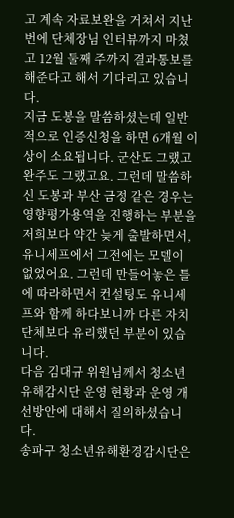고 계속 자료보완을 거쳐서 지난번에 단체장님 인터뷰까지 마쳤고 12월 둘째 주까지 결과통보를 해준다고 해서 기다리고 있습니다.
지금 도봉을 말씀하셨는데 일반적으로 인증신청을 하면 6개월 이상이 소요됩니다. 군산도 그랬고 완주도 그랬고요. 그런데 말씀하신 도봉과 부산 금정 같은 경우는 영향평가용역을 진행하는 부분을 저희보다 약간 늦게 출발하면서, 유니세프에서 그전에는 모델이 없었어요. 그런데 만들어놓은 틀에 따라하면서 컨설팅도 유니세프와 함께 하다보니까 다른 자치단체보다 유리했던 부분이 있습니다.
다음 김대규 위원님께서 청소년유해감시단 운영 현황과 운영 개선방안에 대해서 질의하셨습니다.
송파구 청소년유해환경감시단은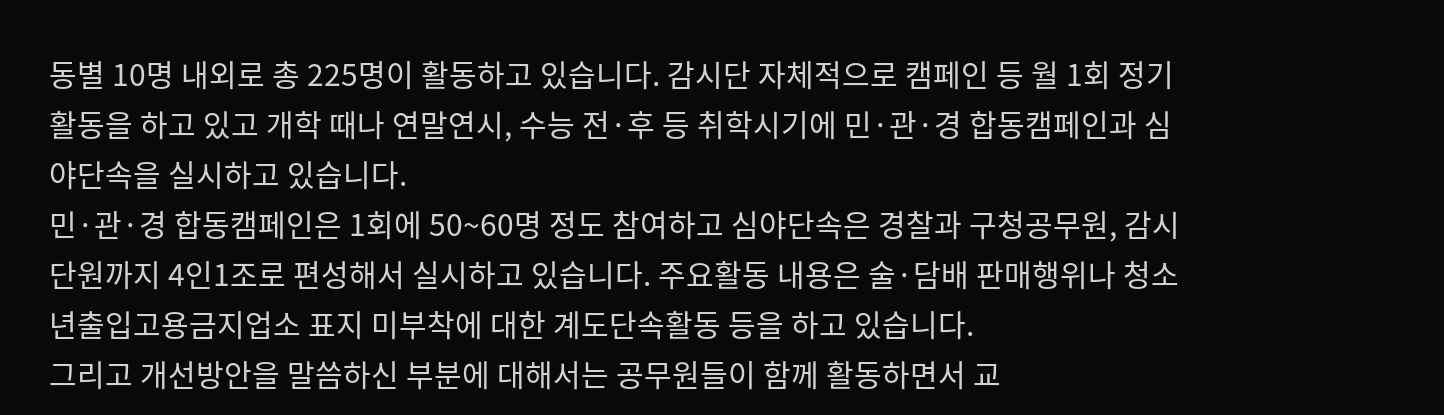동별 10명 내외로 총 225명이 활동하고 있습니다. 감시단 자체적으로 캠페인 등 월 1회 정기활동을 하고 있고 개학 때나 연말연시, 수능 전·후 등 취학시기에 민·관·경 합동캠페인과 심야단속을 실시하고 있습니다.
민·관·경 합동캠페인은 1회에 50~60명 정도 참여하고 심야단속은 경찰과 구청공무원, 감시단원까지 4인1조로 편성해서 실시하고 있습니다. 주요활동 내용은 술·담배 판매행위나 청소년출입고용금지업소 표지 미부착에 대한 계도단속활동 등을 하고 있습니다.
그리고 개선방안을 말씀하신 부분에 대해서는 공무원들이 함께 활동하면서 교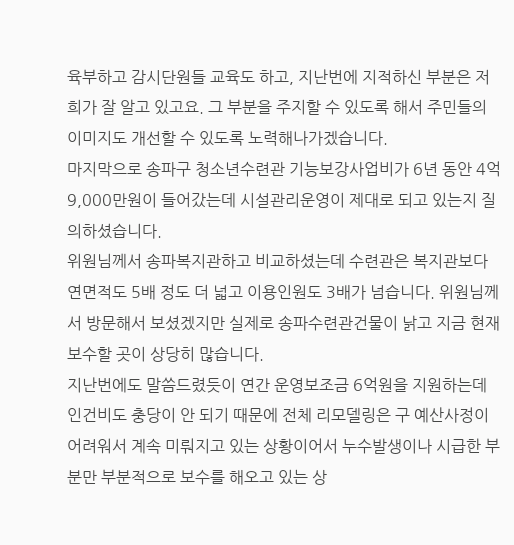육부하고 감시단원들 교육도 하고, 지난번에 지적하신 부분은 저희가 잘 알고 있고요. 그 부분을 주지할 수 있도록 해서 주민들의 이미지도 개선할 수 있도록 노력해나가겠습니다.
마지막으로 송파구 청소년수련관 기능보강사업비가 6년 동안 4억 9,000만원이 들어갔는데 시설관리운영이 제대로 되고 있는지 질의하셨습니다.
위원님께서 송파복지관하고 비교하셨는데 수련관은 복지관보다 연면적도 5배 정도 더 넓고 이용인원도 3배가 넘습니다. 위원님께서 방문해서 보셨겠지만 실제로 송파수련관건물이 낡고 지금 현재 보수할 곳이 상당히 많습니다.
지난번에도 말씀드렸듯이 연간 운영보조금 6억원을 지원하는데 인건비도 충당이 안 되기 때문에 전체 리모델링은 구 예산사정이 어려워서 계속 미뤄지고 있는 상황이어서 누수발생이나 시급한 부분만 부분적으로 보수를 해오고 있는 상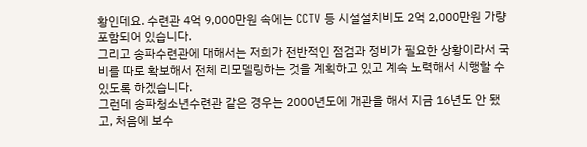황인데요. 수련관 4억 9,000만원 속에는 CCTV 등 시설설치비도 2억 2,000만원 가량 포함되어 있습니다.
그리고 송파수련관에 대해서는 저희가 전반적인 점검과 정비가 필요한 상황이라서 국비를 따로 확보해서 전체 리모델링하는 것을 계획하고 있고 계속 노력해서 시행할 수 있도록 하겠습니다.
그런데 송파청소년수련관 같은 경우는 2000년도에 개관을 해서 지금 16년도 안 됐고, 처음에 보수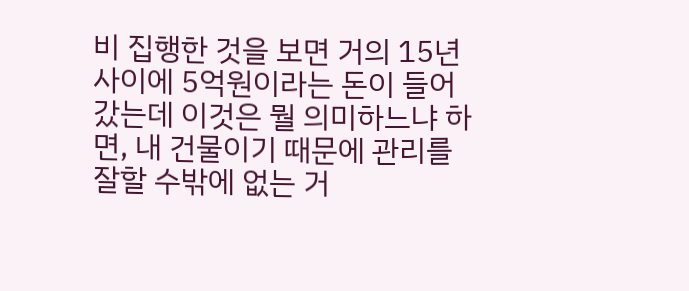비 집행한 것을 보면 거의 15년 사이에 5억원이라는 돈이 들어갔는데 이것은 뭘 의미하느냐 하면, 내 건물이기 때문에 관리를 잘할 수밖에 없는 거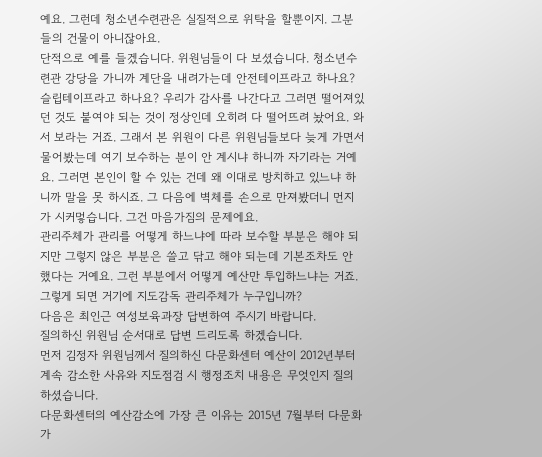예요. 그런데 청소년수련관은 실질적으로 위탁을 할뿐이지. 그분들의 건물이 아니잖아요.
단적으로 예를 들겠습니다. 위원님들이 다 보셨습니다. 청소년수련관 강당을 가니까 계단을 내려가는데 안전테이프라고 하나요? 슬립테이프라고 하나요? 우리가 감사를 나간다고 그러면 떨어져있던 것도 붙여야 되는 것이 정상인데 오히려 다 떨어뜨려 놨어요. 와서 보라는 거죠. 그래서 본 위원이 다른 위원님들보다 늦게 가면서 물어봤는데 여기 보수하는 분이 안 계시냐 하니까 자기라는 거예요. 그러면 본인이 할 수 있는 건데 왜 이대로 방치하고 있느냐 하니까 말을 못 하시죠. 그 다음에 벽체를 손으로 만져봤더니 먼지가 시커멓습니다. 그건 마음가짐의 문제에요.
관리주체가 관리를 어떻게 하느냐에 따라 보수할 부분은 해야 되지만 그렇지 않은 부분은 쓸고 닦고 해야 되는데 기본조차도 안 했다는 거예요. 그런 부분에서 어떻게 예산만 투입하느냐는 거죠. 그렇게 되면 거기에 지도감독 관리주체가 누구입니까?
다음은 최인근 여성보육과장 답변하여 주시기 바랍니다.
질의하신 위원님 순서대로 답변 드리도록 하겠습니다.
먼저 김정자 위원님께서 질의하신 다문화센터 예산이 2012년부터 계속 감소한 사유와 지도점검 시 행정조치 내용은 무엇인지 질의하셨습니다.
다문화센터의 예산감소에 가장 큰 이유는 2015년 7월부터 다문화가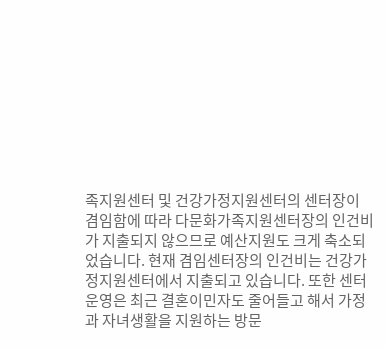족지원센터 및 건강가정지원센터의 센터장이 겸임함에 따라 다문화가족지원센터장의 인건비가 지출되지 않으므로 예산지원도 크게 축소되었습니다. 현재 겸임센터장의 인건비는 건강가정지원센터에서 지출되고 있습니다. 또한 센터운영은 최근 결혼이민자도 줄어들고 해서 가정과 자녀생활을 지원하는 방문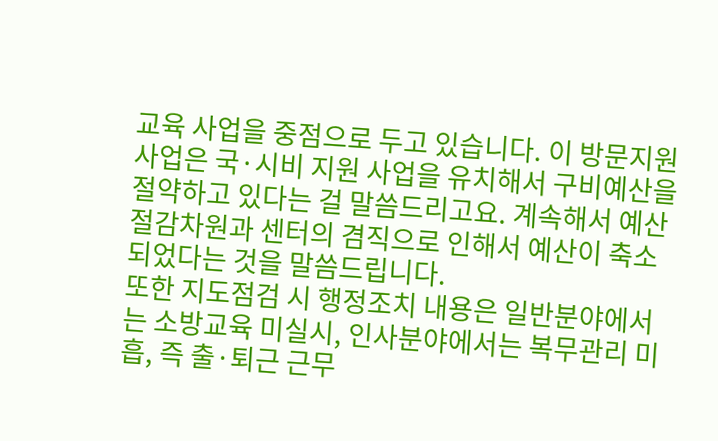교육 사업을 중점으로 두고 있습니다. 이 방문지원 사업은 국·시비 지원 사업을 유치해서 구비예산을 절약하고 있다는 걸 말씀드리고요. 계속해서 예산 절감차원과 센터의 겸직으로 인해서 예산이 축소되었다는 것을 말씀드립니다.
또한 지도점검 시 행정조치 내용은 일반분야에서는 소방교육 미실시, 인사분야에서는 복무관리 미흡, 즉 출·퇴근 근무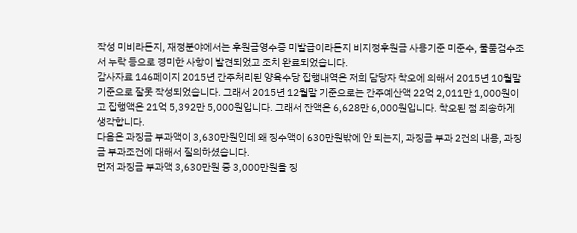작성 미비라든지, 재정분야에서는 후원금영수증 미발급이라든지 비지정후원금 사용기준 미준수, 물품검수조서 누락 등으로 경미한 사항이 발견되었고 조치 완료되었습니다.
감사자료 146페이지 2015년 간주처리된 양육수당 집행내역은 저희 담당자 착오에 의해서 2015년 10월말 기준으로 잘못 작성되었습니다. 그래서 2015년 12월말 기준으로는 간주예산액 22억 2,011만 1,000원이고 집행액은 21억 5,392만 5,000원입니다. 그래서 잔액은 6,628만 6,000원입니다. 착오된 점 죄송하게 생각합니다.
다음은 과징금 부과액이 3,630만원인데 왜 징수액이 630만원밖에 안 되는지, 과징금 부과 2건의 내용, 과징금 부과조건에 대해서 질의하셨습니다.
먼저 과징금 부과액 3,630만원 중 3,000만원을 징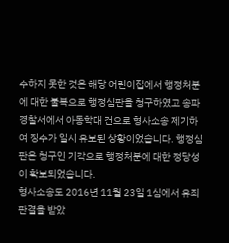수하지 못한 것은 해당 어린이집에서 행정처분에 대한 불복으로 행정심판을 청구하였고 송파경찰서에서 아동학대 건으로 형사소송 제기하여 징수가 일시 유보된 상황이었습니다. 행정심판은 청구인 기각으로 행정처분에 대한 정당성이 확보되었습니다.
형사소송도 2016년 11월 23일 1심에서 유죄판결을 받았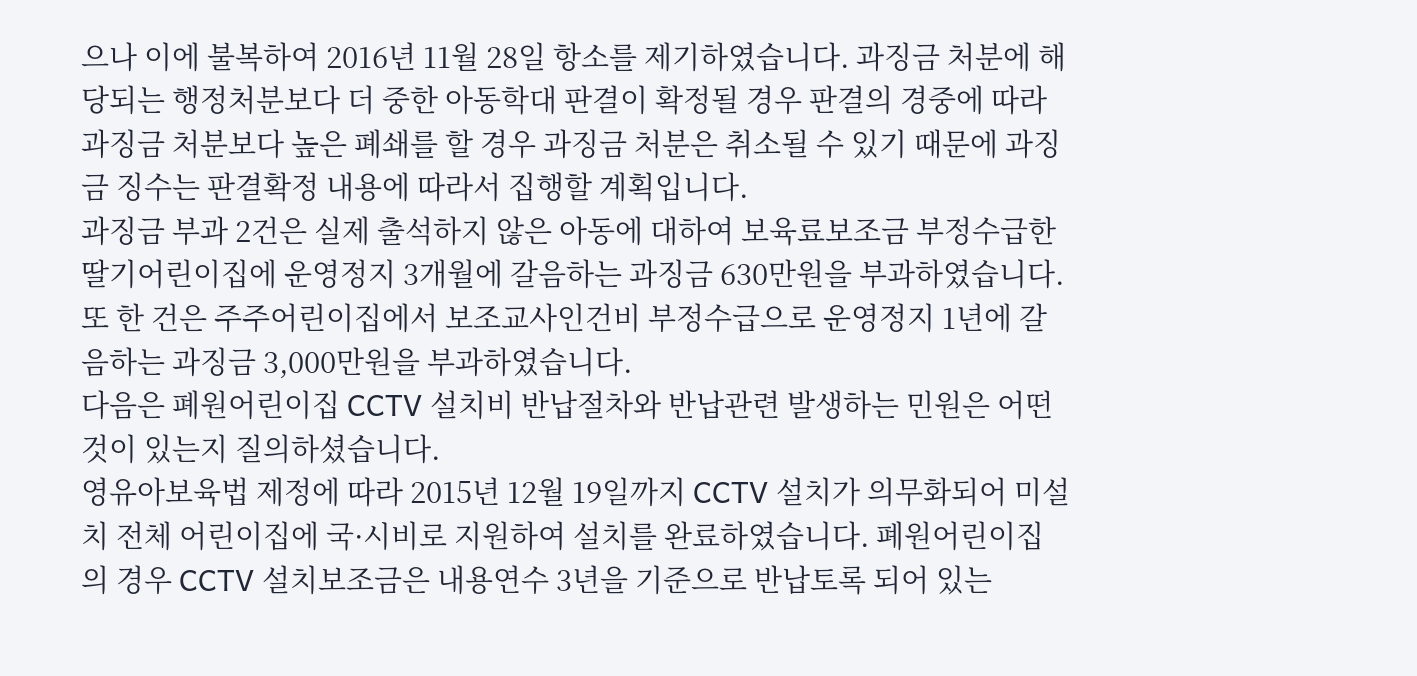으나 이에 불복하여 2016년 11월 28일 항소를 제기하였습니다. 과징금 처분에 해당되는 행정처분보다 더 중한 아동학대 판결이 확정될 경우 판결의 경중에 따라 과징금 처분보다 높은 폐쇄를 할 경우 과징금 처분은 취소될 수 있기 때문에 과징금 징수는 판결확정 내용에 따라서 집행할 계획입니다.
과징금 부과 2건은 실제 출석하지 않은 아동에 대하여 보육료보조금 부정수급한 딸기어린이집에 운영정지 3개월에 갈음하는 과징금 630만원을 부과하였습니다. 또 한 건은 주주어린이집에서 보조교사인건비 부정수급으로 운영정지 1년에 갈음하는 과징금 3,000만원을 부과하였습니다.
다음은 폐원어린이집 CCTV 설치비 반납절차와 반납관련 발생하는 민원은 어떤 것이 있는지 질의하셨습니다.
영유아보육법 제정에 따라 2015년 12월 19일까지 CCTV 설치가 의무화되어 미설치 전체 어린이집에 국·시비로 지원하여 설치를 완료하였습니다. 폐원어린이집의 경우 CCTV 설치보조금은 내용연수 3년을 기준으로 반납토록 되어 있는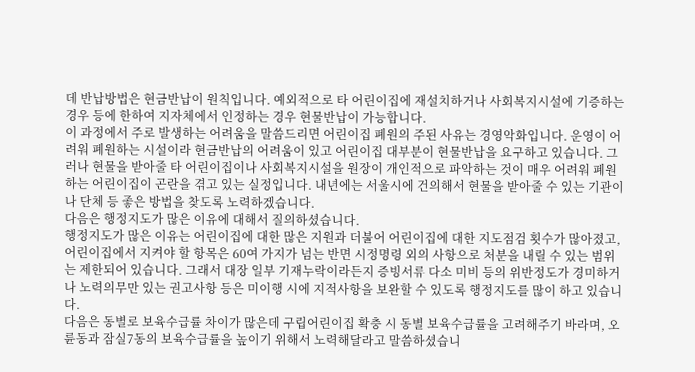데 반납방법은 현금반납이 원칙입니다. 예외적으로 타 어린이집에 재설치하거나 사회복지시설에 기증하는 경우 등에 한하여 지자체에서 인정하는 경우 현물반납이 가능합니다.
이 과정에서 주로 발생하는 어려움을 말씀드리면 어린이집 폐원의 주된 사유는 경영악화입니다. 운영이 어려워 폐원하는 시설이라 현금반납의 어려움이 있고 어린이집 대부분이 현물반납을 요구하고 있습니다. 그러나 현물을 받아줄 타 어린이집이나 사회복지시설을 원장이 개인적으로 파악하는 것이 매우 어려워 폐원하는 어린이집이 곤란을 겪고 있는 실정입니다. 내년에는 서울시에 건의해서 현물을 받아줄 수 있는 기관이나 단체 등 좋은 방법을 찾도록 노력하겠습니다.
다음은 행정지도가 많은 이유에 대해서 질의하셨습니다.
행정지도가 많은 이유는 어린이집에 대한 많은 지원과 더불어 어린이집에 대한 지도점검 횟수가 많아졌고, 어린이집에서 지켜야 할 항목은 60여 가지가 넘는 반면 시정명령 외의 사항으로 처분을 내릴 수 있는 범위는 제한되어 있습니다. 그래서 대장 일부 기재누락이라든지 증빙서류 다소 미비 등의 위반정도가 경미하거나 노력의무만 있는 권고사항 등은 미이행 시에 지적사항을 보완할 수 있도록 행정지도를 많이 하고 있습니다.
다음은 동별로 보육수급률 차이가 많은데 구립어린이집 확충 시 동별 보육수급률을 고려해주기 바라며, 오륜동과 잠실7동의 보육수급률을 높이기 위해서 노력해달라고 말씀하셨습니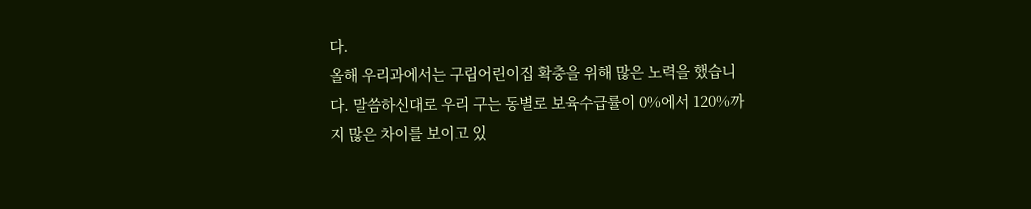다.
올해 우리과에서는 구립어린이집 확충을 위해 많은 노력을 했습니다. 말씀하신대로 우리 구는 동별로 보육수급률이 0%에서 120%까지 많은 차이를 보이고 있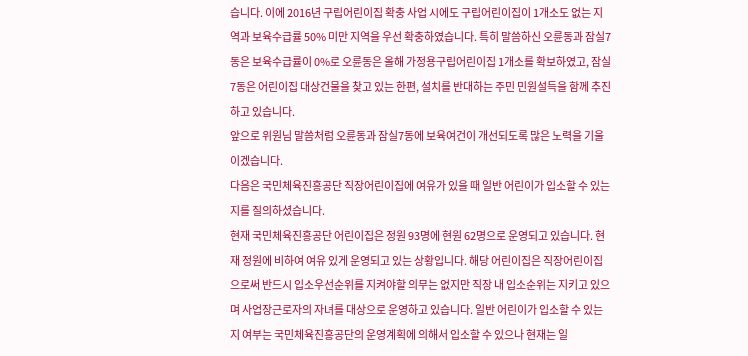습니다. 이에 2016년 구립어린이집 확충 사업 시에도 구립어린이집이 1개소도 없는 지역과 보육수급률 50% 미만 지역을 우선 확충하였습니다. 특히 말씀하신 오륜동과 잠실7동은 보육수급률이 0%로 오륜동은 올해 가정용구립어린이집 1개소를 확보하였고, 잠실7동은 어린이집 대상건물을 찾고 있는 한편, 설치를 반대하는 주민 민원설득을 함께 추진하고 있습니다.
앞으로 위원님 말씀처럼 오륜동과 잠실7동에 보육여건이 개선되도록 많은 노력을 기울이겠습니다.
다음은 국민체육진흥공단 직장어린이집에 여유가 있을 때 일반 어린이가 입소할 수 있는지를 질의하셨습니다.
현재 국민체육진흥공단 어린이집은 정원 93명에 현원 62명으로 운영되고 있습니다. 현재 정원에 비하여 여유 있게 운영되고 있는 상황입니다. 해당 어린이집은 직장어린이집으로써 반드시 입소우선순위를 지켜야할 의무는 없지만 직장 내 입소순위는 지키고 있으며 사업장근로자의 자녀를 대상으로 운영하고 있습니다. 일반 어린이가 입소할 수 있는지 여부는 국민체육진흥공단의 운영계획에 의해서 입소할 수 있으나 현재는 일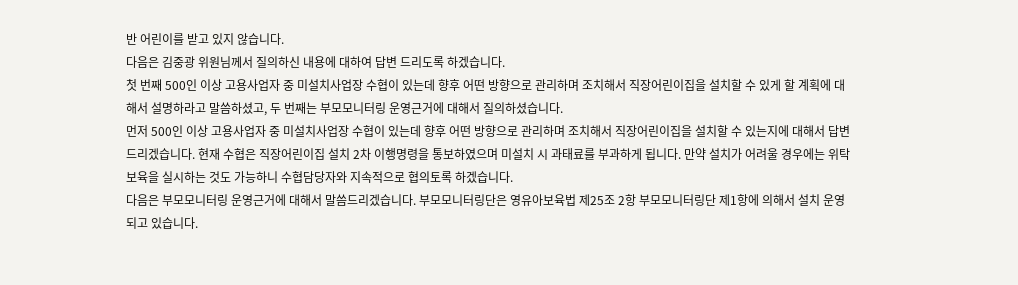반 어린이를 받고 있지 않습니다.
다음은 김중광 위원님께서 질의하신 내용에 대하여 답변 드리도록 하겠습니다.
첫 번째 500인 이상 고용사업자 중 미설치사업장 수협이 있는데 향후 어떤 방향으로 관리하며 조치해서 직장어린이집을 설치할 수 있게 할 계획에 대해서 설명하라고 말씀하셨고, 두 번째는 부모모니터링 운영근거에 대해서 질의하셨습니다.
먼저 500인 이상 고용사업자 중 미설치사업장 수협이 있는데 향후 어떤 방향으로 관리하며 조치해서 직장어린이집을 설치할 수 있는지에 대해서 답변 드리겠습니다. 현재 수협은 직장어린이집 설치 2차 이행명령을 통보하였으며 미설치 시 과태료를 부과하게 됩니다. 만약 설치가 어려울 경우에는 위탁보육을 실시하는 것도 가능하니 수협담당자와 지속적으로 협의토록 하겠습니다.
다음은 부모모니터링 운영근거에 대해서 말씀드리겠습니다. 부모모니터링단은 영유아보육법 제25조 2항 부모모니터링단 제1항에 의해서 설치 운영되고 있습니다.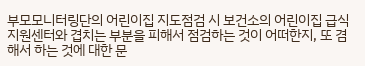부모모니터링단의 어린이집 지도점검 시 보건소의 어린이집 급식지원센터와 겹치는 부분을 피해서 점검하는 것이 어떠한지, 또 겸해서 하는 것에 대한 문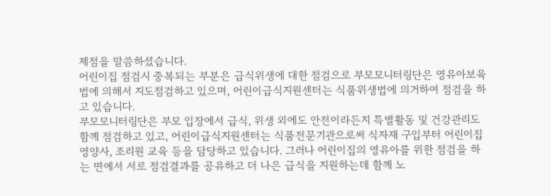제점을 말씀하셨습니다.
어린이집 점검시 중복되는 부분은 급식위생에 대한 점검으로 부모모니터링단은 영유아보육법에 의해서 지도점검하고 있으며, 어린이급식지원센터는 식품위생법에 의거하여 점검을 하고 있습니다.
부모모니터링단은 부모 입장에서 급식, 위생 외에도 안전이라든지 특별활동 및 건강관리도 함께 점검하고 있고, 어린이급식지원센터는 식품전문기관으로써 식자재 구입부터 어린이집 영양사, 조리원 교육 등을 담당하고 있습니다. 그러나 어린이집의 영유아를 위한 점검을 하는 면에서 서로 점검결과를 공유하고 더 나은 급식을 지원하는데 함께 노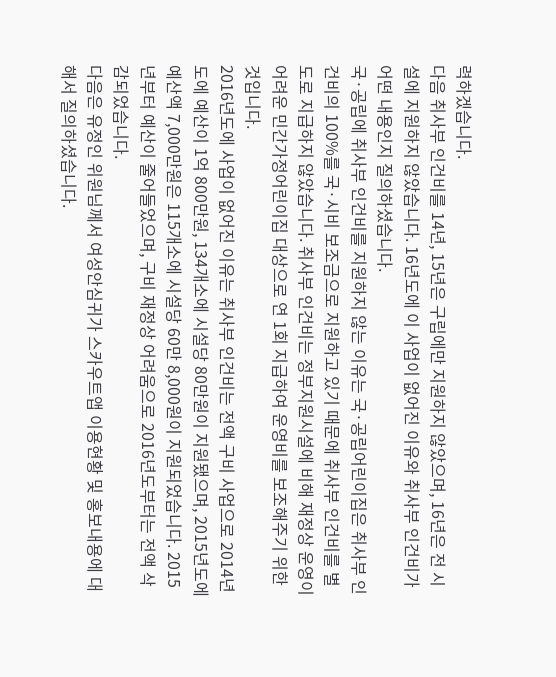력하겠습니다.
다음 취사부 인건비를 14년, 15년은 구립에만 지원하지 않았으며, 16년은 전 시설에 지원하지 않았습니다. 16년도에 이 사업이 없어진 이유와 취사부 인건비가 어떤 내용인지 질의하셨습니다.
국·공립에 취사부 인건비를 지원하지 않는 이유는 국·공립어린이집은 취사부 인건비의 100%를 국·시비 보조금으로 지원하고 있기 때문에 취사부 인건비를 별도로 지급하지 않았습니다. 취사부 인건비는 정부지원시설에 비해 재정상 운영이 어려운 민간가정어린이집 대상으로 연 1회 지급하여 운영비를 보조해주기 위한 것입니다.
2016년도에 사업이 없어진 이유는 취사부 인건비는 전액 구비 사업으로 2014년도에 예산이 1억 800만원, 134개소에 시설당 80만원이 지원됐으며, 2015년도에 예산액 7,000만원은 115개소에 시설당 60만 8,000원이 지원되었습니다. 2015년부터 예산이 줄어들었으며, 구비 재정상 어려움으로 2016년도부터는 전액 삭감되었습니다.
다음은 유정인 위원님께서 여성안심귀가 스카우트앱 이용현황 및 홍보내용에 대해서 질의하셨습니다.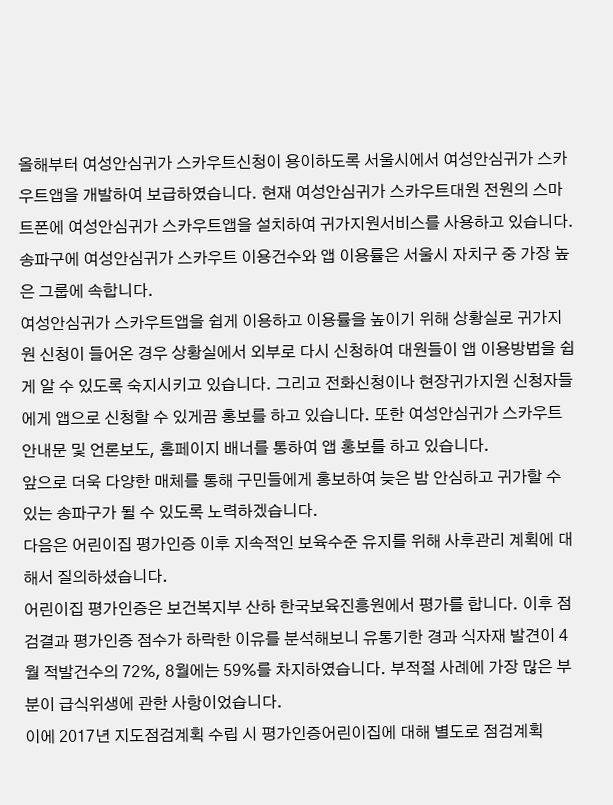올해부터 여성안심귀가 스카우트신청이 용이하도록 서울시에서 여성안심귀가 스카우트앱을 개발하여 보급하였습니다. 현재 여성안심귀가 스카우트대원 전원의 스마트폰에 여성안심귀가 스카우트앱을 설치하여 귀가지원서비스를 사용하고 있습니다. 송파구에 여성안심귀가 스카우트 이용건수와 앱 이용률은 서울시 자치구 중 가장 높은 그룹에 속합니다.
여성안심귀가 스카우트앱을 쉽게 이용하고 이용률을 높이기 위해 상황실로 귀가지원 신청이 들어온 경우 상황실에서 외부로 다시 신청하여 대원들이 앱 이용방법을 쉽게 알 수 있도록 숙지시키고 있습니다. 그리고 전화신청이나 현장귀가지원 신청자들에게 앱으로 신청할 수 있게끔 홍보를 하고 있습니다. 또한 여성안심귀가 스카우트 안내문 및 언론보도, 홈페이지 배너를 통하여 앱 홍보를 하고 있습니다.
앞으로 더욱 다양한 매체를 통해 구민들에게 홍보하여 늦은 밤 안심하고 귀가할 수 있는 송파구가 될 수 있도록 노력하겠습니다.
다음은 어린이집 평가인증 이후 지속적인 보육수준 유지를 위해 사후관리 계획에 대해서 질의하셨습니다.
어린이집 평가인증은 보건복지부 산하 한국보육진흥원에서 평가를 합니다. 이후 점검결과 평가인증 점수가 하락한 이유를 분석해보니 유통기한 경과 식자재 발견이 4월 적발건수의 72%, 8월에는 59%를 차지하였습니다. 부적절 사례에 가장 많은 부분이 급식위생에 관한 사항이었습니다.
이에 2017년 지도점검계획 수립 시 평가인증어린이집에 대해 별도로 점검계획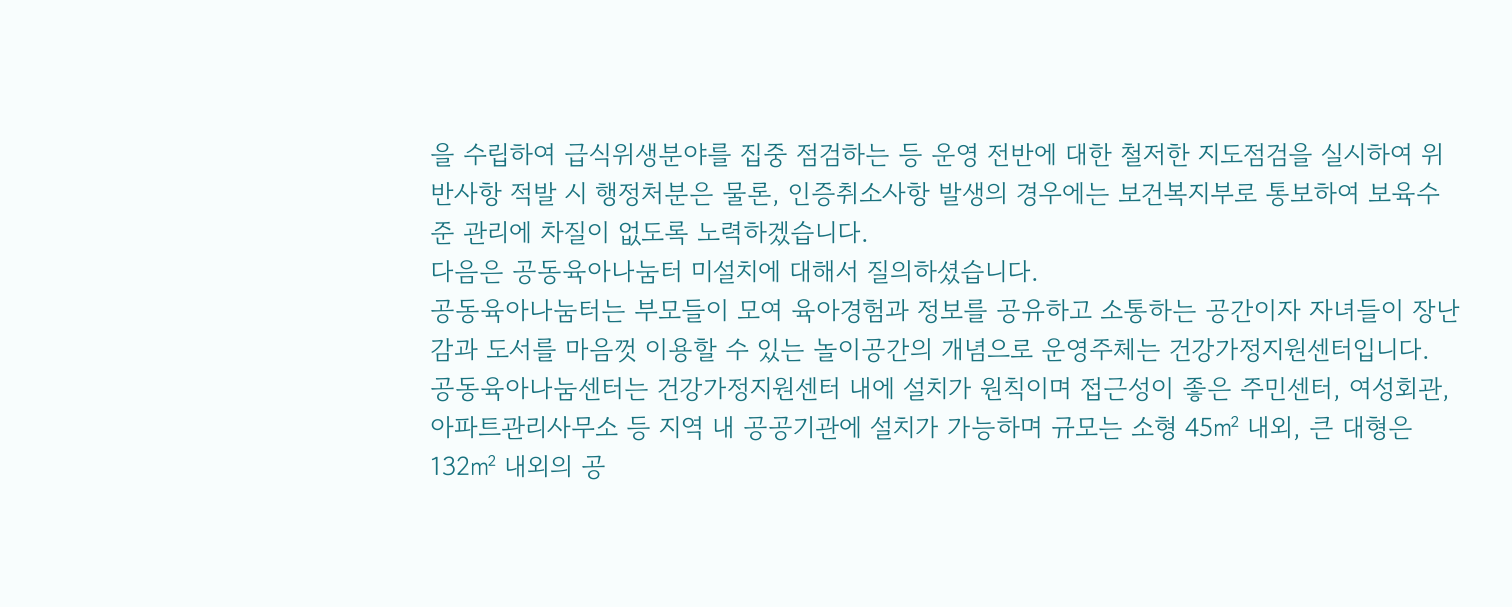을 수립하여 급식위생분야를 집중 점검하는 등 운영 전반에 대한 철저한 지도점검을 실시하여 위반사항 적발 시 행정처분은 물론, 인증취소사항 발생의 경우에는 보건복지부로 통보하여 보육수준 관리에 차질이 없도록 노력하겠습니다.
다음은 공동육아나눔터 미설치에 대해서 질의하셨습니다.
공동육아나눔터는 부모들이 모여 육아경험과 정보를 공유하고 소통하는 공간이자 자녀들이 장난감과 도서를 마음껏 이용할 수 있는 놀이공간의 개념으로 운영주체는 건강가정지원센터입니다. 공동육아나눔센터는 건강가정지원센터 내에 설치가 원칙이며 접근성이 좋은 주민센터, 여성회관, 아파트관리사무소 등 지역 내 공공기관에 설치가 가능하며 규모는 소형 45㎡ 내외, 큰 대형은 132㎡ 내외의 공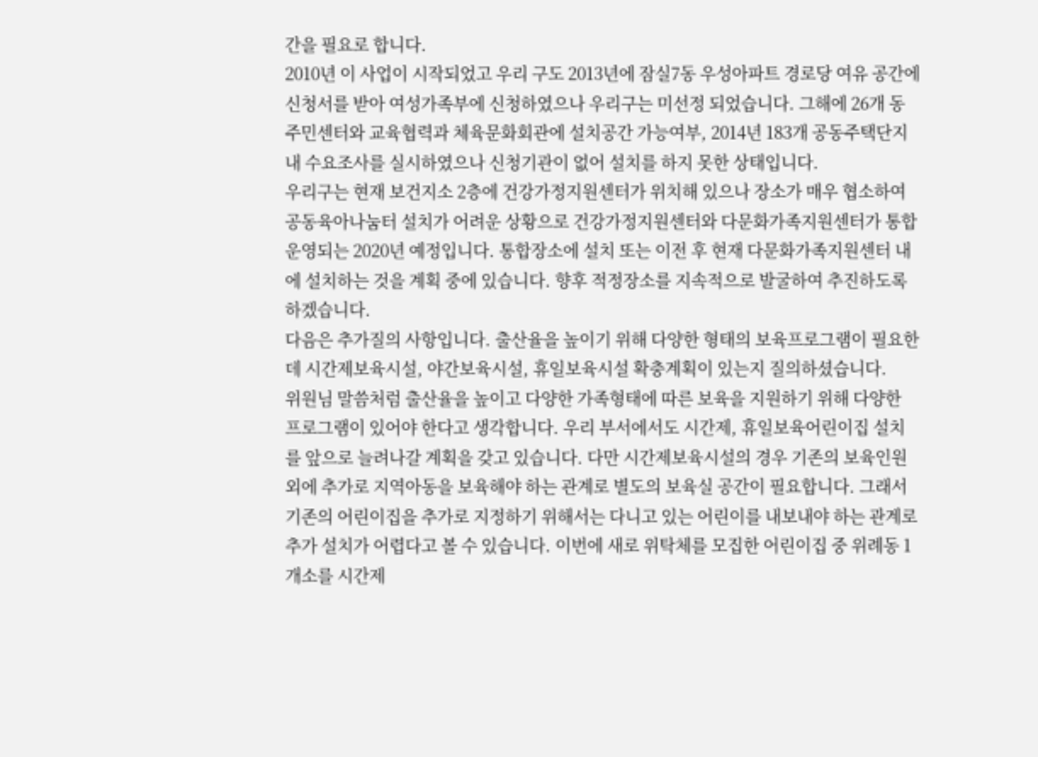간을 필요로 합니다.
2010년 이 사업이 시작되었고 우리 구도 2013년에 잠실7동 우성아파트 경로당 여유 공간에 신청서를 받아 여성가족부에 신청하였으나 우리구는 미선정 되었습니다. 그해에 26개 동 주민센터와 교육협력과 체육문화회관에 설치공간 가능여부, 2014년 183개 공동주택단지 내 수요조사를 실시하였으나 신청기관이 없어 설치를 하지 못한 상태입니다.
우리구는 현재 보건지소 2층에 건강가정지원센터가 위치해 있으나 장소가 매우 협소하여 공동육아나눔터 설치가 어려운 상황으로 건강가정지원센터와 다문화가족지원센터가 통합 운영되는 2020년 예정입니다. 통합장소에 설치 또는 이전 후 현재 다문화가족지원센터 내에 설치하는 것을 계획 중에 있습니다. 향후 적정장소를 지속적으로 발굴하여 추진하도록 하겠습니다.
다음은 추가질의 사항입니다. 출산율을 높이기 위해 다양한 형태의 보육프로그램이 필요한데 시간제보육시설, 야간보육시설, 휴일보육시설 확충계획이 있는지 질의하셨습니다.
위원님 말씀처럼 출산율을 높이고 다양한 가족형태에 따른 보육을 지원하기 위해 다양한 프로그램이 있어야 한다고 생각합니다. 우리 부서에서도 시간제, 휴일보육어린이집 설치를 앞으로 늘려나갈 계획을 갖고 있습니다. 다만 시간제보육시설의 경우 기존의 보육인원 외에 추가로 지역아동을 보육해야 하는 관계로 별도의 보육실 공간이 필요합니다. 그래서 기존의 어린이집을 추가로 지정하기 위해서는 다니고 있는 어린이를 내보내야 하는 관계로 추가 설치가 어렵다고 볼 수 있습니다. 이번에 새로 위탁체를 모집한 어린이집 중 위례동 1개소를 시간제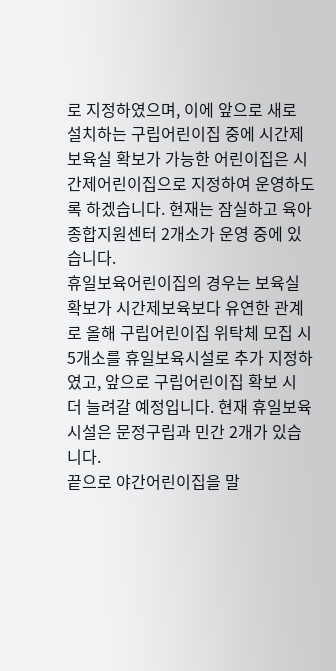로 지정하였으며, 이에 앞으로 새로 설치하는 구립어린이집 중에 시간제보육실 확보가 가능한 어린이집은 시간제어린이집으로 지정하여 운영하도록 하겠습니다. 현재는 잠실하고 육아종합지원센터 2개소가 운영 중에 있습니다.
휴일보육어린이집의 경우는 보육실 확보가 시간제보육보다 유연한 관계로 올해 구립어린이집 위탁체 모집 시 5개소를 휴일보육시설로 추가 지정하였고, 앞으로 구립어린이집 확보 시 더 늘려갈 예정입니다. 현재 휴일보육시설은 문정구립과 민간 2개가 있습니다.
끝으로 야간어린이집을 말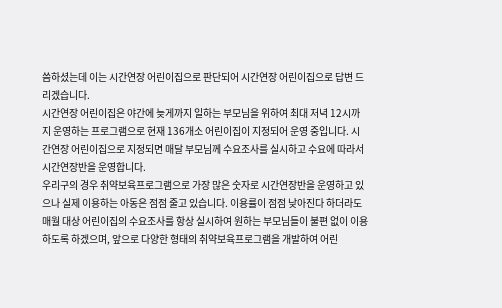씀하셨는데 이는 시간연장 어린이집으로 판단되어 시간연장 어린이집으로 답변 드리겠습니다.
시간연장 어린이집은 야간에 늦게까지 일하는 부모님을 위하여 최대 저녁 12시까지 운영하는 프로그램으로 현재 136개소 어린이집이 지정되어 운영 중입니다. 시간연장 어린이집으로 지정되면 매달 부모님께 수요조사를 실시하고 수요에 따라서 시간연장반을 운영합니다.
우리구의 경우 취약보육프로그램으로 가장 많은 숫자로 시간연장반을 운영하고 있으나 실제 이용하는 아동은 점점 줄고 있습니다. 이용률이 점점 낮아진다 하더라도 매월 대상 어린이집의 수요조사를 항상 실시하여 원하는 부모님들이 불편 없이 이용하도록 하겠으며, 앞으로 다양한 형태의 취약보육프로그램을 개발하여 어린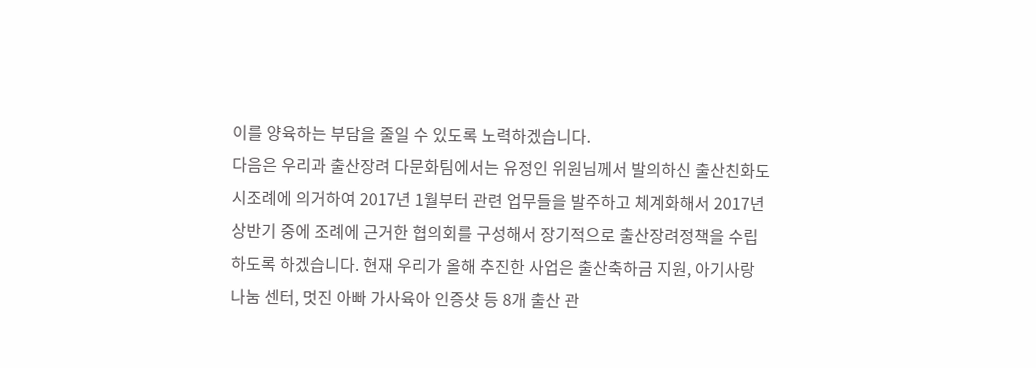이를 양육하는 부담을 줄일 수 있도록 노력하겠습니다.
다음은 우리과 출산장려 다문화팀에서는 유정인 위원님께서 발의하신 출산친화도시조례에 의거하여 2017년 1월부터 관련 업무들을 발주하고 체계화해서 2017년 상반기 중에 조례에 근거한 협의회를 구성해서 장기적으로 출산장려정책을 수립하도록 하겠습니다. 현재 우리가 올해 추진한 사업은 출산축하금 지원, 아기사랑 나눔 센터, 멋진 아빠 가사육아 인증샷 등 8개 출산 관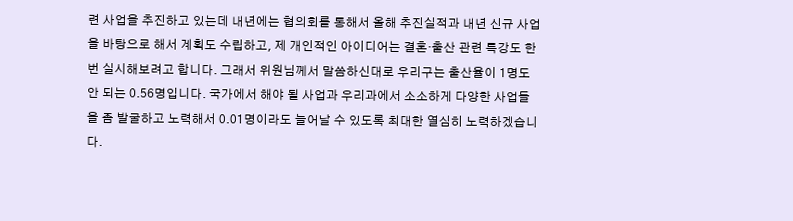련 사업을 추진하고 있는데 내년에는 협의회를 통해서 올해 추진실적과 내년 신규 사업을 바탕으로 해서 계획도 수립하고, 제 개인적인 아이디어는 결혼·출산 관련 특강도 한번 실시해보려고 합니다. 그래서 위원님께서 말씀하신대로 우리구는 출산율이 1명도 안 되는 0.56명입니다. 국가에서 해야 될 사업과 우리과에서 소소하게 다양한 사업들을 좀 발굴하고 노력해서 0.01명이라도 늘어날 수 있도록 최대한 열심히 노력하겠습니다.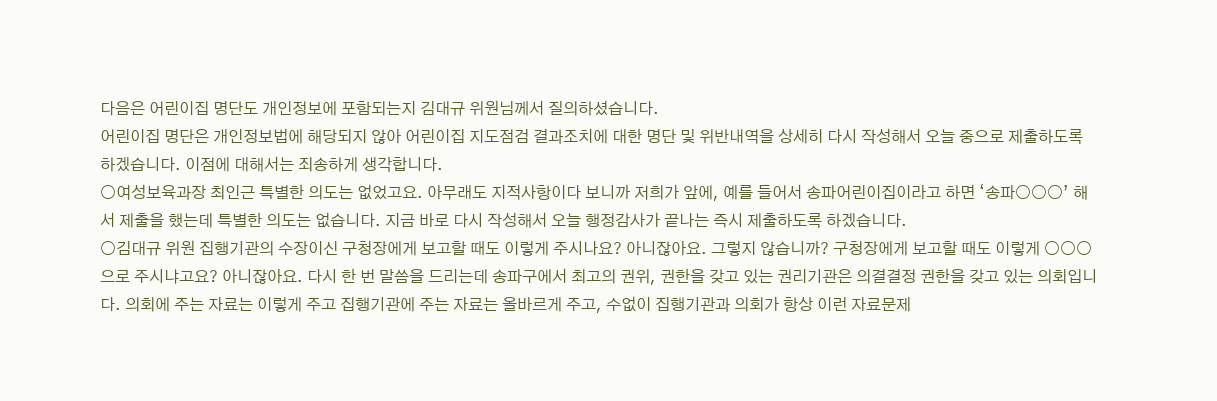다음은 어린이집 명단도 개인정보에 포함되는지 김대규 위원님께서 질의하셨습니다.
어린이집 명단은 개인정보법에 해당되지 않아 어린이집 지도점검 결과조치에 대한 명단 및 위반내역을 상세히 다시 작성해서 오늘 중으로 제출하도록 하겠습니다. 이점에 대해서는 죄송하게 생각합니다.
○여성보육과장 최인근 특별한 의도는 없었고요. 아무래도 지적사항이다 보니까 저희가 앞에, 예를 들어서 송파어린이집이라고 하면 ‘송파○○○’ 해서 제출을 했는데 특별한 의도는 없습니다. 지금 바로 다시 작성해서 오늘 행정감사가 끝나는 즉시 제출하도록 하겠습니다.
○김대규 위원 집행기관의 수장이신 구청장에게 보고할 때도 이렇게 주시나요? 아니잖아요. 그렇지 않습니까? 구청장에게 보고할 때도 이렇게 ○○○으로 주시냐고요? 아니잖아요. 다시 한 번 말씀을 드리는데 송파구에서 최고의 권위, 권한을 갖고 있는 권리기관은 의결결정 권한을 갖고 있는 의회입니다. 의회에 주는 자료는 이렇게 주고 집행기관에 주는 자료는 올바르게 주고, 수없이 집행기관과 의회가 항상 이런 자료문제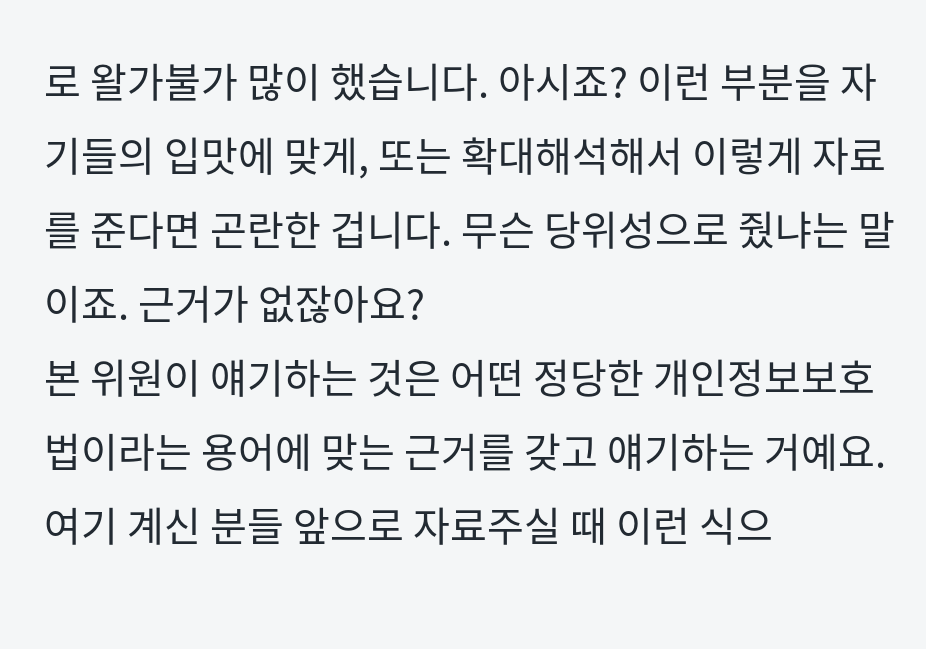로 왈가불가 많이 했습니다. 아시죠? 이런 부분을 자기들의 입맛에 맞게, 또는 확대해석해서 이렇게 자료를 준다면 곤란한 겁니다. 무슨 당위성으로 줬냐는 말이죠. 근거가 없잖아요?
본 위원이 얘기하는 것은 어떤 정당한 개인정보보호법이라는 용어에 맞는 근거를 갖고 얘기하는 거예요. 여기 계신 분들 앞으로 자료주실 때 이런 식으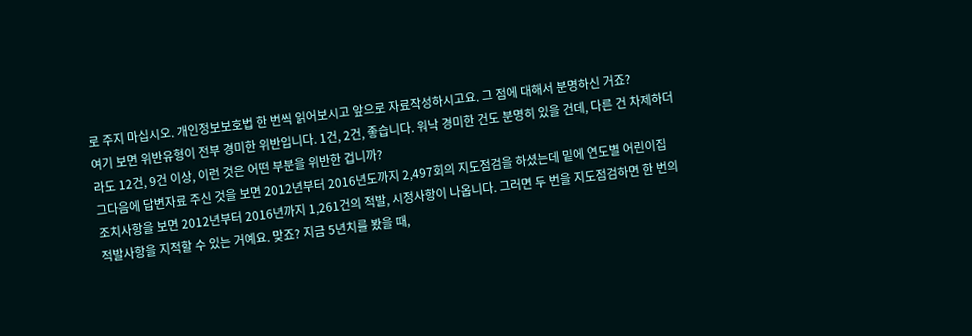로 주지 마십시오. 개인정보보호법 한 번씩 읽어보시고 앞으로 자료작성하시고요. 그 점에 대해서 분명하신 거죠?
여기 보면 위반유형이 전부 경미한 위반입니다. 1건, 2건, 좋습니다. 워낙 경미한 건도 분명히 있을 건데, 다른 건 차제하더라도 12건, 9건 이상, 이런 것은 어떤 부분을 위반한 겁니까?
그다음에 답변자료 주신 것을 보면 2012년부터 2016년도까지 2,497회의 지도점검을 하셨는데 밑에 연도별 어린이집 조치사항을 보면 2012년부터 2016년까지 1,261건의 적발, 시정사항이 나옵니다. 그러면 두 번을 지도점검하면 한 번의 적발사항을 지적할 수 있는 거예요. 맞죠? 지금 5년치를 봤을 때,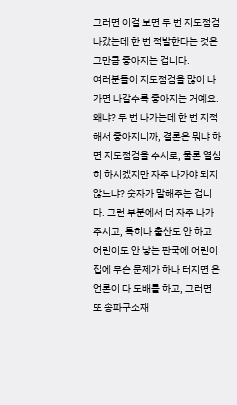그러면 이걸 보면 두 번 지도점검 나갔는데 한 번 적발한다는 것은 그만큼 좋아지는 겁니다.
여러분들이 지도점검을 많이 나가면 나갈수록 좋아지는 거예요. 왜냐? 두 번 나가는데 한 번 지적해서 좋아지니까, 결론은 뭐냐 하면 지도점검을 수시로, 물론 열심히 하시겠지만 자주 나가야 되지 않느냐? 숫자가 말해주는 겁니다. 그런 부분에서 더 자주 나가주시고, 특히나 출산도 안 하고 어린이도 안 낳는 판국에 어린이집에 무슨 문제가 하나 터지면 온 언론이 다 도배를 하고, 그러면 또 송파구소재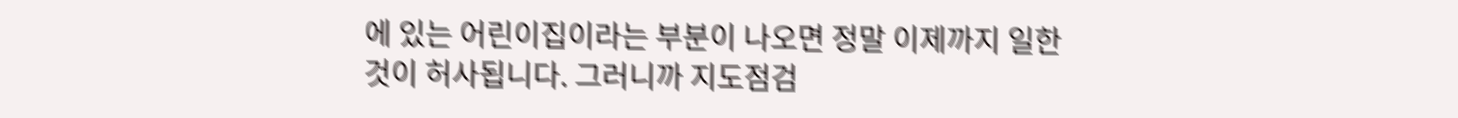에 있는 어린이집이라는 부분이 나오면 정말 이제까지 일한 것이 허사됩니다. 그러니까 지도점검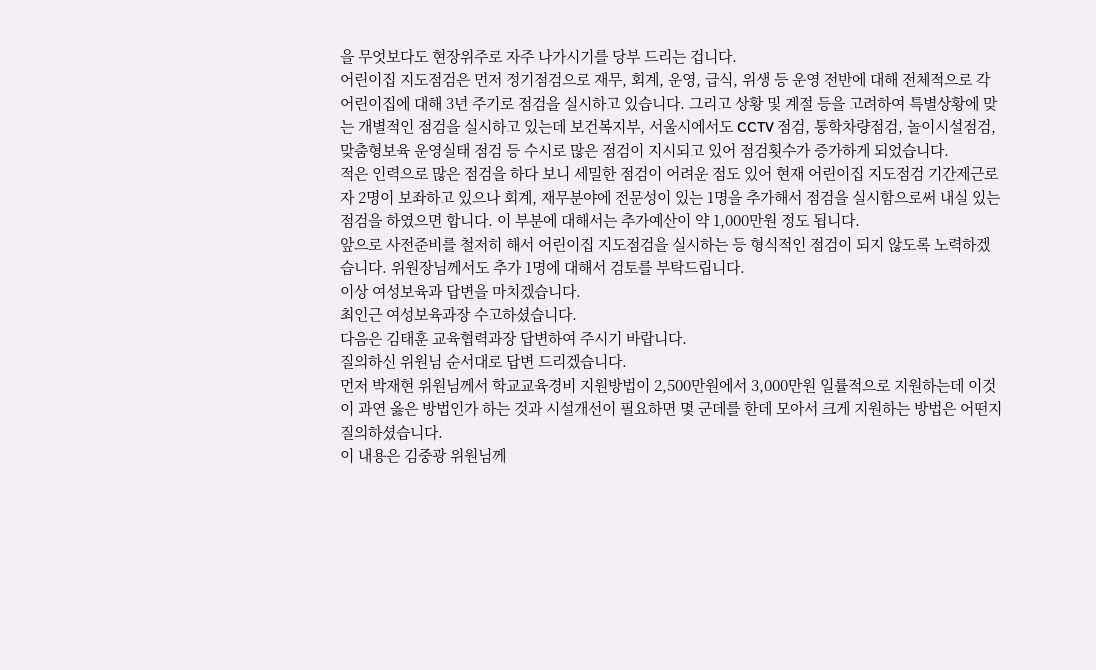을 무엇보다도 현장위주로 자주 나가시기를 당부 드리는 겁니다.
어린이집 지도점검은 먼저 정기점검으로 재무, 회계, 운영, 급식, 위생 등 운영 전반에 대해 전체적으로 각 어린이집에 대해 3년 주기로 점검을 실시하고 있습니다. 그리고 상황 및 계절 등을 고려하여 특별상황에 맞는 개별적인 점검을 실시하고 있는데 보건복지부, 서울시에서도 CCTV 점검, 통학차량점검, 놀이시설점검, 맞춤형보육 운영실태 점검 등 수시로 많은 점검이 지시되고 있어 점검횟수가 증가하게 되었습니다.
적은 인력으로 많은 점검을 하다 보니 세밀한 점검이 어려운 점도 있어 현재 어린이집 지도점검 기간제근로자 2명이 보좌하고 있으나 회계, 재무분야에 전문성이 있는 1명을 추가해서 점검을 실시함으로써 내실 있는 점검을 하였으면 합니다. 이 부분에 대해서는 추가예산이 약 1,000만원 정도 됩니다.
앞으로 사전준비를 철저히 해서 어린이집 지도점검을 실시하는 등 형식적인 점검이 되지 않도록 노력하겠습니다. 위원장님께서도 추가 1명에 대해서 검토를 부탁드립니다.
이상 여성보육과 답변을 마치겠습니다.
최인근 여성보육과장 수고하셨습니다.
다음은 김태훈 교육협력과장 답변하여 주시기 바랍니다.
질의하신 위원님 순서대로 답변 드리겠습니다.
먼저 박재현 위원님께서 학교교육경비 지원방법이 2,500만원에서 3,000만원 일률적으로 지원하는데 이것이 과연 옳은 방법인가 하는 것과 시설개선이 필요하면 몇 군데를 한데 모아서 크게 지원하는 방법은 어떤지 질의하셨습니다.
이 내용은 김중광 위원님께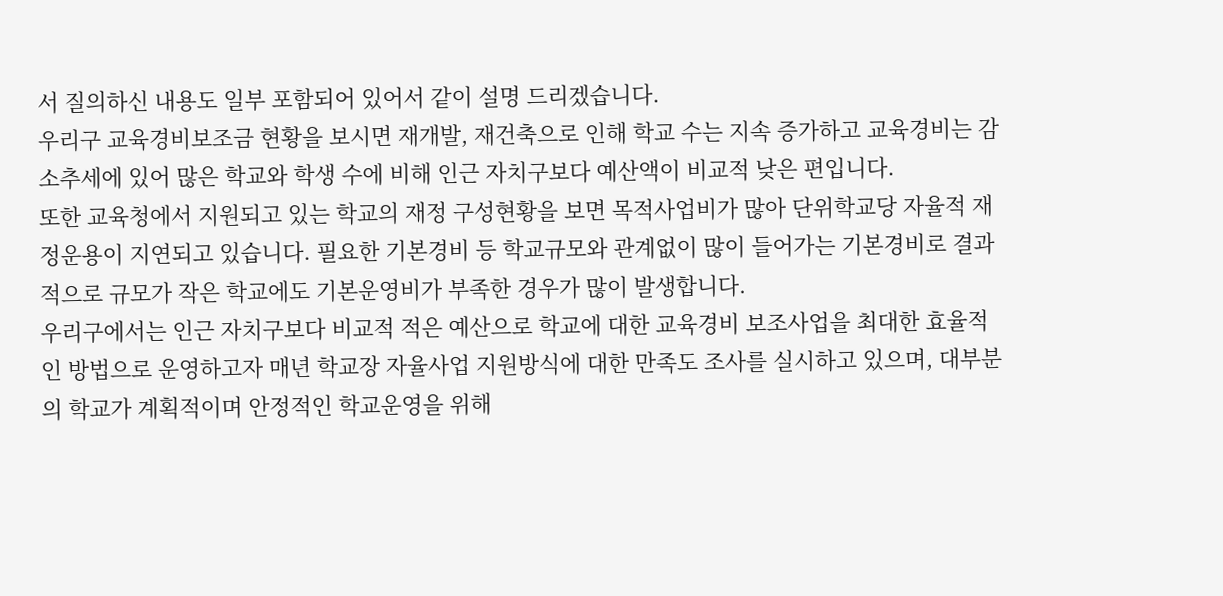서 질의하신 내용도 일부 포함되어 있어서 같이 설명 드리겠습니다.
우리구 교육경비보조금 현황을 보시면 재개발, 재건축으로 인해 학교 수는 지속 증가하고 교육경비는 감소추세에 있어 많은 학교와 학생 수에 비해 인근 자치구보다 예산액이 비교적 낮은 편입니다.
또한 교육청에서 지원되고 있는 학교의 재정 구성현황을 보면 목적사업비가 많아 단위학교당 자율적 재정운용이 지연되고 있습니다. 필요한 기본경비 등 학교규모와 관계없이 많이 들어가는 기본경비로 결과적으로 규모가 작은 학교에도 기본운영비가 부족한 경우가 많이 발생합니다.
우리구에서는 인근 자치구보다 비교적 적은 예산으로 학교에 대한 교육경비 보조사업을 최대한 효율적인 방법으로 운영하고자 매년 학교장 자율사업 지원방식에 대한 만족도 조사를 실시하고 있으며, 대부분의 학교가 계획적이며 안정적인 학교운영을 위해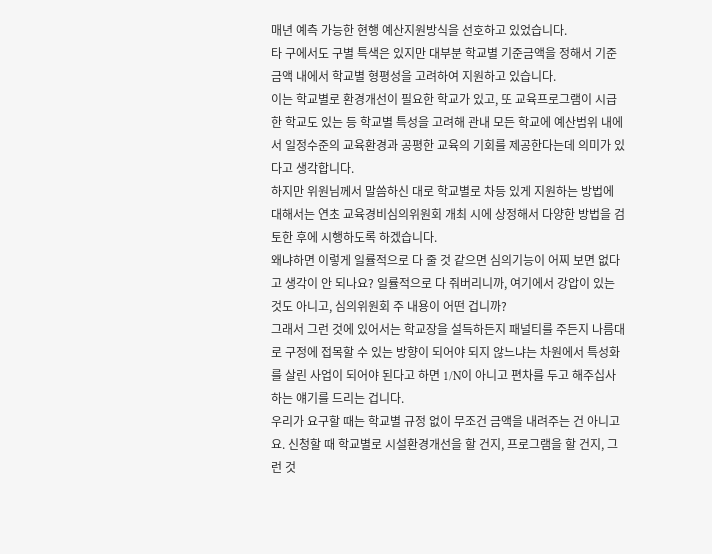매년 예측 가능한 현행 예산지원방식을 선호하고 있었습니다.
타 구에서도 구별 특색은 있지만 대부분 학교별 기준금액을 정해서 기준금액 내에서 학교별 형평성을 고려하여 지원하고 있습니다.
이는 학교별로 환경개선이 필요한 학교가 있고, 또 교육프로그램이 시급한 학교도 있는 등 학교별 특성을 고려해 관내 모든 학교에 예산범위 내에서 일정수준의 교육환경과 공평한 교육의 기회를 제공한다는데 의미가 있다고 생각합니다.
하지만 위원님께서 말씀하신 대로 학교별로 차등 있게 지원하는 방법에 대해서는 연초 교육경비심의위원회 개최 시에 상정해서 다양한 방법을 검토한 후에 시행하도록 하겠습니다.
왜냐하면 이렇게 일률적으로 다 줄 것 같으면 심의기능이 어찌 보면 없다고 생각이 안 되나요? 일률적으로 다 줘버리니까, 여기에서 강압이 있는 것도 아니고, 심의위원회 주 내용이 어떤 겁니까?
그래서 그런 것에 있어서는 학교장을 설득하든지 패널티를 주든지 나름대로 구정에 접목할 수 있는 방향이 되어야 되지 않느냐는 차원에서 특성화를 살린 사업이 되어야 된다고 하면 1/N이 아니고 편차를 두고 해주십사 하는 얘기를 드리는 겁니다.
우리가 요구할 때는 학교별 규정 없이 무조건 금액을 내려주는 건 아니고요. 신청할 때 학교별로 시설환경개선을 할 건지, 프로그램을 할 건지, 그런 것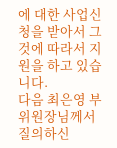에 대한 사업신청을 받아서 그것에 따라서 지원을 하고 있습니다.
다음 최은영 부위원장님께서 질의하신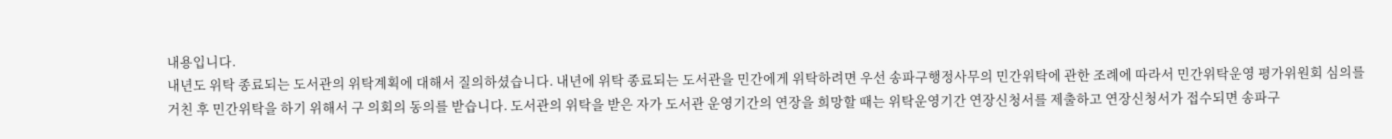내용입니다.
내년도 위탁 종료되는 도서관의 위탁계획에 대해서 질의하셨습니다. 내년에 위탁 종료되는 도서관을 민간에게 위탁하려면 우선 송파구행정사무의 민간위탁에 관한 조례에 따라서 민간위탁운영 평가위원회 심의를 거친 후 민간위탁을 하기 위해서 구 의회의 동의를 받습니다. 도서관의 위탁을 받은 자가 도서관 운영기간의 연장을 희망할 때는 위탁운영기간 연장신청서를 제출하고 연장신청서가 접수되면 송파구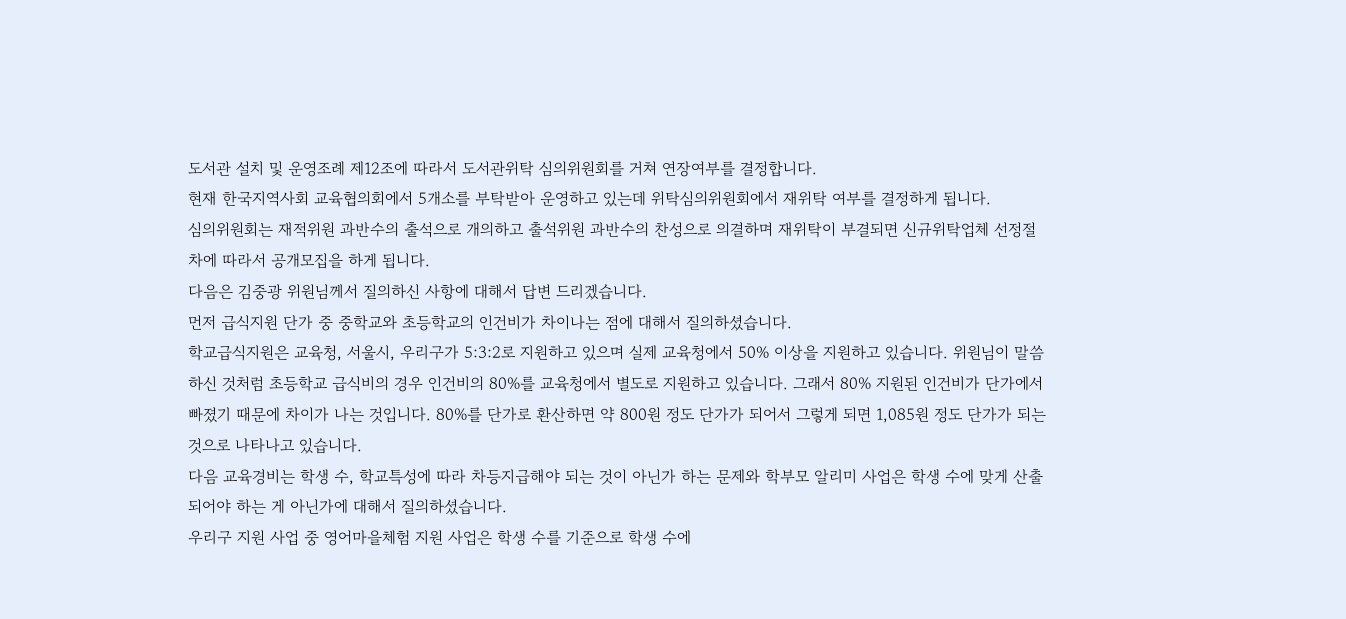도서관 설치 및 운영조례 제12조에 따라서 도서관위탁 심의위원회를 거쳐 연장여부를 결정합니다.
현재 한국지역사회 교육협의회에서 5개소를 부탁받아 운영하고 있는데 위탁심의위원회에서 재위탁 여부를 결정하게 됩니다.
심의위원회는 재적위원 과반수의 출석으로 개의하고 출석위원 과반수의 찬성으로 의결하며 재위탁이 부결되면 신규위탁업체 선정절차에 따라서 공개모집을 하게 됩니다.
다음은 김중광 위원님께서 질의하신 사항에 대해서 답변 드리겠습니다.
먼저 급식지원 단가 중 중학교와 초등학교의 인건비가 차이나는 점에 대해서 질의하셨습니다.
학교급식지원은 교육청, 서울시, 우리구가 5:3:2로 지원하고 있으며 실제 교육청에서 50% 이상을 지원하고 있습니다. 위원님이 말씀하신 것처럼 초등학교 급식비의 경우 인건비의 80%를 교육청에서 별도로 지원하고 있습니다. 그래서 80% 지원된 인건비가 단가에서 빠졌기 때문에 차이가 나는 것입니다. 80%를 단가로 환산하면 약 800원 정도 단가가 되어서 그렇게 되면 1,085원 정도 단가가 되는 것으로 나타나고 있습니다.
다음 교육경비는 학생 수, 학교특성에 따라 차등지급해야 되는 것이 아닌가 하는 문제와 학부모 알리미 사업은 학생 수에 맞게 산출되어야 하는 게 아닌가에 대해서 질의하셨습니다.
우리구 지원 사업 중 영어마을체험 지원 사업은 학생 수를 기준으로 학생 수에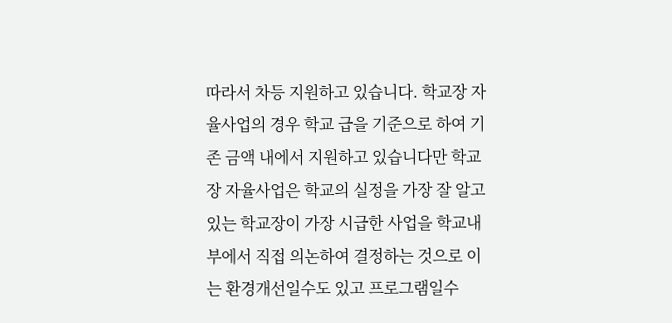따라서 차등 지원하고 있습니다. 학교장 자율사업의 경우 학교 급을 기준으로 하여 기존 금액 내에서 지원하고 있습니다만 학교장 자율사업은 학교의 실정을 가장 잘 알고 있는 학교장이 가장 시급한 사업을 학교내부에서 직접 의논하여 결정하는 것으로 이는 환경개선일수도 있고 프로그램일수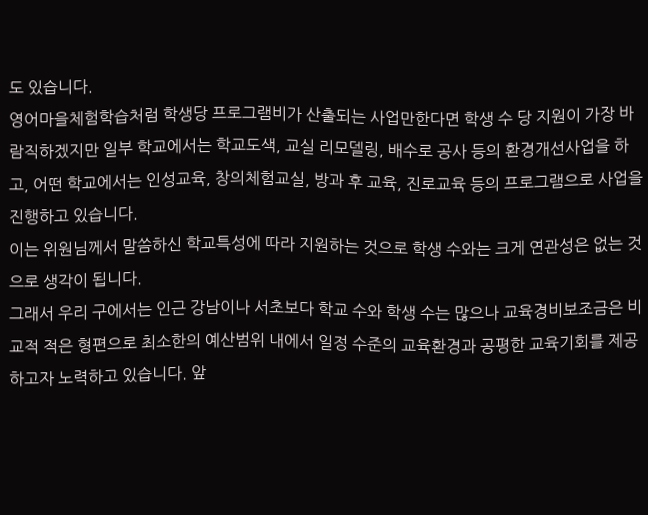도 있습니다.
영어마을체험학습처럼 학생당 프로그램비가 산출되는 사업만한다면 학생 수 당 지원이 가장 바람직하겠지만 일부 학교에서는 학교도색, 교실 리모델링, 배수로 공사 등의 환경개선사업을 하고, 어떤 학교에서는 인성교육, 창의체험교실, 방과 후 교육, 진로교육 등의 프로그램으로 사업을 진행하고 있습니다.
이는 위원님께서 말씀하신 학교특성에 따라 지원하는 것으로 학생 수와는 크게 연관성은 없는 것으로 생각이 됩니다.
그래서 우리 구에서는 인근 강남이나 서초보다 학교 수와 학생 수는 많으나 교육경비보조금은 비교적 적은 형편으로 최소한의 예산범위 내에서 일정 수준의 교육환경과 공평한 교육기회를 제공하고자 노력하고 있습니다. 앞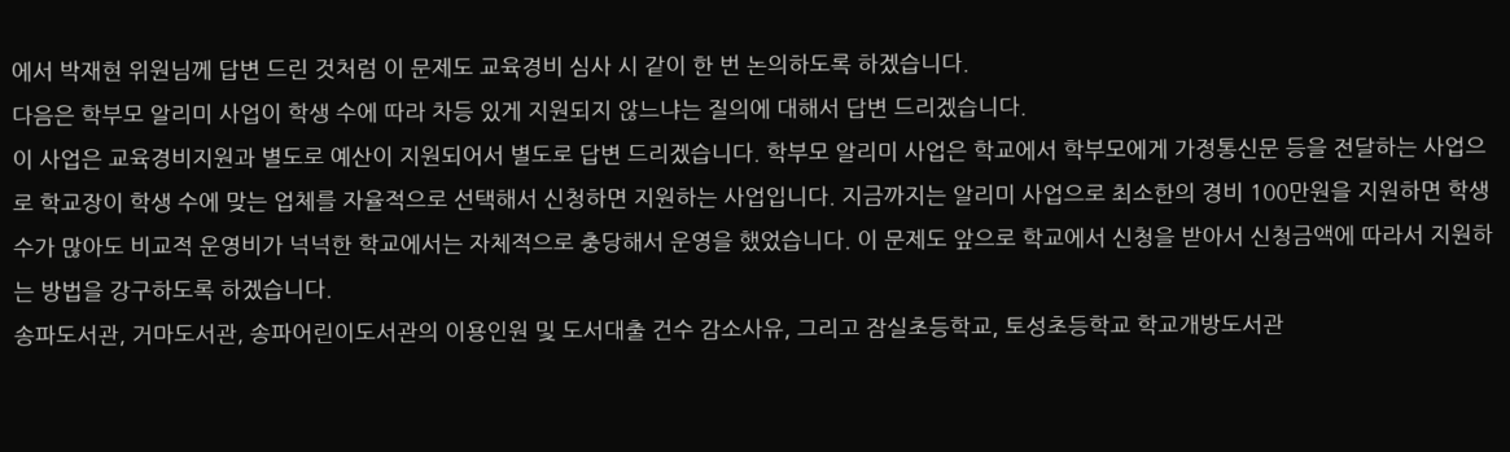에서 박재현 위원님께 답변 드린 것처럼 이 문제도 교육경비 심사 시 같이 한 번 논의하도록 하겠습니다.
다음은 학부모 알리미 사업이 학생 수에 따라 차등 있게 지원되지 않느냐는 질의에 대해서 답변 드리겠습니다.
이 사업은 교육경비지원과 별도로 예산이 지원되어서 별도로 답변 드리겠습니다. 학부모 알리미 사업은 학교에서 학부모에게 가정통신문 등을 전달하는 사업으로 학교장이 학생 수에 맞는 업체를 자율적으로 선택해서 신청하면 지원하는 사업입니다. 지금까지는 알리미 사업으로 최소한의 경비 100만원을 지원하면 학생 수가 많아도 비교적 운영비가 넉넉한 학교에서는 자체적으로 충당해서 운영을 했었습니다. 이 문제도 앞으로 학교에서 신청을 받아서 신청금액에 따라서 지원하는 방법을 강구하도록 하겠습니다.
송파도서관, 거마도서관, 송파어린이도서관의 이용인원 및 도서대출 건수 감소사유, 그리고 잠실초등학교, 토성초등학교 학교개방도서관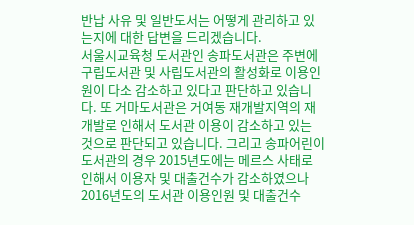반납 사유 및 일반도서는 어떻게 관리하고 있는지에 대한 답변을 드리겠습니다.
서울시교육청 도서관인 송파도서관은 주변에 구립도서관 및 사립도서관의 활성화로 이용인원이 다소 감소하고 있다고 판단하고 있습니다. 또 거마도서관은 거여동 재개발지역의 재개발로 인해서 도서관 이용이 감소하고 있는 것으로 판단되고 있습니다. 그리고 송파어린이도서관의 경우 2015년도에는 메르스 사태로 인해서 이용자 및 대출건수가 감소하였으나 2016년도의 도서관 이용인원 및 대출건수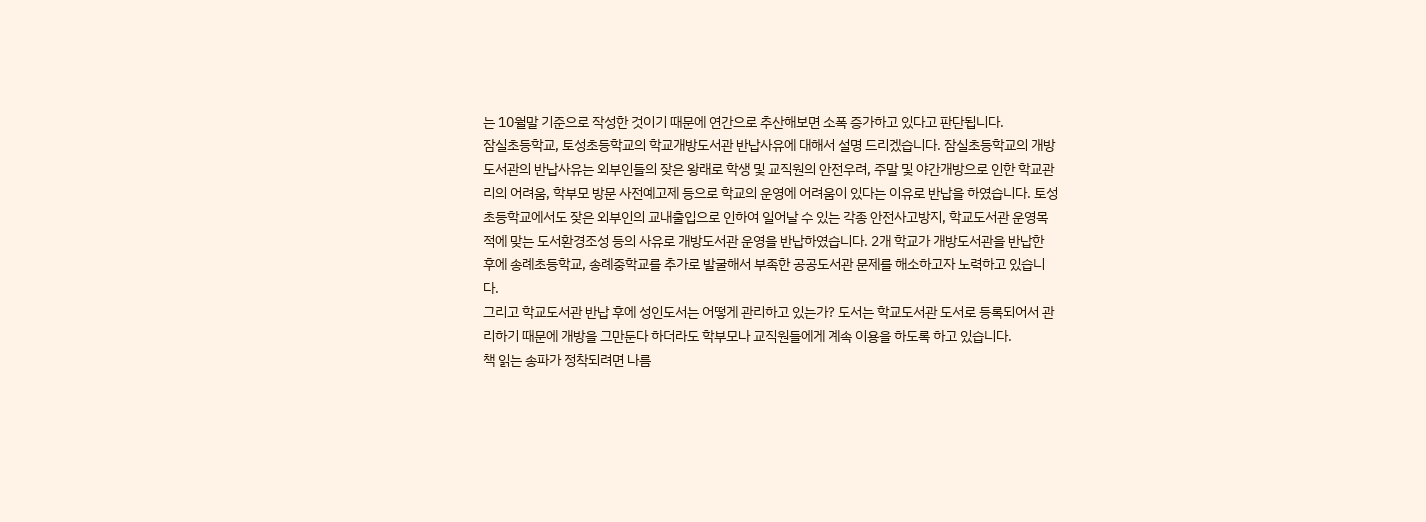는 10월말 기준으로 작성한 것이기 때문에 연간으로 추산해보면 소폭 증가하고 있다고 판단됩니다.
잠실초등학교, 토성초등학교의 학교개방도서관 반납사유에 대해서 설명 드리겠습니다. 잠실초등학교의 개방도서관의 반납사유는 외부인들의 잦은 왕래로 학생 및 교직원의 안전우려, 주말 및 야간개방으로 인한 학교관리의 어려움, 학부모 방문 사전예고제 등으로 학교의 운영에 어려움이 있다는 이유로 반납을 하였습니다. 토성초등학교에서도 잦은 외부인의 교내출입으로 인하여 일어날 수 있는 각종 안전사고방지, 학교도서관 운영목적에 맞는 도서환경조성 등의 사유로 개방도서관 운영을 반납하였습니다. 2개 학교가 개방도서관을 반납한 후에 송례초등학교, 송례중학교를 추가로 발굴해서 부족한 공공도서관 문제를 해소하고자 노력하고 있습니다.
그리고 학교도서관 반납 후에 성인도서는 어떻게 관리하고 있는가? 도서는 학교도서관 도서로 등록되어서 관리하기 때문에 개방을 그만둔다 하더라도 학부모나 교직원들에게 계속 이용을 하도록 하고 있습니다.
책 읽는 송파가 정착되려면 나름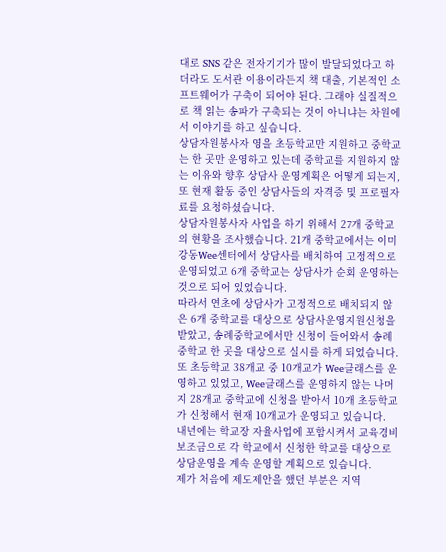대로 SNS 같은 전자기기가 많이 발달되었다고 하더라도 도서관 이용이라든지 책 대출, 기본적인 소프트웨어가 구축이 되어야 된다. 그래야 실질적으로 책 읽는 송파가 구축되는 것이 아니냐는 차원에서 이야기를 하고 싶습니다.
상담자원봉사자 영을 초등학교만 지원하고 중학교는 한 곳만 운영하고 있는데 중학교를 지원하지 않는 이유와 향후 상담사 운영계획은 어떻게 되는지, 또 현재 활동 중인 상담사들의 자격증 및 프로필자료를 요청하셨습니다.
상담자원봉사자 사업을 하기 위해서 27개 중학교의 현황을 조사했습니다. 21개 중학교에서는 이미 강동Wee센터에서 상담사를 배치하여 고정적으로 운영되었고 6개 중학교는 상담사가 순회 운영하는 것으로 되어 있었습니다.
따라서 연초에 상담사가 고정적으로 배치되지 않은 6개 중학교를 대상으로 상담사운영지원신청을 받았고, 송례중학교에서만 신청이 들어와서 송례중학교 한 곳을 대상으로 실시를 하게 되었습니다.
또 초등학교 38개교 중 10개교가 Wee클래스를 운영하고 있었고, Wee클래스를 운영하지 않는 나머지 28개교 중학교에 신청을 받아서 10개 초등학교가 신청해서 현재 10개교가 운영되고 있습니다.
내년에는 학교장 자율사업에 포함시켜서 교육경비보조금으로 각 학교에서 신청한 학교를 대상으로 상담운영을 계속 운영할 계획으로 있습니다.
제가 처음에 제도제안을 했던 부분은 지역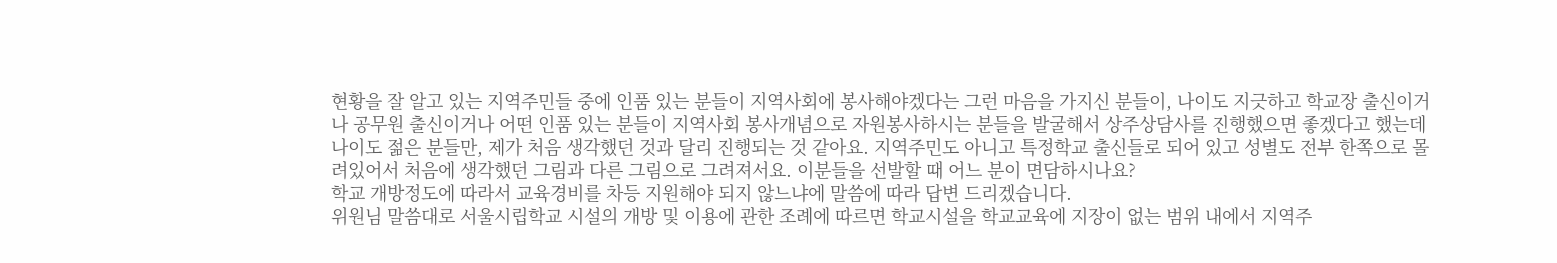현황을 잘 알고 있는 지역주민들 중에 인품 있는 분들이 지역사회에 봉사해야겠다는 그런 마음을 가지신 분들이, 나이도 지긋하고 학교장 출신이거나 공무원 출신이거나 어떤 인품 있는 분들이 지역사회 봉사개념으로 자원봉사하시는 분들을 발굴해서 상주상담사를 진행했으면 좋겠다고 했는데 나이도 젊은 분들만, 제가 처음 생각했던 것과 달리 진행되는 것 같아요. 지역주민도 아니고 특정학교 출신들로 되어 있고 성별도 전부 한쪽으로 몰려있어서 처음에 생각했던 그림과 다른 그림으로 그려져서요. 이분들을 선발할 때 어느 분이 면담하시나요?
학교 개방정도에 따라서 교육경비를 차등 지원해야 되지 않느냐에 말씀에 따라 답변 드리겠습니다.
위원님 말씀대로 서울시립학교 시설의 개방 및 이용에 관한 조례에 따르면 학교시설을 학교교육에 지장이 없는 범위 내에서 지역주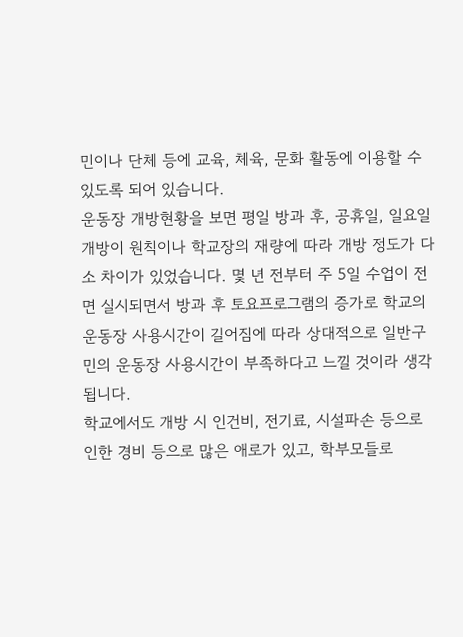민이나 단체 등에 교육, 체육, 문화 활동에 이용할 수 있도록 되어 있습니다.
운동장 개방현황을 보면 평일 방과 후, 공휴일, 일요일 개방이 원칙이나 학교장의 재량에 따라 개방 정도가 다소 차이가 있었습니다. 몇 년 전부터 주 5일 수업이 전면 실시되면서 방과 후 토요프로그램의 증가로 학교의 운동장 사용시간이 길어짐에 따라 상대적으로 일반구민의 운동장 사용시간이 부족하다고 느낄 것이라 생각됩니다.
학교에서도 개방 시 인건비, 전기료, 시설파손 등으로 인한 경비 등으로 많은 애로가 있고, 학부모들로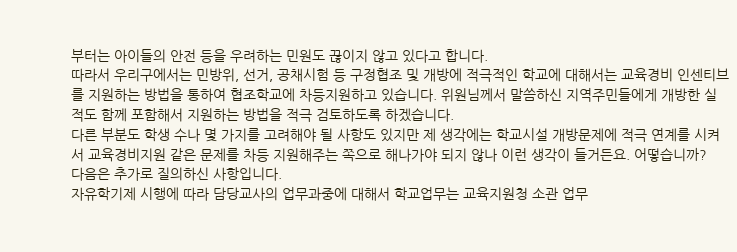부터는 아이들의 안전 등을 우려하는 민원도 끊이지 않고 있다고 합니다.
따라서 우리구에서는 민방위, 선거, 공채시험 등 구정협조 및 개방에 적극적인 학교에 대해서는 교육경비 인센티브를 지원하는 방법을 통하여 협조학교에 차등지원하고 있습니다. 위원님께서 말씀하신 지역주민들에게 개방한 실적도 함께 포함해서 지원하는 방법을 적극 검토하도록 하겠습니다.
다른 부분도 학생 수나 몇 가지를 고려해야 될 사항도 있지만 제 생각에는 학교시설 개방문제에 적극 연계를 시켜서 교육경비지원 같은 문제를 차등 지원해주는 쪽으로 해나가야 되지 않나 이런 생각이 들거든요. 어떻습니까?
다음은 추가로 질의하신 사항입니다.
자유학기제 시행에 따라 담당교사의 업무과중에 대해서 학교업무는 교육지원청 소관 업무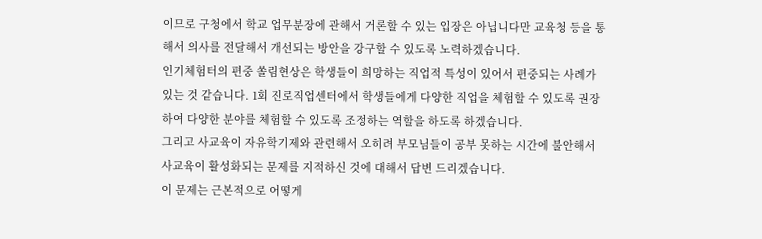이므로 구청에서 학교 업무분장에 관해서 거론할 수 있는 입장은 아닙니다만 교육청 등을 통해서 의사를 전달해서 개선되는 방안을 강구할 수 있도록 노력하겠습니다.
인기체험터의 편중 쏠림현상은 학생들이 희망하는 직업적 특성이 있어서 편중되는 사례가 있는 것 같습니다. 1회 진로직업센터에서 학생들에게 다양한 직업을 체험할 수 있도록 권장하여 다양한 분야를 체험할 수 있도록 조정하는 역할을 하도록 하겠습니다.
그리고 사교육이 자유학기제와 관련해서 오히려 부모님들이 공부 못하는 시간에 불안해서 사교육이 활성화되는 문제를 지적하신 것에 대해서 답변 드리겠습니다.
이 문제는 근본적으로 어떻게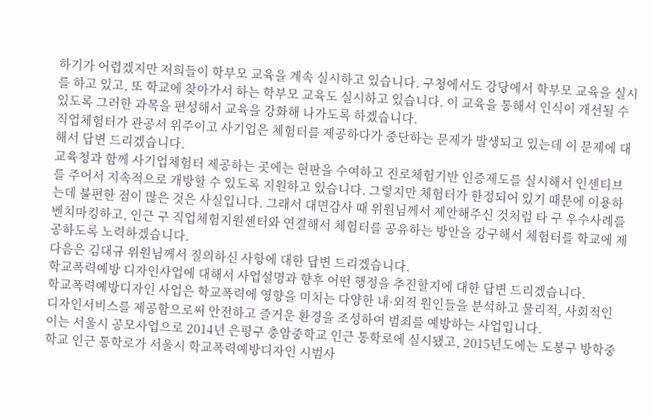하기가 어렵겠지만 저희들이 학부모 교육을 계속 실시하고 있습니다. 구청에서도 강당에서 학부모 교육을 실시를 하고 있고, 또 학교에 찾아가서 하는 학부모 교육도 실시하고 있습니다. 이 교육을 통해서 인식이 개선될 수 있도록 그러한 과목을 편성해서 교육을 강화해 나가도록 하겠습니다.
직업체험터가 관공서 위주이고 사기업은 체험터를 제공하다가 중단하는 문제가 발생되고 있는데 이 문제에 대해서 답변 드리겠습니다.
교육청과 함께 사기업체험터 제공하는 곳에는 현판을 수여하고 진로체험기반 인증제도를 실시해서 인센티브를 주어서 지속적으로 개방할 수 있도록 지원하고 있습니다. 그렇지만 체험터가 한정되어 있기 때문에 이용하는데 불편한 점이 많은 것은 사실입니다. 그래서 대면감사 때 위원님께서 제안해주신 것처럼 타 구 우수사례를 벤치마킹하고, 인근 구 직업체험지원센터와 연결해서 체험터를 공유하는 방안을 강구해서 체험터를 학교에 제공하도록 노력하겠습니다.
다음은 김대규 위원님께서 질의하신 사항에 대한 답변 드리겠습니다.
학교폭력예방 디자인사업에 대해서 사업설명과 향후 어떤 행정을 추진할지에 대한 답변 드리겠습니다.
학교폭력예방디자인 사업은 학교폭력에 영향을 미치는 다양한 내·외적 원인들을 분석하고 물리적, 사회적인 디자인서비스를 제공함으로써 안전하고 즐거운 환경을 조성하여 범죄를 예방하는 사업입니다.
이는 서울시 공모사업으로 2014년 은평구 충암중학교 인근 통학로에 실시됐고, 2015년도에는 도봉구 방학중학교 인근 통학로가 서울시 학교폭력예방디자인 시범사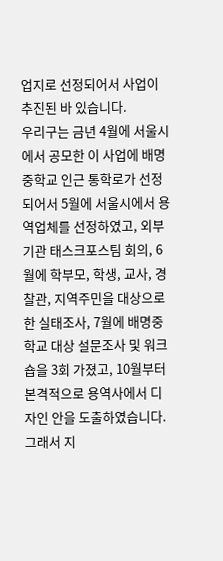업지로 선정되어서 사업이 추진된 바 있습니다.
우리구는 금년 4월에 서울시에서 공모한 이 사업에 배명중학교 인근 통학로가 선정되어서 5월에 서울시에서 용역업체를 선정하였고, 외부기관 태스크포스팀 회의, 6월에 학부모, 학생, 교사, 경찰관, 지역주민을 대상으로 한 실태조사, 7월에 배명중학교 대상 설문조사 및 워크숍을 3회 가졌고, 10월부터 본격적으로 용역사에서 디자인 안을 도출하였습니다. 그래서 지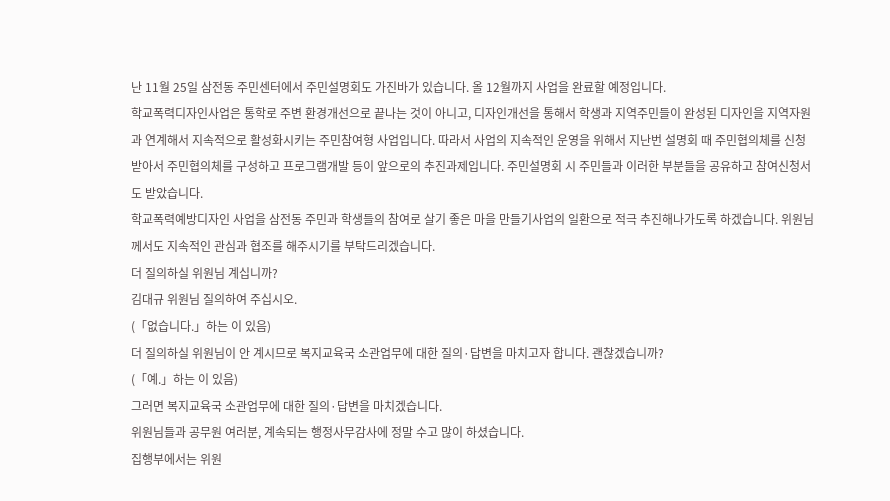난 11월 25일 삼전동 주민센터에서 주민설명회도 가진바가 있습니다. 올 12월까지 사업을 완료할 예정입니다.
학교폭력디자인사업은 통학로 주변 환경개선으로 끝나는 것이 아니고, 디자인개선을 통해서 학생과 지역주민들이 완성된 디자인을 지역자원과 연계해서 지속적으로 활성화시키는 주민참여형 사업입니다. 따라서 사업의 지속적인 운영을 위해서 지난번 설명회 때 주민협의체를 신청 받아서 주민협의체를 구성하고 프로그램개발 등이 앞으로의 추진과제입니다. 주민설명회 시 주민들과 이러한 부분들을 공유하고 참여신청서도 받았습니다.
학교폭력예방디자인 사업을 삼전동 주민과 학생들의 참여로 살기 좋은 마을 만들기사업의 일환으로 적극 추진해나가도록 하겠습니다. 위원님께서도 지속적인 관심과 협조를 해주시기를 부탁드리겠습니다.
더 질의하실 위원님 계십니까?
김대규 위원님 질의하여 주십시오.
(「없습니다.」하는 이 있음)
더 질의하실 위원님이 안 계시므로 복지교육국 소관업무에 대한 질의·답변을 마치고자 합니다. 괜찮겠습니까?
(「예.」하는 이 있음)
그러면 복지교육국 소관업무에 대한 질의·답변을 마치겠습니다.
위원님들과 공무원 여러분, 계속되는 행정사무감사에 정말 수고 많이 하셨습니다.
집행부에서는 위원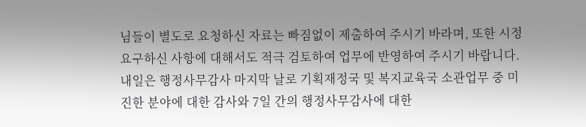님들이 별도로 요청하신 자료는 빠짐없이 제출하여 주시기 바라며, 또한 시정요구하신 사항에 대해서도 적극 검토하여 업무에 반영하여 주시기 바랍니다.
내일은 행정사무감사 마지막 날로 기획재정국 및 복지교육국 소관업무 중 미진한 분야에 대한 감사와 7일 간의 행정사무감사에 대한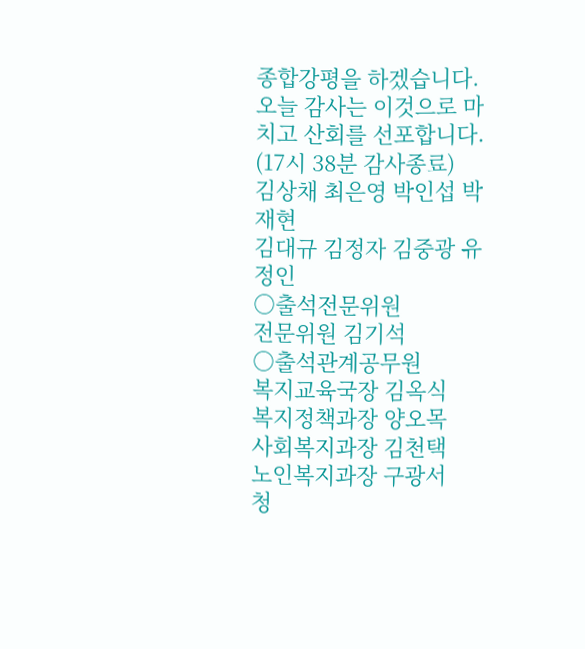종합강평을 하겠습니다.
오늘 감사는 이것으로 마치고 산회를 선포합니다.
(17시 38분 감사종료)
김상채 최은영 박인섭 박재현
김대규 김정자 김중광 유정인
○출석전문위원
전문위원 김기석
○출석관계공무원
복지교육국장 김옥식
복지정책과장 양오목
사회복지과장 김천택
노인복지과장 구광서
청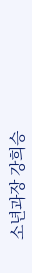소년과장 강희승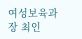여성보육과장 최인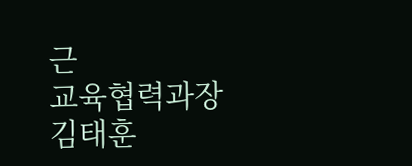근
교육협력과장 김태훈